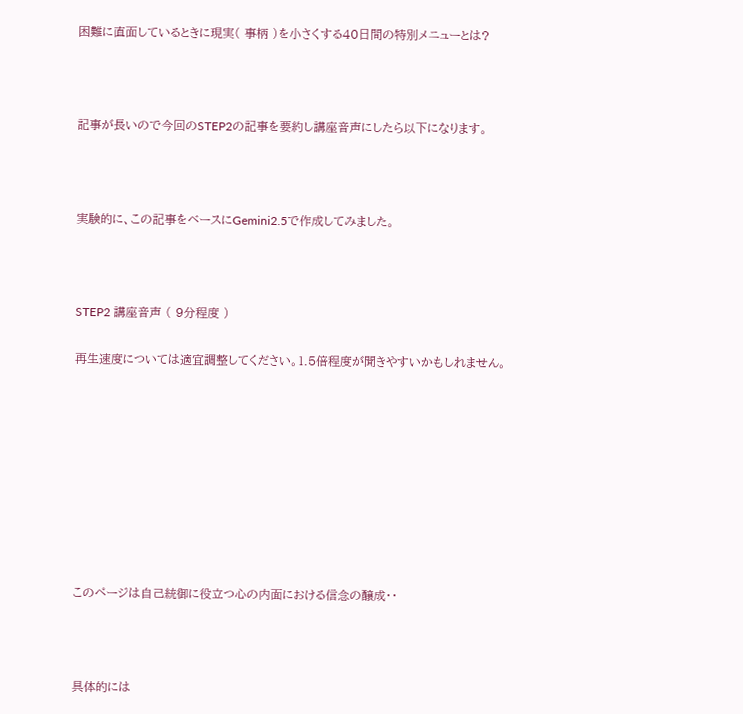困難に直面しているときに現実( 事柄 )を小さくする40日間の特別メニューとは?



記事が長いので今回のSTEP2の記事を要約し講座音声にしたら以下になります。



実験的に、この記事をベースにGemini2.5で作成してみました。



STEP2 講座音声 ( 9分程度 )

再生速度については適宜調整してください。1.5倍程度が聞きやすいかもしれません。









このページは自己統御に役立つ心の内面における信念の醸成・・



具体的には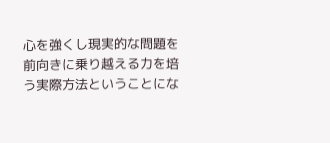心を強くし現実的な問題を前向きに乗り越える力を培う実際方法ということにな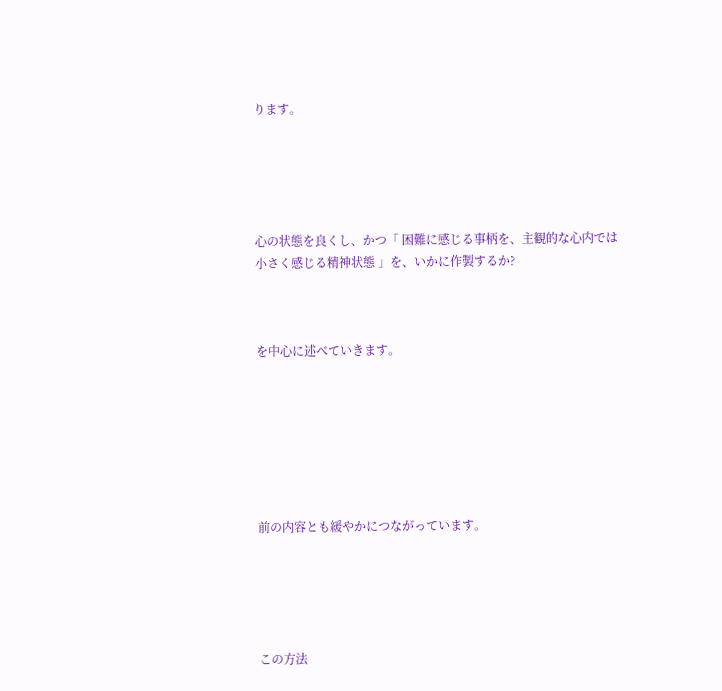ります。





心の状態を良くし、かつ「 困難に感じる事柄を、主観的な心内では小さく感じる精神状態 」を、いかに作製するか?



を中心に述べていきます。







前の内容とも緩やかにつながっています。





この方法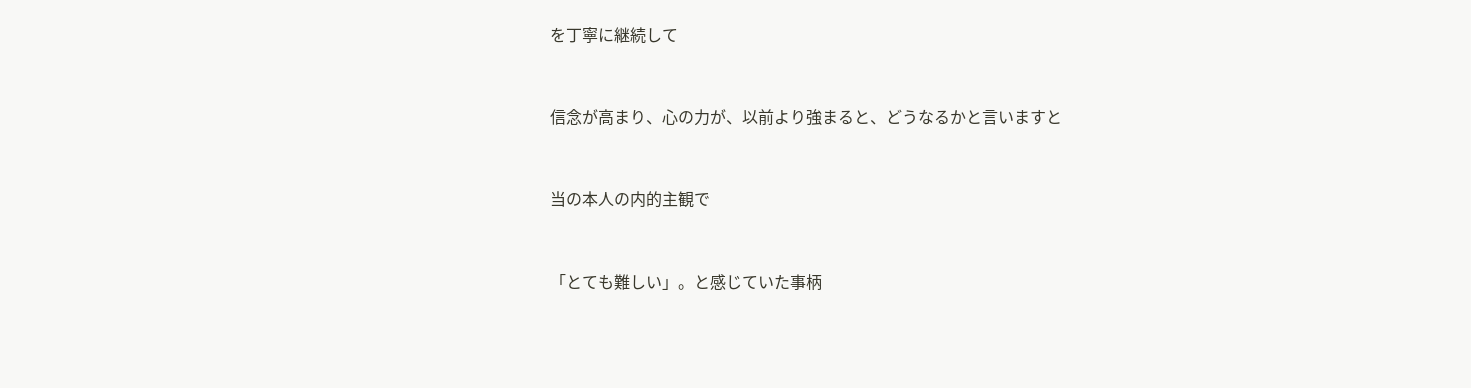を丁寧に継続して



信念が高まり、心の力が、以前より強まると、どうなるかと言いますと



当の本人の内的主観で



「とても難しい」。と感じていた事柄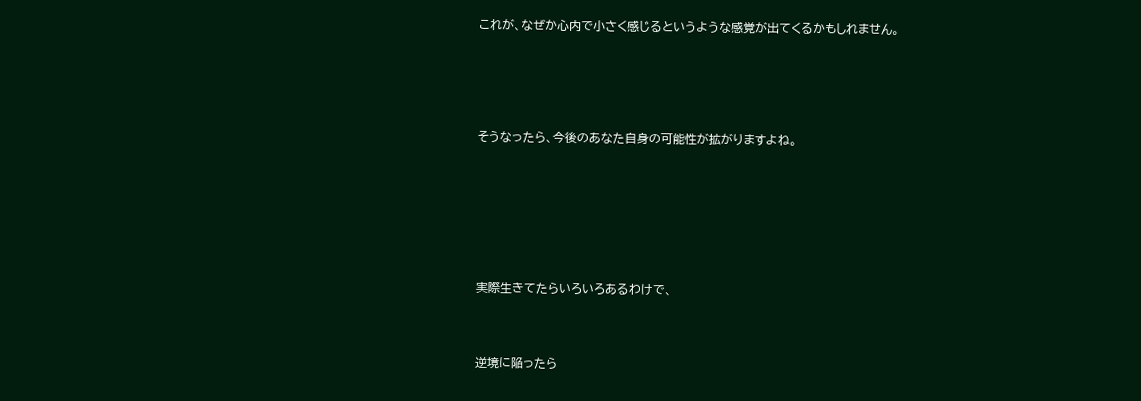これが、なぜか心内で小さく感じるというような感覚が出てくるかもしれません。





そうなったら、今後のあなた自身の可能性が拡がりますよね。







実際生きてたらいろいろあるわけで、



逆境に陥ったら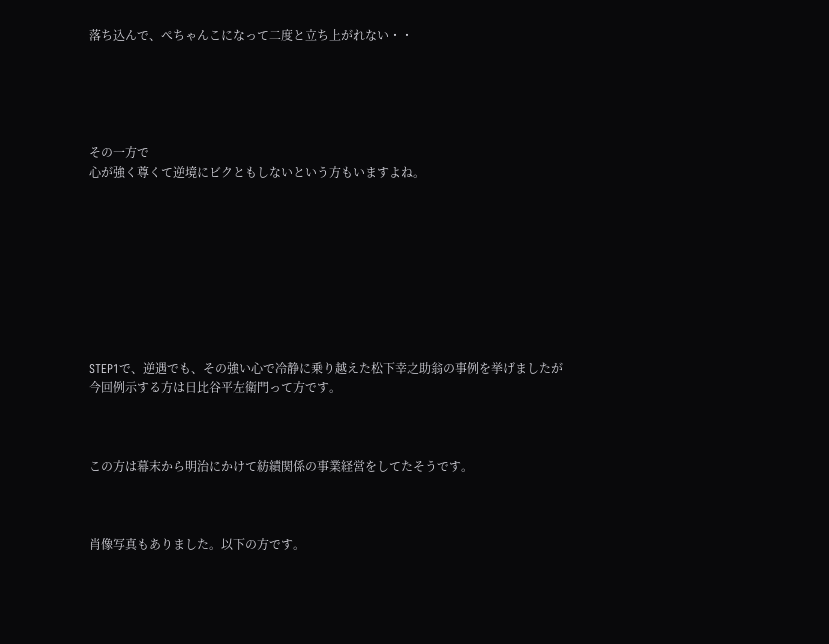落ち込んで、ぺちゃんこになって二度と立ち上がれない・・





その一方で
心が強く尊くて逆境にビクともしないという方もいますよね。









STEP1で、逆遇でも、その強い心で冷静に乗り越えた松下幸之助翁の事例を挙げましたが
今回例示する方は日比谷平左衛門って方です。



この方は幕末から明治にかけて紡績関係の事業経営をしてたそうです。



肖像写真もありました。以下の方です。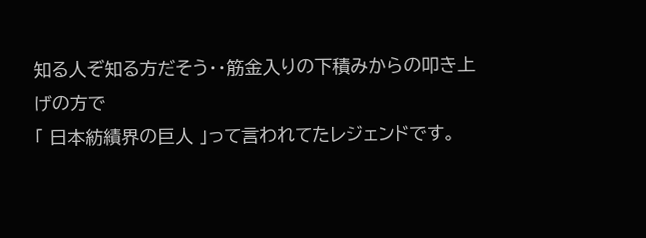知る人ぞ知る方だそう・・筋金入りの下積みからの叩き上げの方で
「 日本紡績界の巨人 」って言われてたレジェンドです。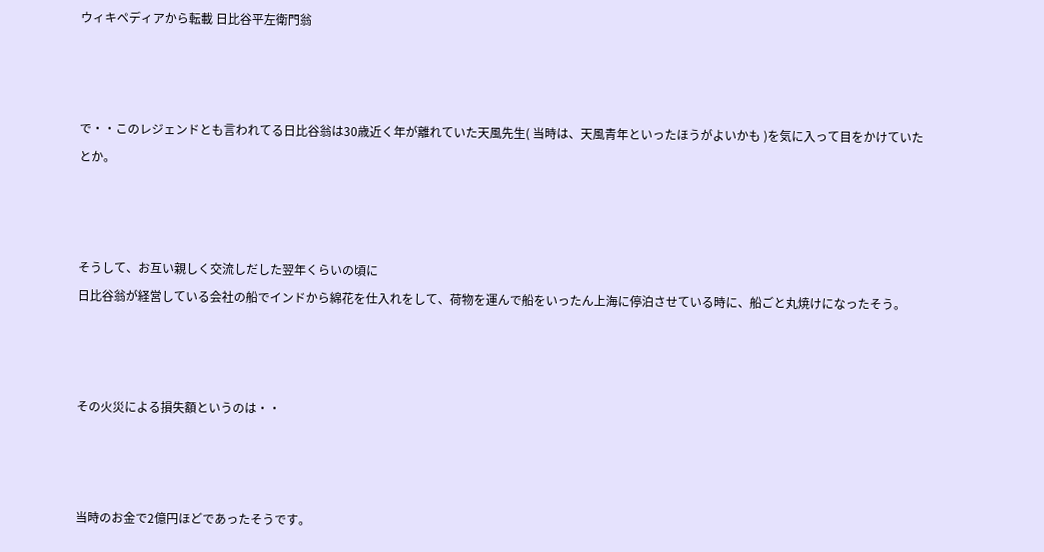ウィキペディアから転載 日比谷平左衛門翁



で・・このレジェンドとも言われてる日比谷翁は30歳近く年が離れていた天風先生( 当時は、天風青年といったほうがよいかも )を気に入って目をかけていたとか。



そうして、お互い親しく交流しだした翌年くらいの頃に
日比谷翁が経営している会社の船でインドから綿花を仕入れをして、荷物を運んで船をいったん上海に停泊させている時に、船ごと丸焼けになったそう。



その火災による損失額というのは・・



当時のお金で2億円ほどであったそうです。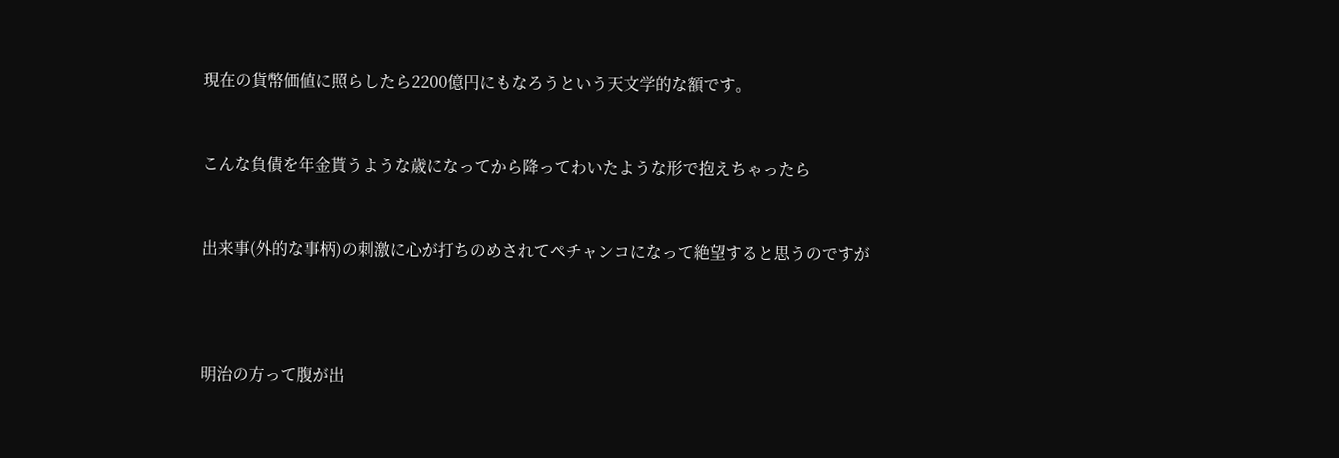現在の貨幣価値に照らしたら2200億円にもなろうという天文学的な額です。



こんな負債を年金貰うような歳になってから降ってわいたような形で抱えちゃったら



出来事(外的な事柄)の刺激に心が打ちのめされてペチャンコになって絶望すると思うのですが





明治の方って腹が出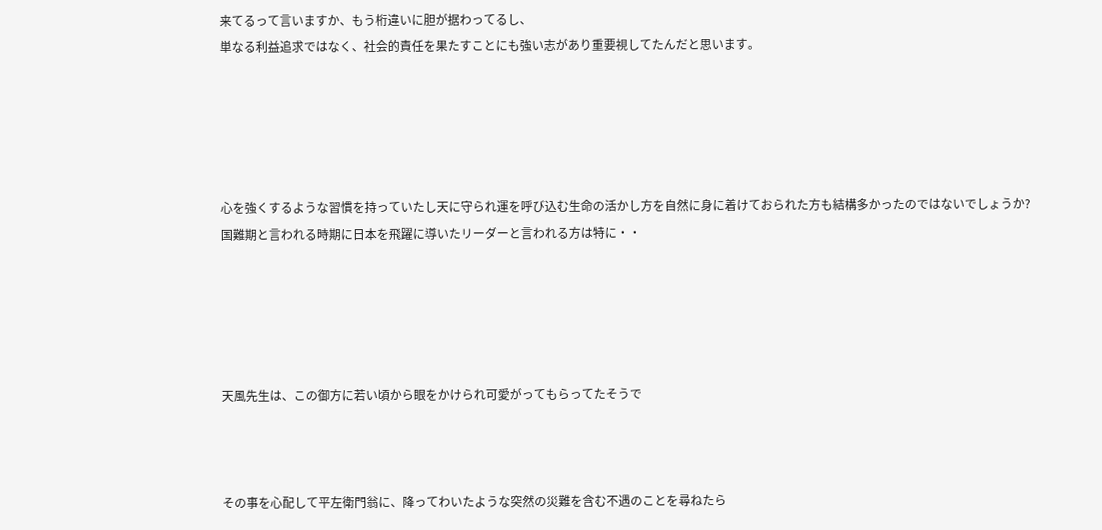来てるって言いますか、もう桁違いに胆が据わってるし、
単なる利益追求ではなく、社会的責任を果たすことにも強い志があり重要視してたんだと思います。





心を強くするような習慣を持っていたし天に守られ運を呼び込む生命の活かし方を自然に身に着けておられた方も結構多かったのではないでしょうか?
国難期と言われる時期に日本を飛躍に導いたリーダーと言われる方は特に・・





天風先生は、この御方に若い頃から眼をかけられ可愛がってもらってたそうで



その事を心配して平左衛門翁に、降ってわいたような突然の災難を含む不遇のことを尋ねたら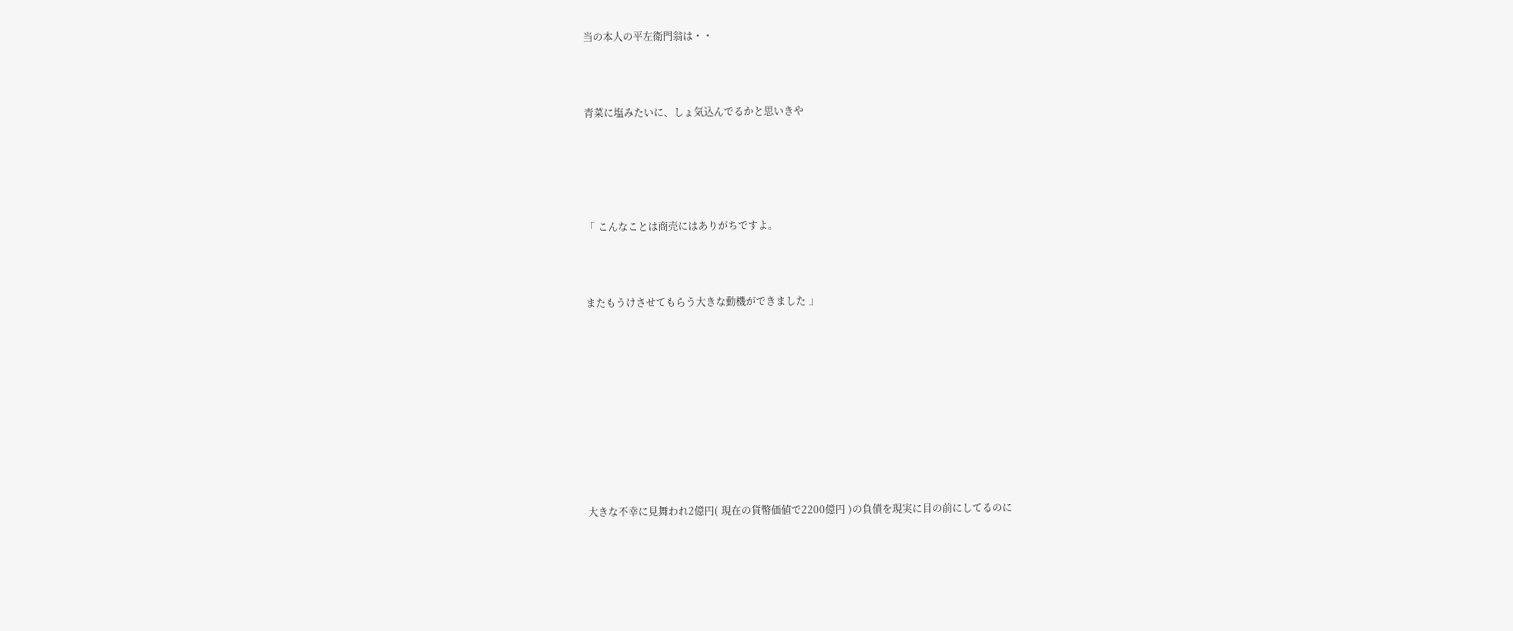当の本人の平左衛門翁は・・



青菜に塩みたいに、しょ気込んでるかと思いきや





「 こんなことは商売にはありがちですよ。



またもうけさせてもらう大きな動機ができました 」










大きな不幸に見舞われ2億円( 現在の貨幣価値で2200億円 )の負債を現実に目の前にしてるのに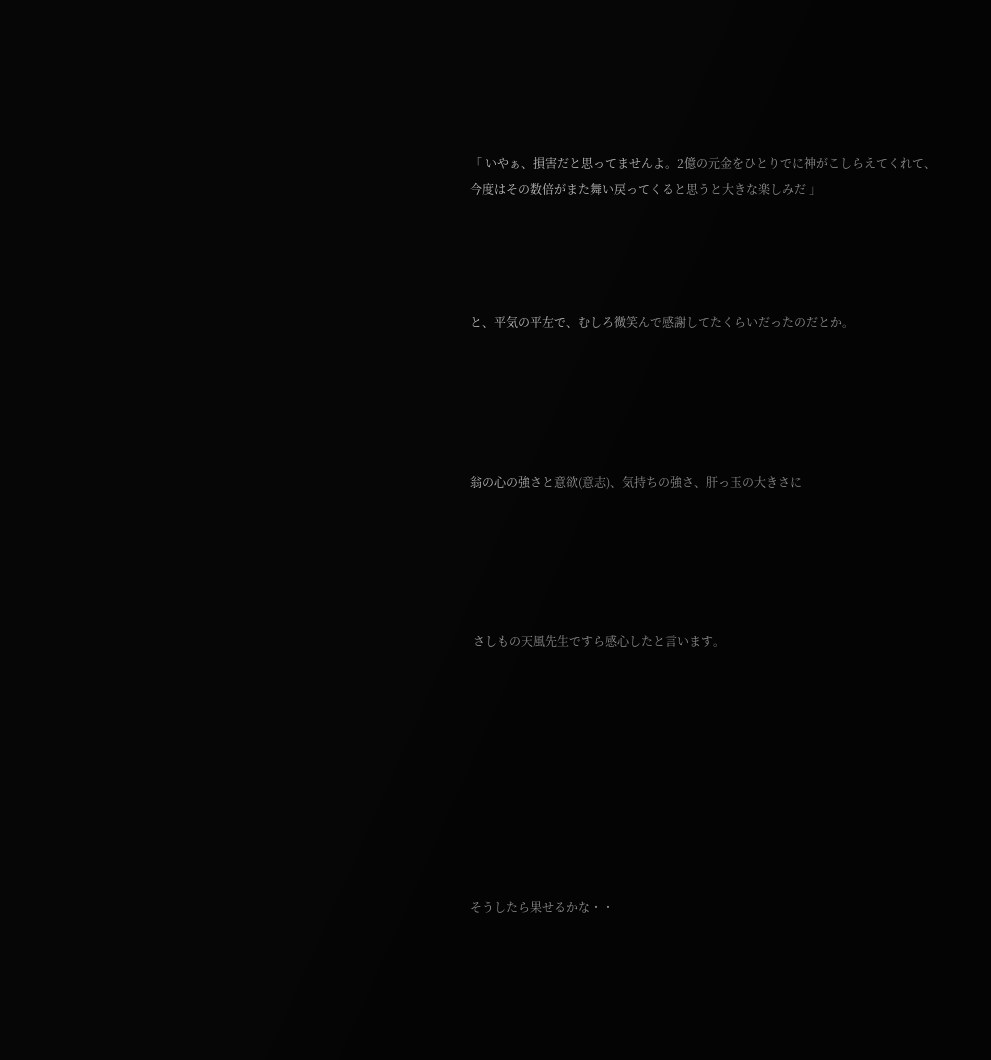「 いやぁ、損害だと思ってませんよ。2億の元金をひとりでに神がこしらえてくれて、
今度はその数倍がまた舞い戻ってくると思うと大きな楽しみだ 」




と、平気の平左で、むしろ微笑んで感謝してたくらいだったのだとか。





翁の心の強さと意欲(意志)、気持ちの強さ、肝っ玉の大きさに





 さしもの天風先生ですら感心したと言います。









そうしたら果せるかな・・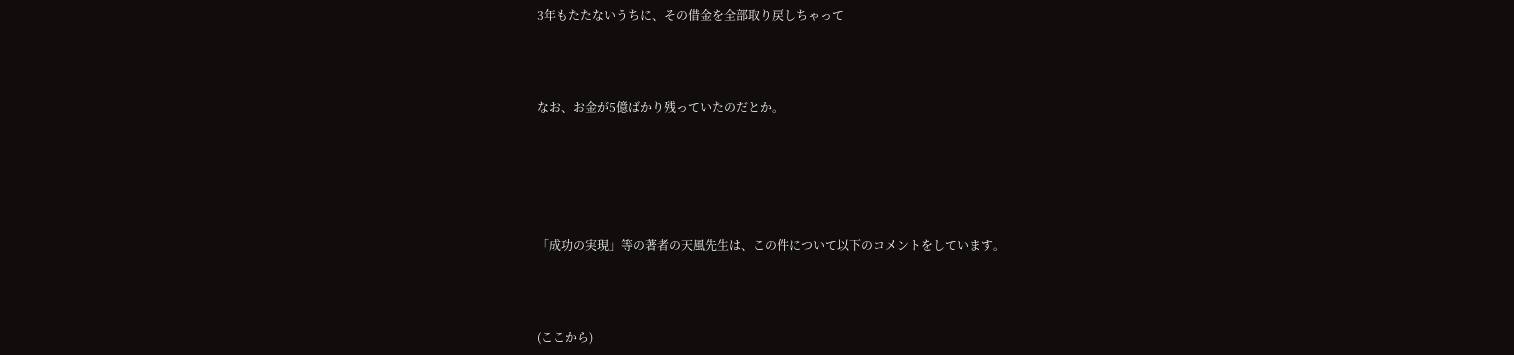3年もたたないうちに、その借金を全部取り戻しちゃって



なお、お金が5億ばかり残っていたのだとか。





「成功の実現」等の著者の天風先生は、この件について以下のコメントをしています。



(ここから)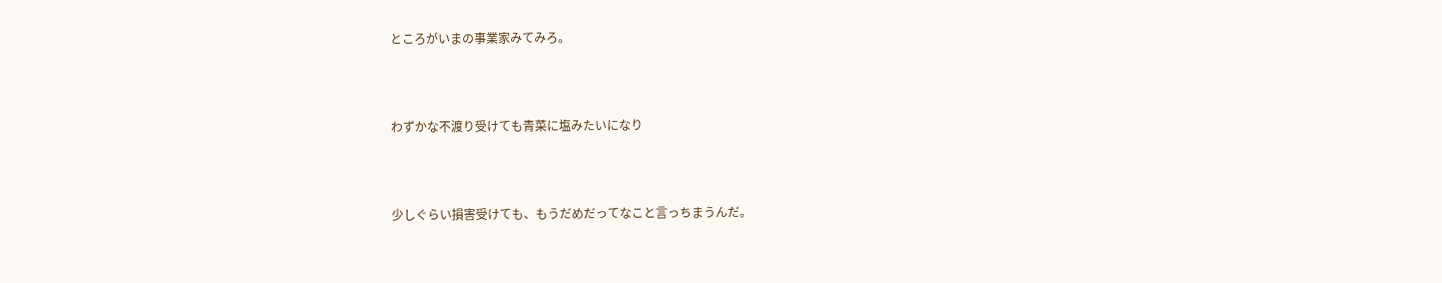ところがいまの事業家みてみろ。



わずかな不渡り受けても青菜に塩みたいになり



少しぐらい損害受けても、もうだめだってなこと言っちまうんだ。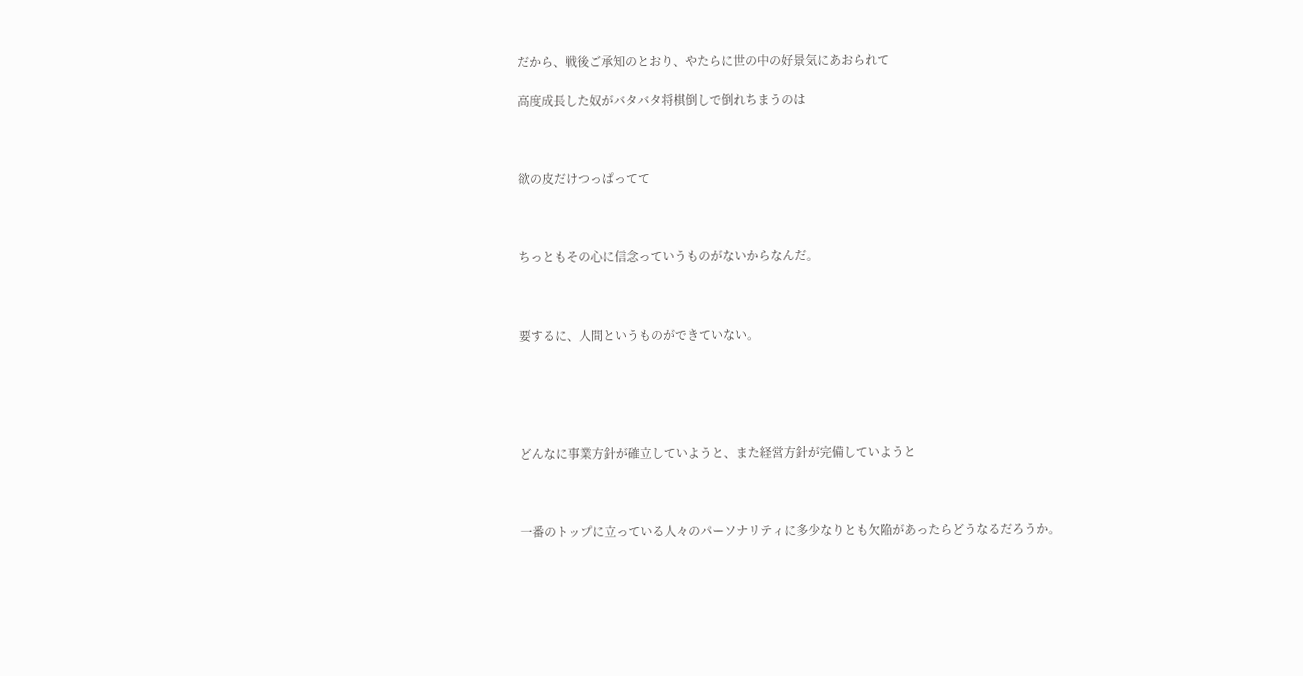だから、戦後ご承知のとおり、やたらに世の中の好景気にあおられて

高度成長した奴がバタバタ将棋倒しで倒れちまうのは



欲の皮だけつっぱってて



ちっともその心に信念っていうものがないからなんだ。



要するに、人間というものができていない。





どんなに事業方針が確立していようと、また経営方針が完備していようと



一番のトップに立っている人々のパーソナリティに多少なりとも欠陥があったらどうなるだろうか。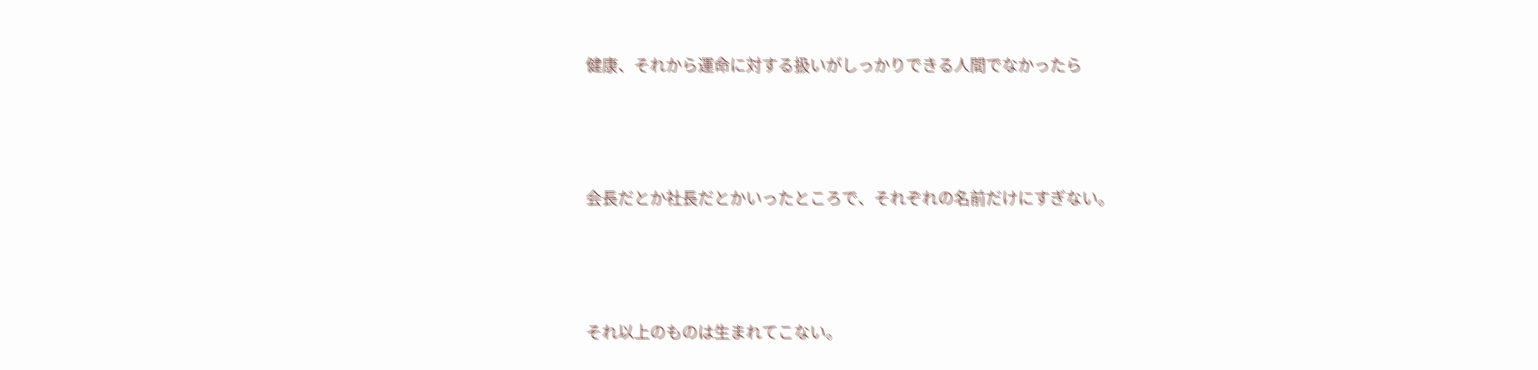健康、それから運命に対する扱いがしっかりできる人間でなかったら



会長だとか社長だとかいったところで、それぞれの名前だけにすぎない。



それ以上のものは生まれてこない。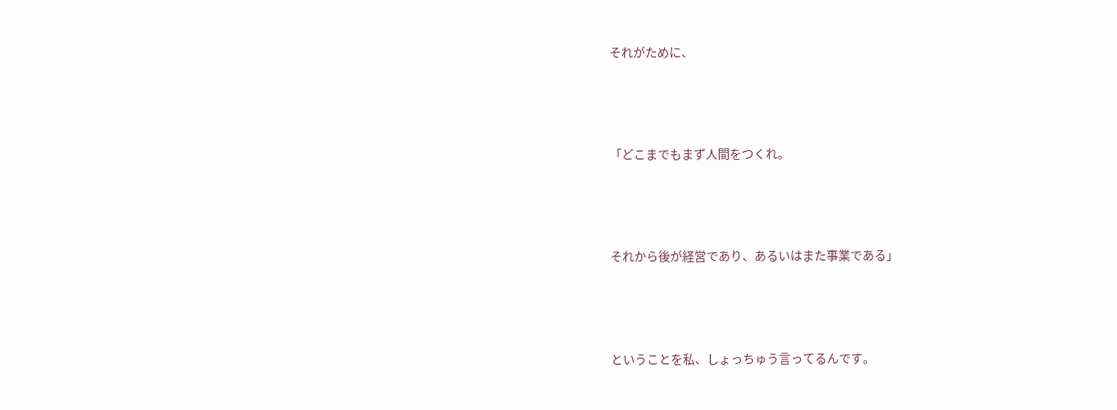それがために、



「どこまでもまず人間をつくれ。



それから後が経営であり、あるいはまた事業である」



ということを私、しょっちゅう言ってるんです。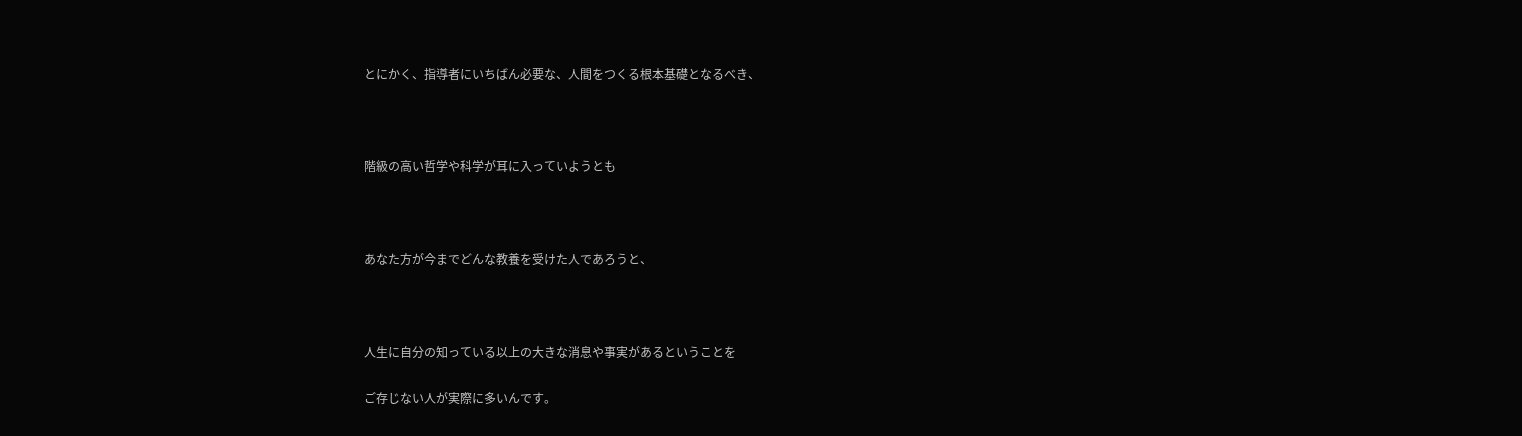とにかく、指導者にいちばん必要な、人間をつくる根本基礎となるべき、



階級の高い哲学や科学が耳に入っていようとも



あなた方が今までどんな教養を受けた人であろうと、



人生に自分の知っている以上の大きな消息や事実があるということを

ご存じない人が実際に多いんです。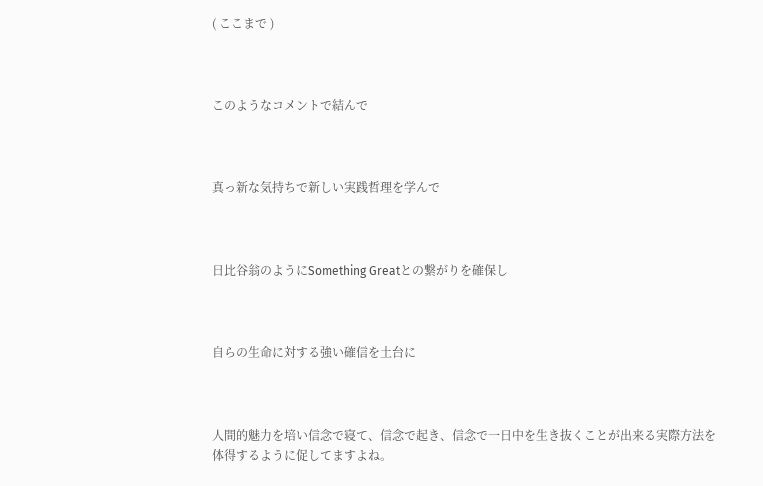( ここまで )



このようなコメントで結んで



真っ新な気持ちで新しい実践哲理を学んで



日比谷翁のようにSomething Greatとの繋がりを確保し



自らの生命に対する強い確信を土台に



人間的魅力を培い信念で寝て、信念で起き、信念で一日中を生き抜くことが出来る実際方法を体得するように促してますよね。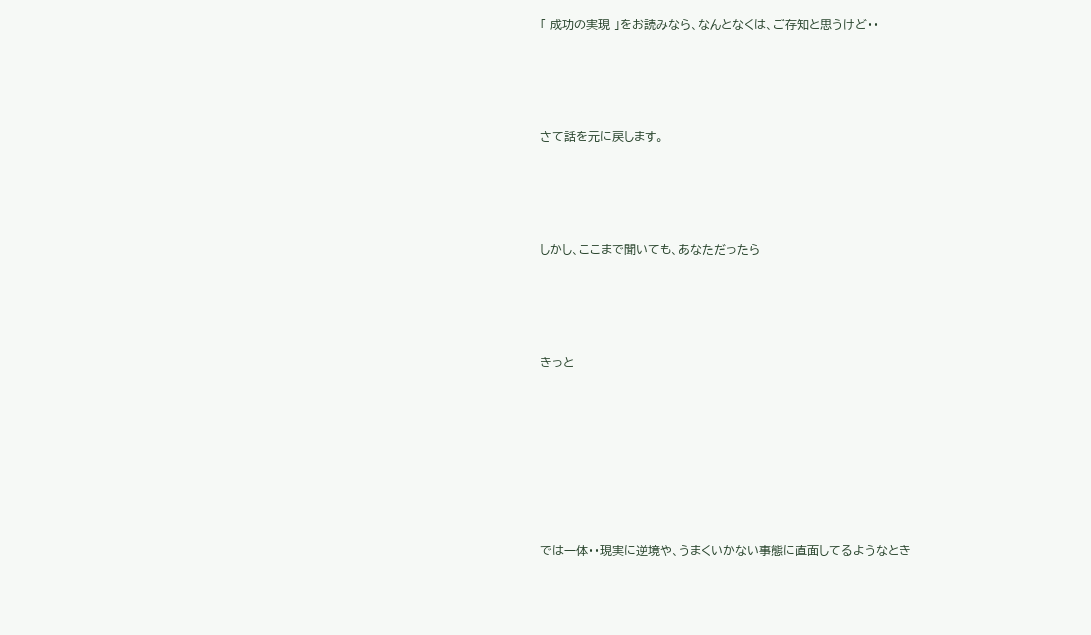「 成功の実現 」をお読みなら、なんとなくは、ご存知と思うけど・・





さて話を元に戻します。





しかし、ここまで聞いても、あなただったら





きっと









では一体・・現実に逆境や、うまくいかない事態に直面してるようなとき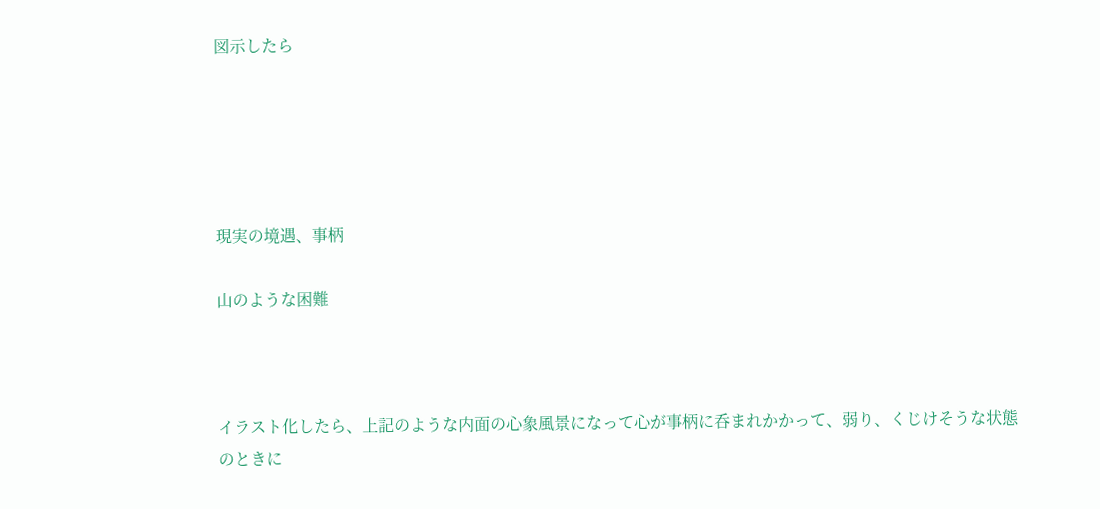図示したら





現実の境遇、事柄

山のような困難



イラスト化したら、上記のような内面の心象風景になって心が事柄に呑まれかかって、弱り、くじけそうな状態のときに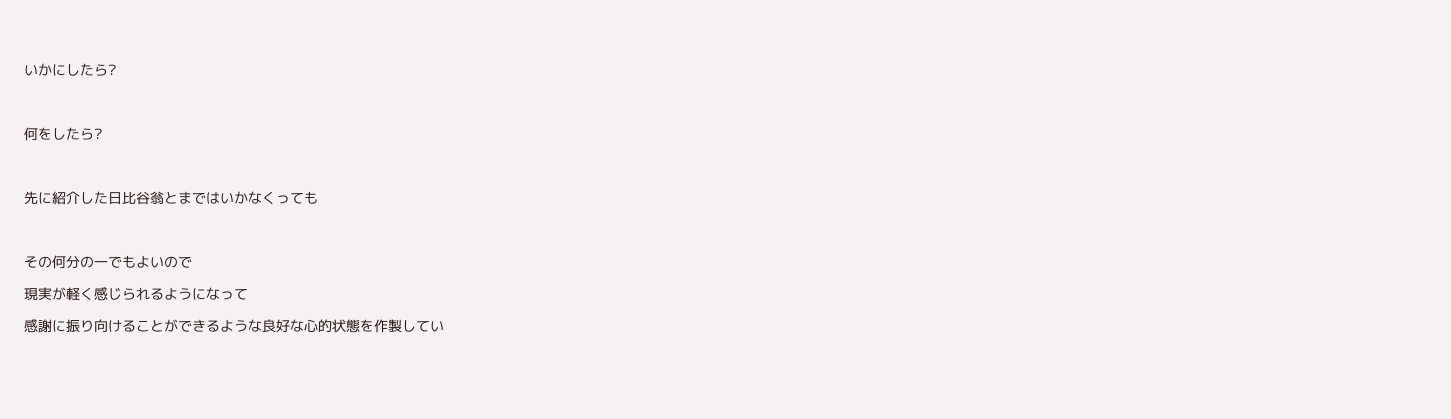いかにしたら?



何をしたら?



先に紹介した日比谷翁とまではいかなくっても



その何分の一でもよいので

現実が軽く感じられるようになって

感謝に振り向けることができるような良好な心的状態を作製してい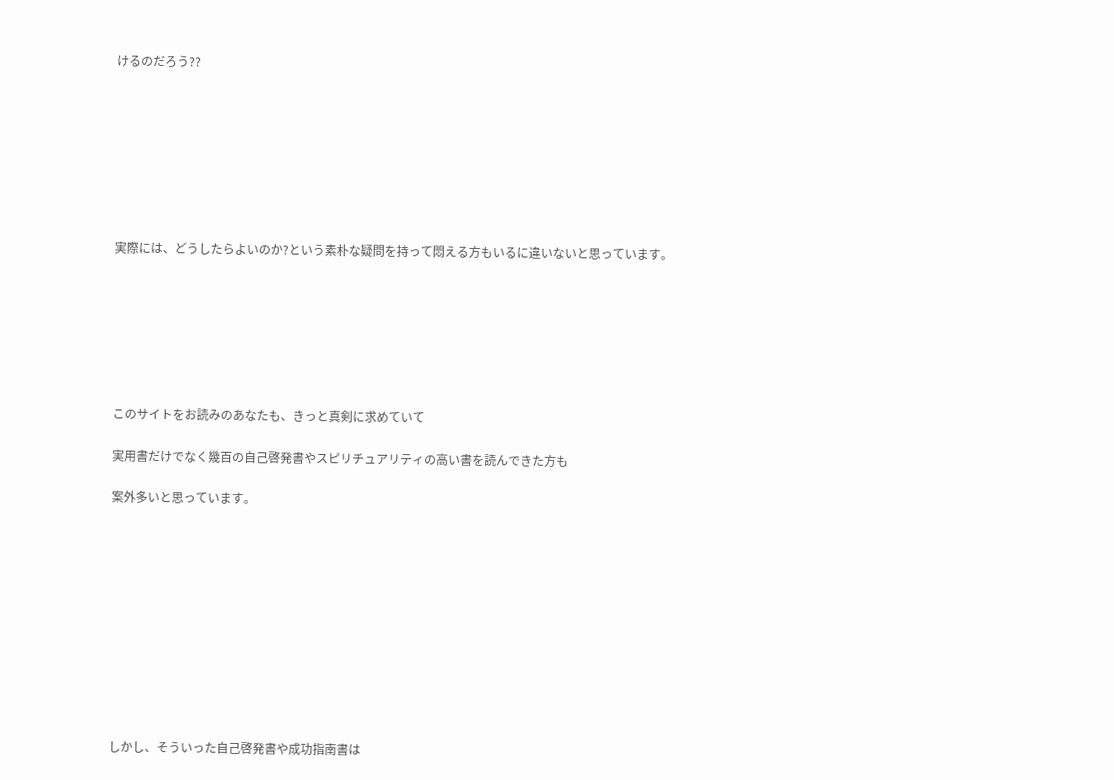けるのだろう??








実際には、どうしたらよいのか?という素朴な疑問を持って悶える方もいるに違いないと思っています。







このサイトをお読みのあなたも、きっと真剣に求めていて

実用書だけでなく幾百の自己啓発書やスピリチュアリティの高い書を読んできた方も

案外多いと思っています。











しかし、そういった自己啓発書や成功指南書は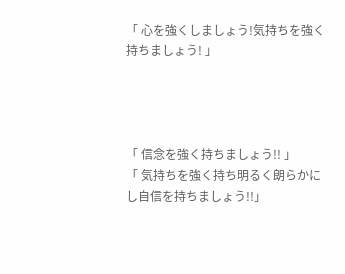「 心を強くしましょう!気持ちを強く持ちましょう! 」




「 信念を強く持ちましょう!! 」
「 気持ちを強く持ち明るく朗らかにし自信を持ちましょう!!」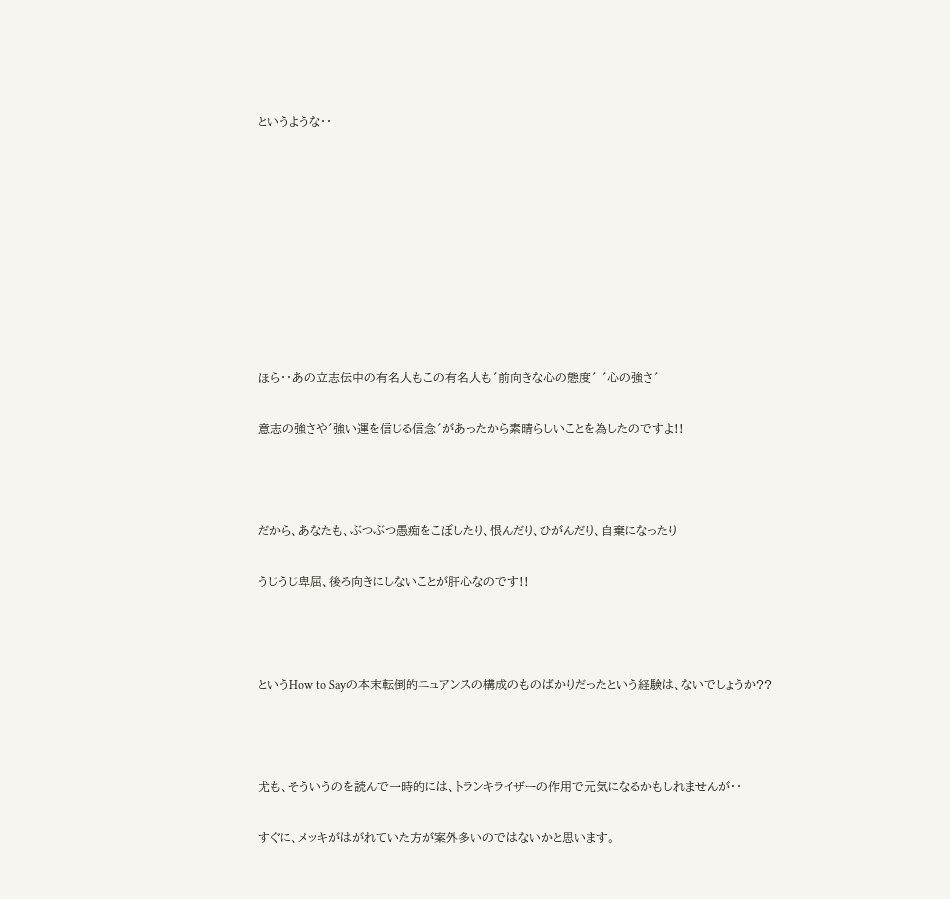というような・・









ほら・・あの立志伝中の有名人もこの有名人も´前向きな心の態度´ ´心の強さ´

意志の強さや´強い運を信じる信念´があったから素晴らしいことを為したのですよ!!



だから、あなたも、ぶつぶつ愚痴をこぼしたり、恨んだり、ひがんだり、自棄になったり

うじうじ卑屈、後ろ向きにしないことが肝心なのです!!



というHow to Sayの本末転倒的ニュアンスの構成のものばかりだったという経験は、ないでしょうか??



尤も、そういうのを読んで一時的には、トランキライザーの作用で元気になるかもしれませんが・・

すぐに、メッキがはがれていた方が案外多いのではないかと思います。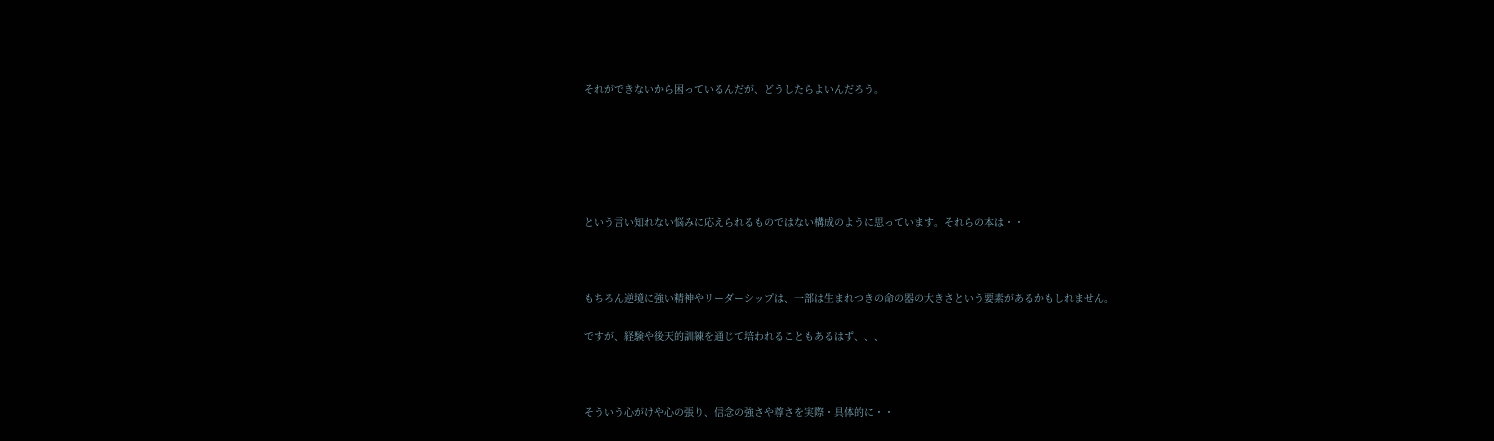それができないから困っているんだが、どうしたらよいんだろう。






という言い知れない悩みに応えられるものではない構成のように思っています。それらの本は・・



もちろん逆境に強い精神やリーダーシップは、一部は生まれつきの命の器の大きさという要素があるかもしれません。

ですが、経験や後天的訓練を通じて培われることもあるはず、、、



そういう心がけや心の張り、信念の強さや尊さを実際・具体的に・・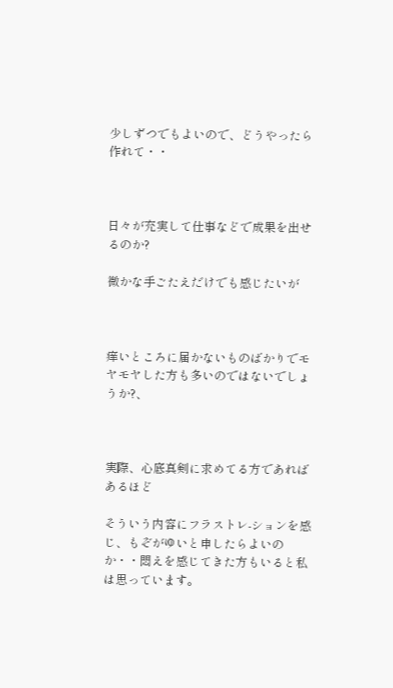少しずつでもよいので、どうやったら作れて・・



日々が充実して仕事などで成果を出せるのか?

微かな手ごたえだけでも感じたいが



痒いところに届かないものばかりでモヤモヤした方も多いのではないでしょうか?、



実際、心底真剣に求めてる方であればあるほど

そういう内容にフラストレ-ションを感じ、もぞがゆいと申したらよいのか・・悶えを感じてきた方もいると私は思っています。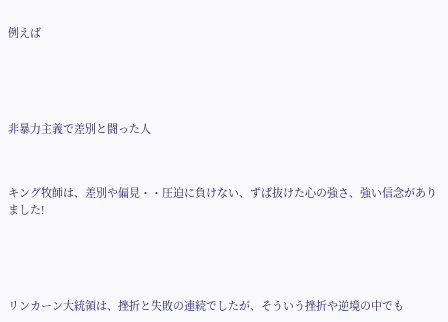例えば





非暴力主義で差別と闘った人



キング牧師は、差別や偏見・・圧迫に負けない、ずば抜けた心の強さ、強い信念がありました!





リンカーン大統領は、挫折と失敗の連続でしたが、そういう挫折や逆境の中でも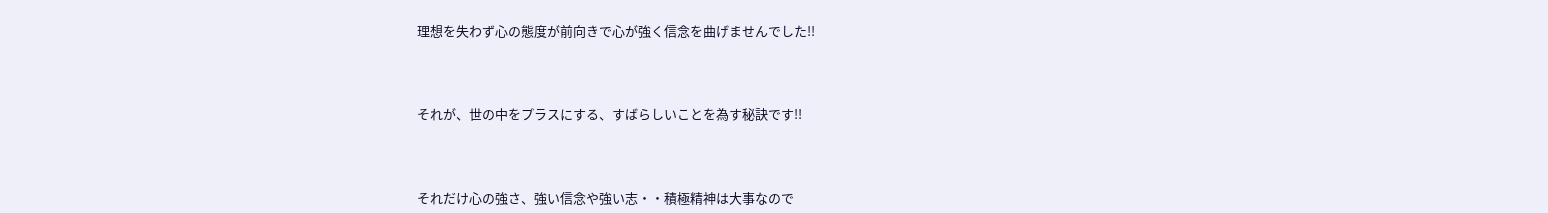理想を失わず心の態度が前向きで心が強く信念を曲げませんでした!!



それが、世の中をプラスにする、すばらしいことを為す秘訣です!!



それだけ心の強さ、強い信念や強い志・・積極精神は大事なので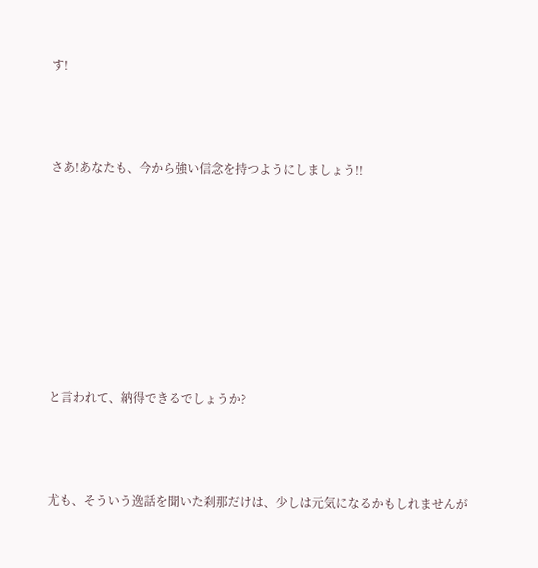す!



さあ!あなたも、今から強い信念を持つようにしましょう!!








と言われて、納得できるでしょうか?



尤も、そういう逸話を聞いた刹那だけは、少しは元気になるかもしれませんが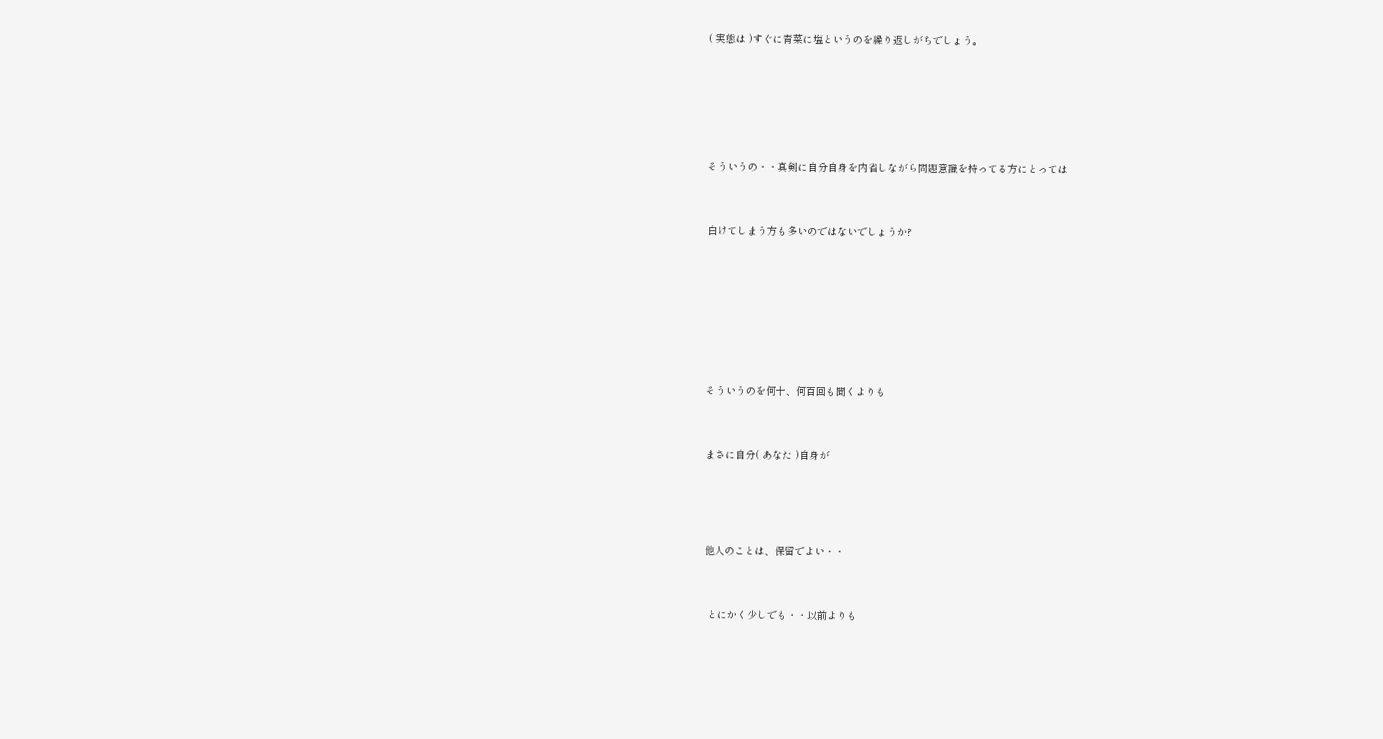( 実態は )すぐに青菜に塩というのを繰り返しがちでしょう。







そういうの・・真剣に自分自身を内省しながら問題意識を持ってる方にとっては



白けてしまう方も多いのではないでしょうか?









そういうのを何十、何百回も聞くよりも



まさに自分( あなた )自身が





他人のことは、保留でよい・・



 とにかく少しでも・・以前よりも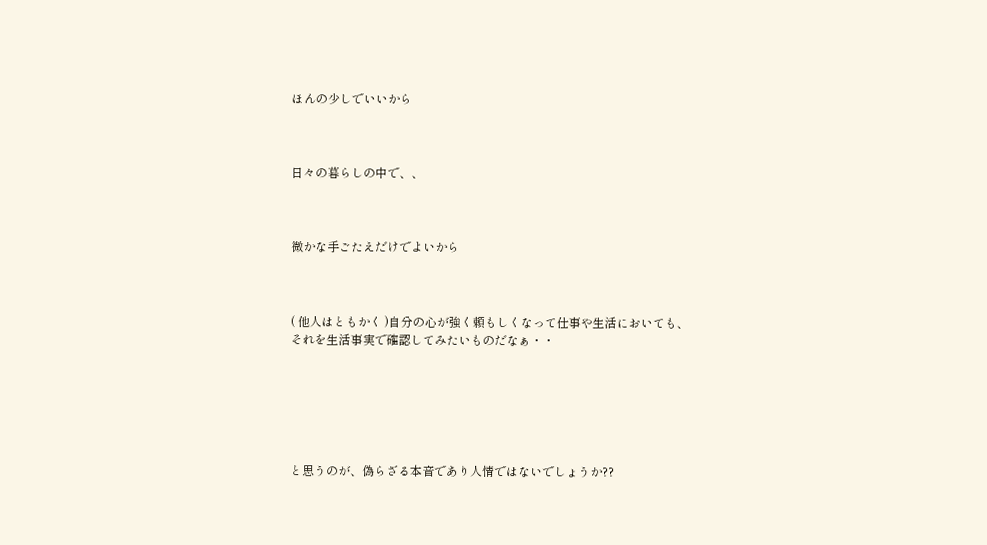ほんの少しでいいから



日々の暮らしの中で、、



微かな手ごたえだけでよいから



( 他人はともかく )自分の心が強く頼もしくなって仕事や生活においても、
それを生活事実で確認してみたいものだなぁ・・






と思うのが、偽らざる本音であり人情ではないでしょうか??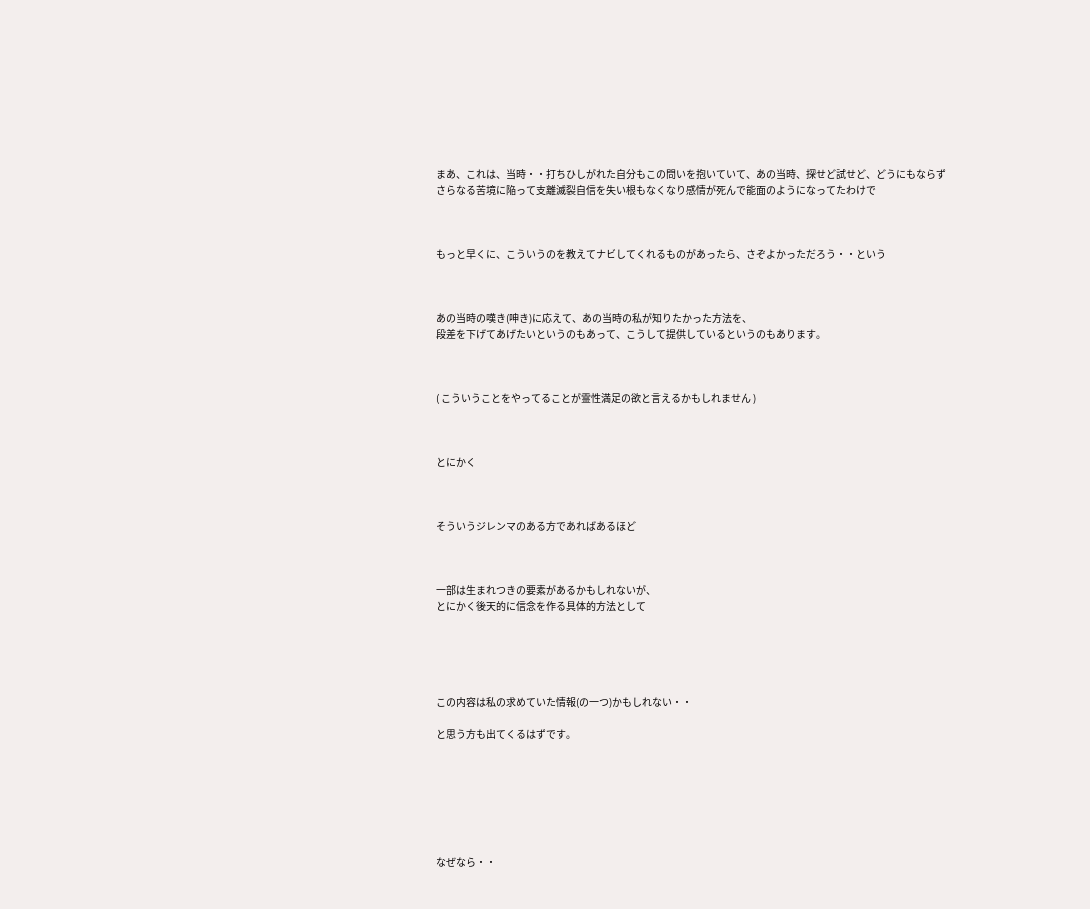まあ、これは、当時・・打ちひしがれた自分もこの問いを抱いていて、あの当時、探せど試せど、どうにもならず
さらなる苦境に陥って支離滅裂自信を失い根もなくなり感情が死んで能面のようになってたわけで



もっと早くに、こういうのを教えてナビしてくれるものがあったら、さぞよかっただろう・・という



あの当時の嘆き(呻き)に応えて、あの当時の私が知りたかった方法を、
段差を下げてあげたいというのもあって、こうして提供しているというのもあります。



( こういうことをやってることが霊性満足の欲と言えるかもしれません )



とにかく



そういうジレンマのある方であればあるほど



一部は生まれつきの要素があるかもしれないが、
とにかく後天的に信念を作る具体的方法として





この内容は私の求めていた情報(の一つ)かもしれない・・

と思う方も出てくるはずです。







なぜなら・・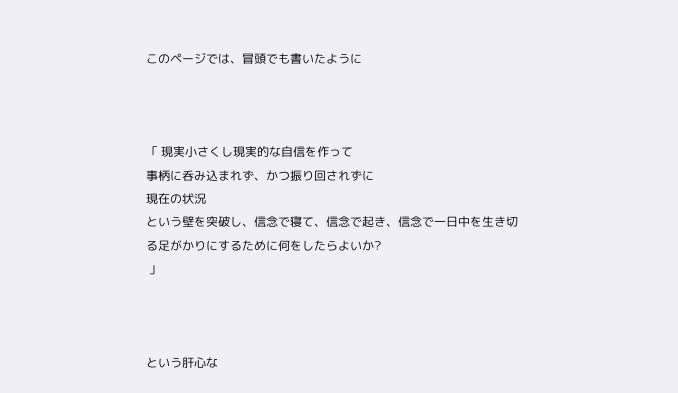このページでは、冒頭でも書いたように



「 現実小さくし現実的な自信を作って
事柄に呑み込まれず、かつ振り回されずに
現在の状況
という壁を突破し、信念で寝て、信念で起き、信念で一日中を生き切る足がかりにするために何をしたらよいか?
 」



という肝心な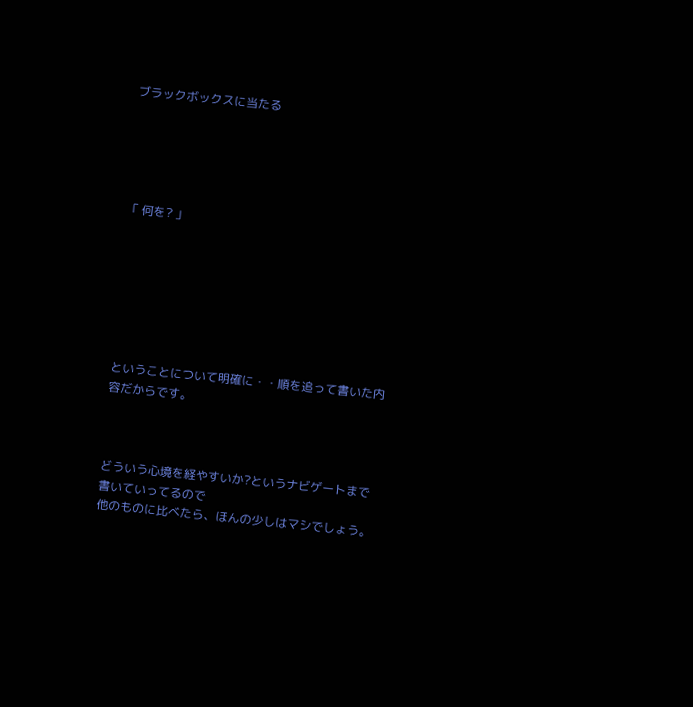ブラックボックスに当たる





「 何を? 」







ということについて明確に・・順を追って書いた内容だからです。



どういう心境を経やすいか?というナビゲートまで書いていってるので
他のものに比べたら、ほんの少しはマシでしょう。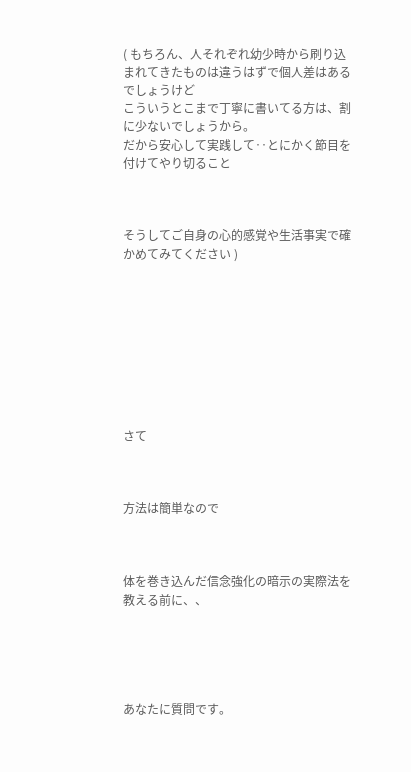( もちろん、人それぞれ幼少時から刷り込まれてきたものは違うはずで個人差はあるでしょうけど
こういうとこまで丁寧に書いてる方は、割に少ないでしょうから。
だから安心して実践して‥とにかく節目を付けてやり切ること



そうしてご自身の心的感覚や生活事実で確かめてみてください )









さて



方法は簡単なので



体を巻き込んだ信念強化の暗示の実際法を教える前に、、





あなたに質問です。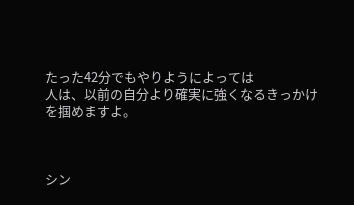たった42分でもやりようによっては
人は、以前の自分より確実に強くなるきっかけを掴めますよ。



シン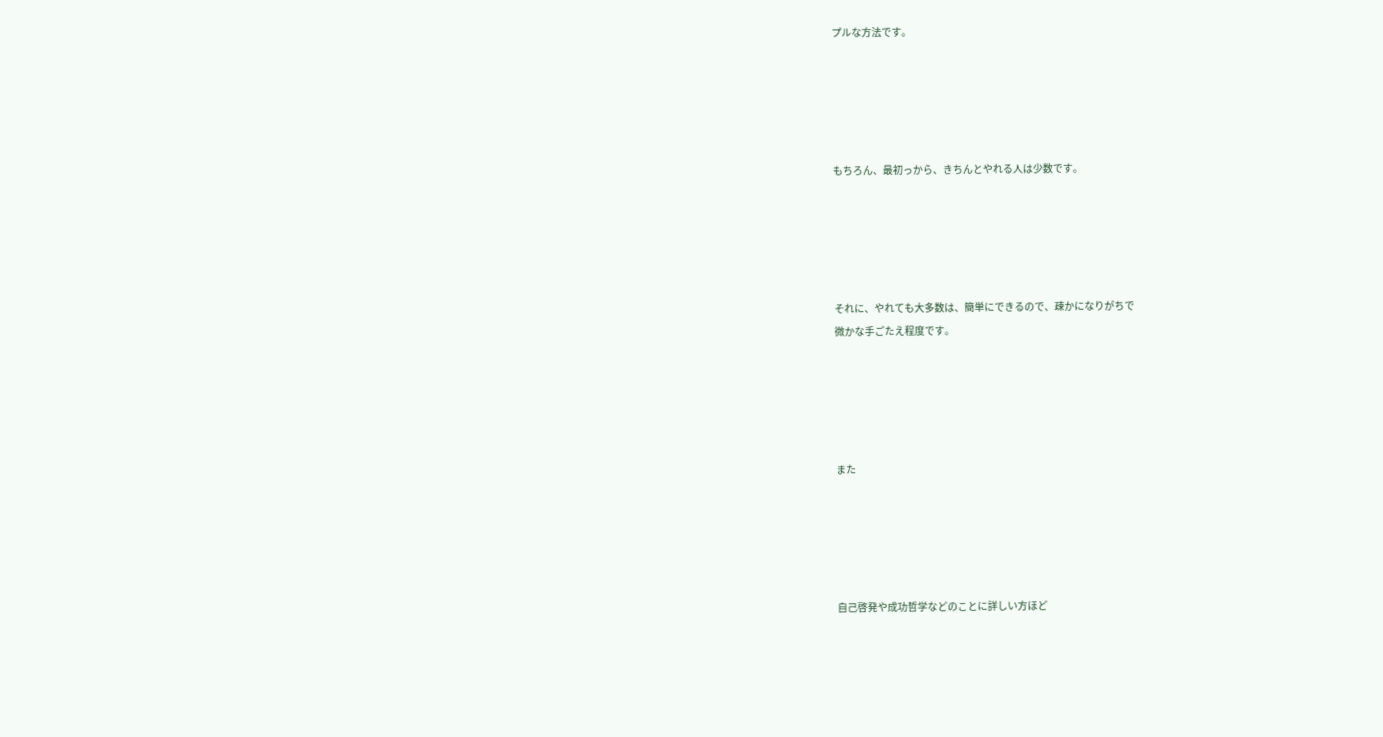プルな方法です。





もちろん、最初っから、きちんとやれる人は少数です。





それに、やれても大多数は、簡単にできるので、疎かになりがちで
微かな手ごたえ程度です。





また





自己啓発や成功哲学などのことに詳しい方ほど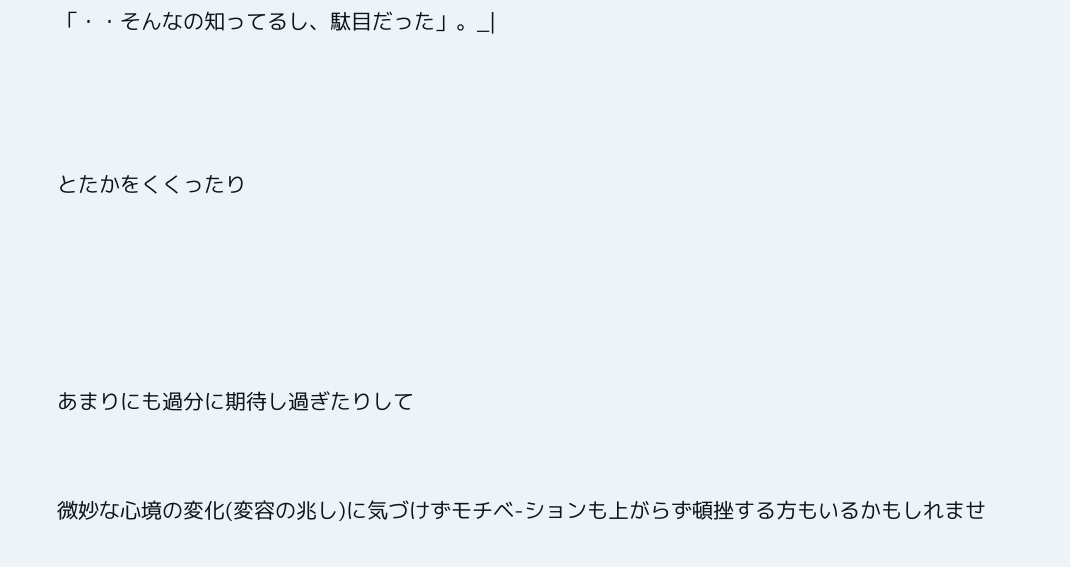「・・そんなの知ってるし、駄目だった」。_|





とたかをくくったり







あまりにも過分に期待し過ぎたりして



微妙な心境の変化(変容の兆し)に気づけずモチベ-ションも上がらず頓挫する方もいるかもしれませ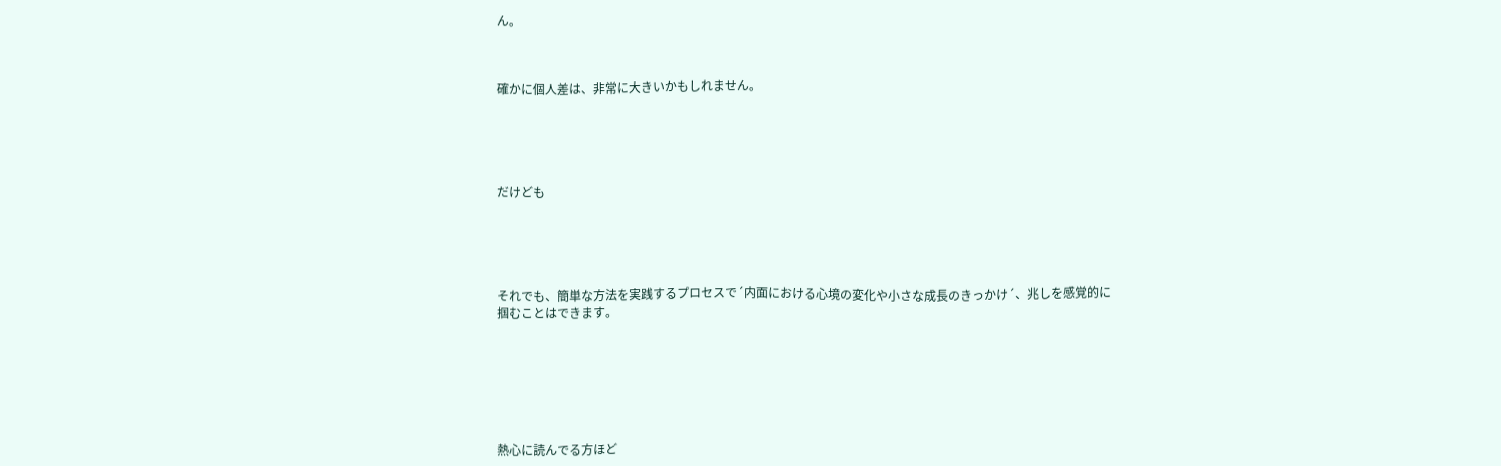ん。



確かに個人差は、非常に大きいかもしれません。





だけども





それでも、簡単な方法を実践するプロセスで´内面における心境の変化や小さな成長のきっかけ´、兆しを感覚的に掴むことはできます。







熱心に読んでる方ほど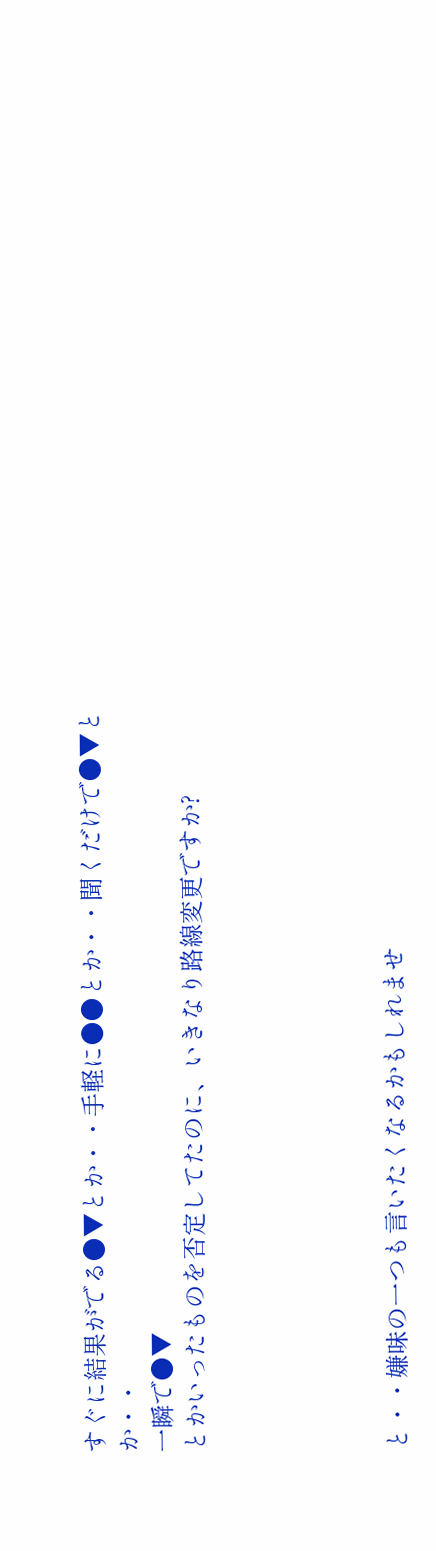すぐに結果がでる●▼とか・・手軽に●●とか・・聞くだけで●▼とか・・
一瞬で●▼
とかいったものを否定してたのに、いきなり路線変更ですか?





と・・嫌味の一つも言いたくなるかもしれませ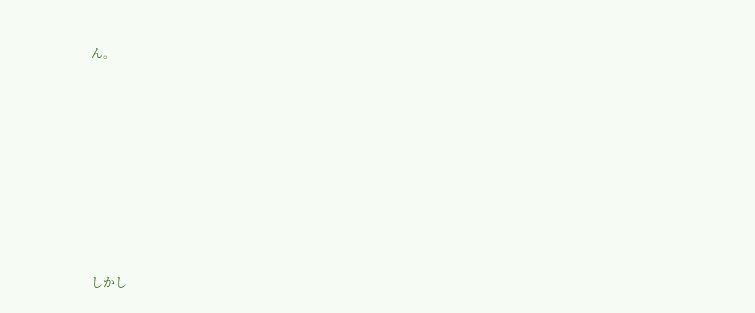ん。













しかし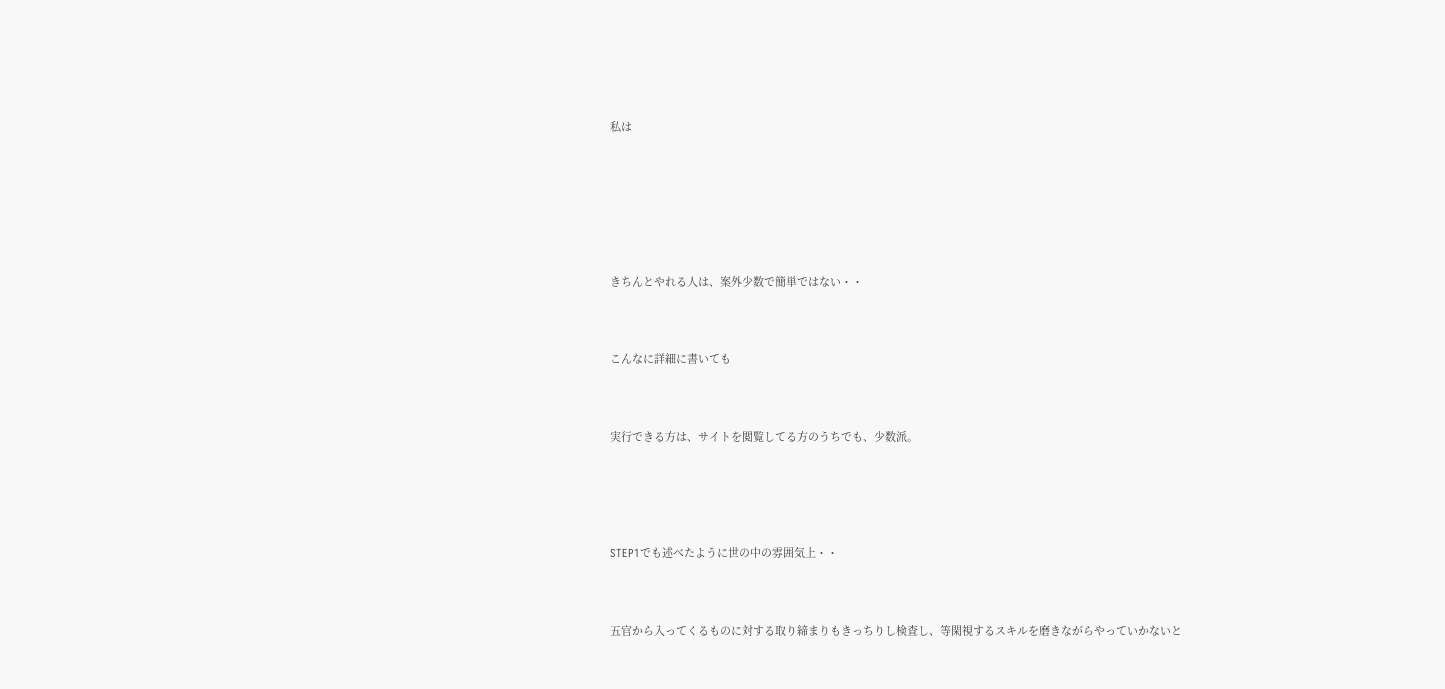私は







きちんとやれる人は、案外少数で簡単ではない・・



こんなに詳細に書いても



実行できる方は、サイトを閲覧してる方のうちでも、少数派。





STEP1でも述べたように世の中の雰囲気上・・



五官から入ってくるものに対する取り締まりもきっちりし検査し、等閑視するスキルを磨きながらやっていかないと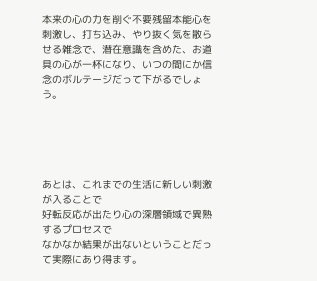本来の心の力を削ぐ不要残留本能心を刺激し、打ち込み、やり抜く気を散らせる雑念で、潜在意識を含めた、お道具の心が一杯になり、いつの間にか信念のボルテージだって下がるでしょう。





あとは、これまでの生活に新しい刺激が入ることで
好転反応が出たり心の深層領域で異熟するプロセスで
なかなか結果が出ないということだって実際にあり得ます。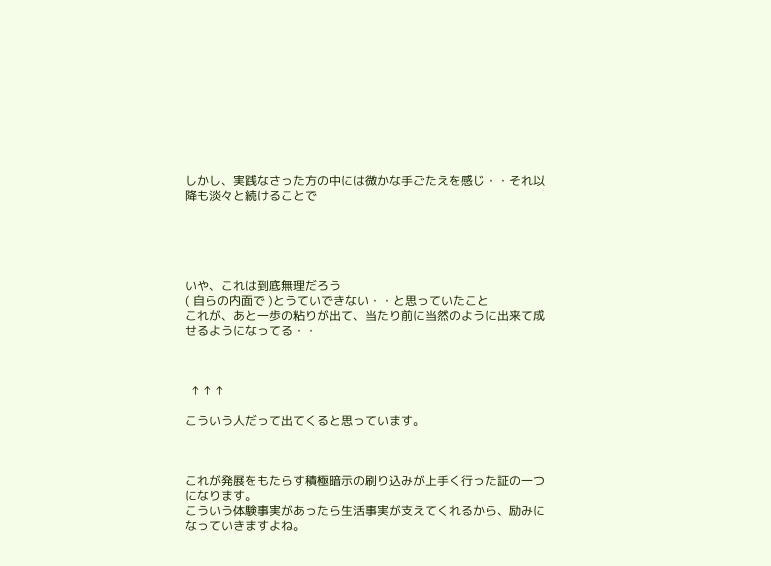しかし、実践なさった方の中には微かな手ごたえを感じ・・それ以降も淡々と続けることで





いや、これは到底無理だろう
( 自らの内面で )とうていできない・・と思っていたこと
これが、あと一歩の粘りが出て、当たり前に当然のように出来て成せるようになってる・・



  ↑ ↑ ↑

こういう人だって出てくると思っています。



これが発展をもたらす積極暗示の刷り込みが上手く行った証の一つになります。
こういう体験事実があったら生活事実が支えてくれるから、励みになっていきますよね。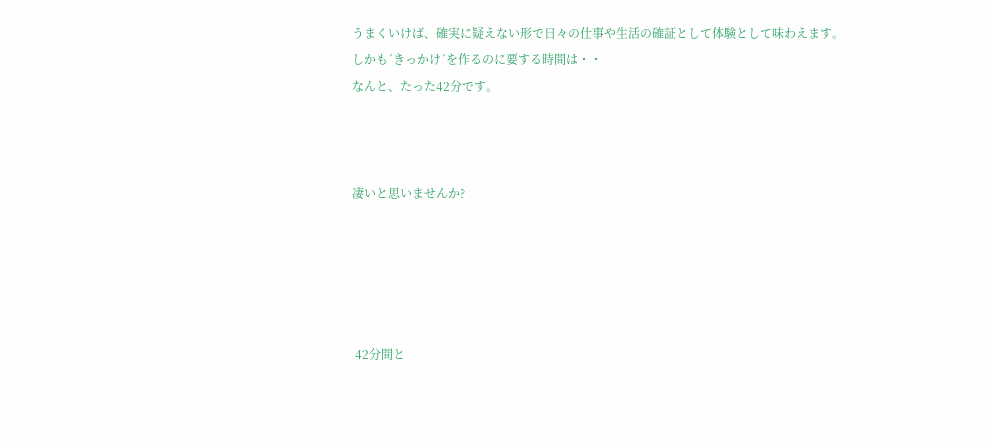うまくいけば、確実に疑えない形で日々の仕事や生活の確証として体験として味わえます。
しかも´きっかけ´を作るのに要する時間は・・
なんと、たった42分です。



凄いと思いませんか?





 42分間と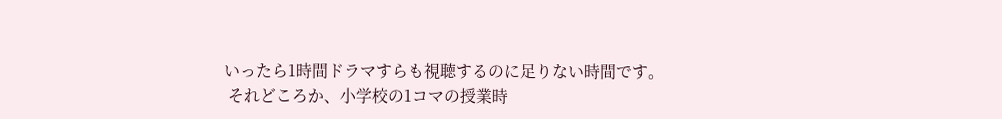いったら1時間ドラマすらも視聴するのに足りない時間です。
 それどころか、小学校の1コマの授業時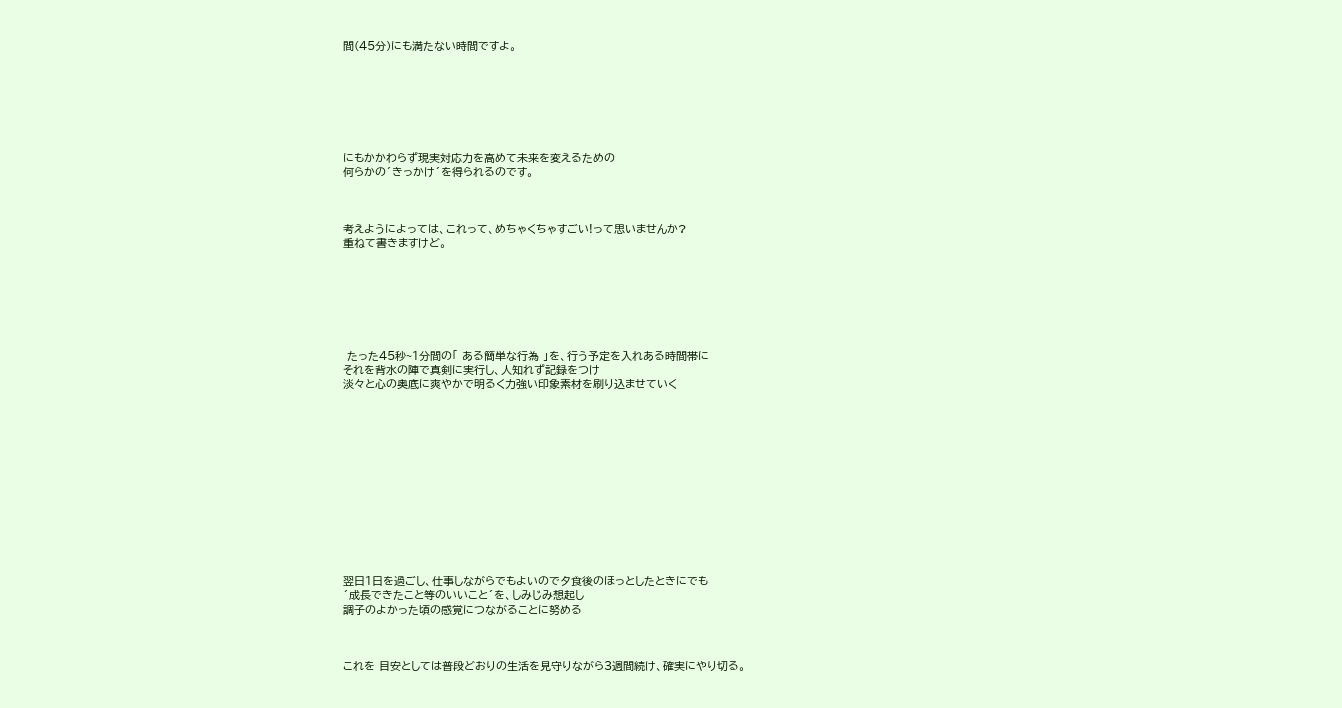間(45分)にも満たない時間ですよ。







にもかかわらず現実対応力を高めて未来を変えるための
何らかの´きっかけ´を得られるのです。



考えようによっては、これって、めちゃくちゃすごい!って思いませんか?
重ねて書きますけど。







 たった45秒~1分間の「 ある簡単な行為 」を、行う予定を入れある時間帯に
それを背水の陣で真剣に実行し、人知れず記録をつけ
淡々と心の奥底に爽やかで明るく力強い印象素材を刷り込ませていく













翌日1日を過ごし、仕事しながらでもよいので夕食後のほっとしたときにでも
´成長できたこと等のいいこと´を、しみじみ想起し
調子のよかった頃の感覚につながることに努める



これを 目安としては普段どおりの生活を見守りながら3週間続け、確実にやり切る。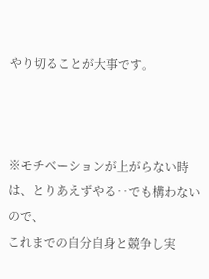やり切ることが大事です。



※モチベーションが上がらない時は、とりあえずやる‥でも構わないので、
これまでの自分自身と競争し実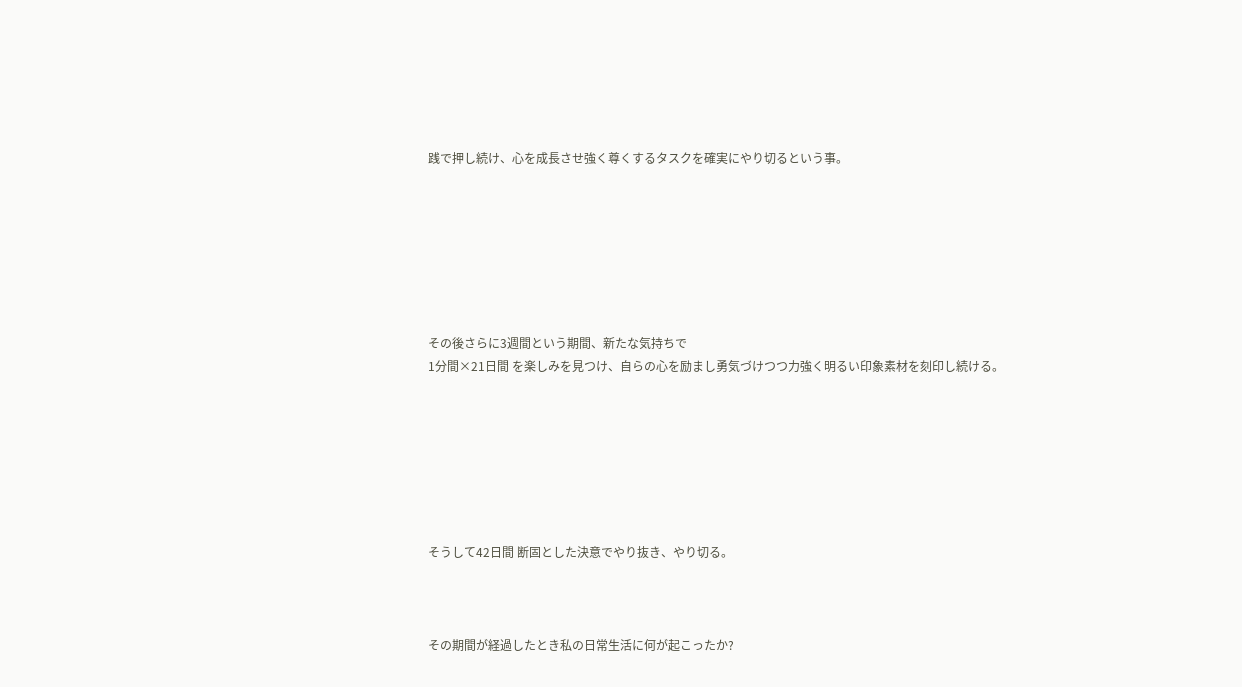践で押し続け、心を成長させ強く尊くするタスクを確実にやり切るという事。







その後さらに3週間という期間、新たな気持ちで
1分間×21日間 を楽しみを見つけ、自らの心を励まし勇気づけつつ力強く明るい印象素材を刻印し続ける。







そうして42日間 断固とした決意でやり抜き、やり切る。



その期間が経過したとき私の日常生活に何が起こったか?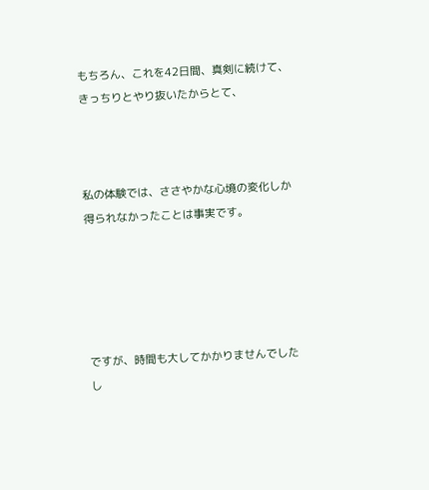もちろん、これを42日間、真剣に続けて、きっちりとやり抜いたからとて、



私の体験では、ささやかな心境の変化しか得られなかったことは事実です。





ですが、時間も大してかかりませんでしたし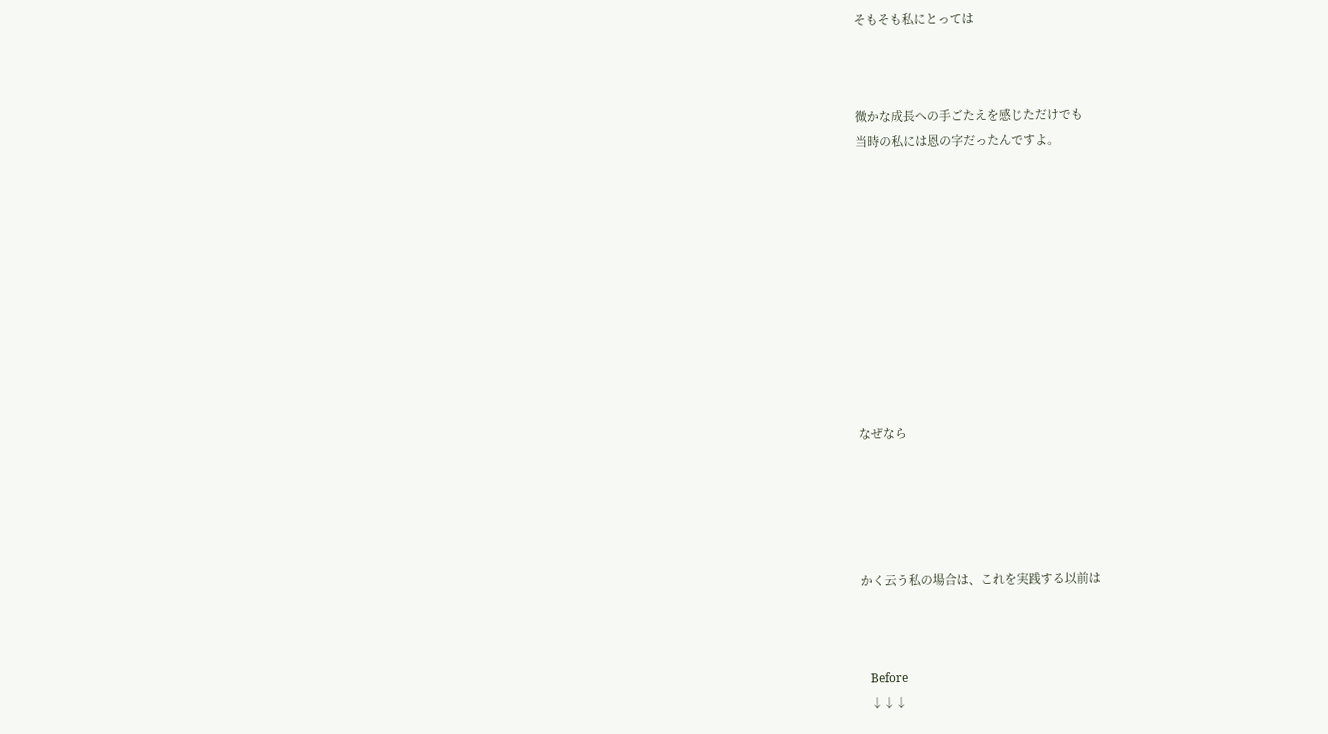そもそも私にとっては



微かな成長への手ごたえを感じただけでも
当時の私には恩の字だったんですよ。











なぜなら





かく云う私の場合は、これを実践する以前は



   Before
   ↓↓↓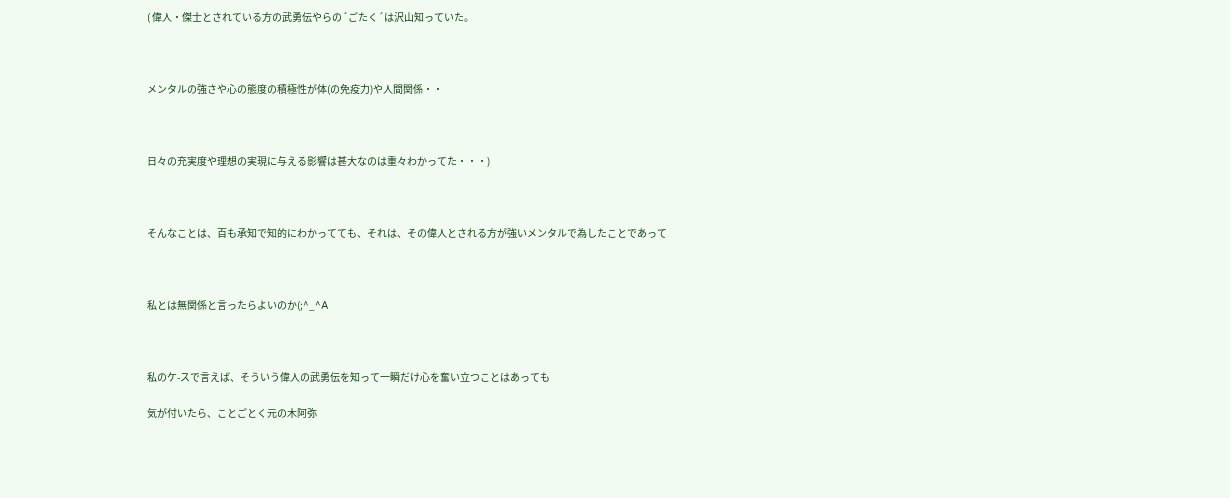( 偉人・傑士とされている方の武勇伝やらの´ごたく´は沢山知っていた。



メンタルの強さや心の態度の積極性が体(の免疫力)や人間関係・・



日々の充実度や理想の実現に与える影響は甚大なのは重々わかってた・・・)



そんなことは、百も承知で知的にわかってても、それは、その偉人とされる方が強いメンタルで為したことであって



私とは無関係と言ったらよいのか(;^_^A



私のケ-スで言えば、そういう偉人の武勇伝を知って一瞬だけ心を奮い立つことはあっても

気が付いたら、ことごとく元の木阿弥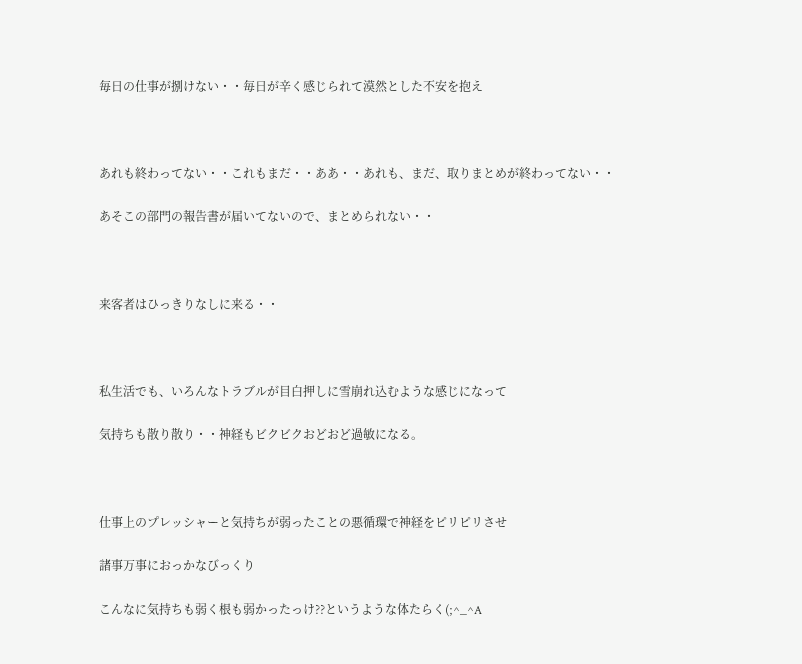毎日の仕事が捌けない・・毎日が辛く感じられて漠然とした不安を抱え



あれも終わってない・・これもまだ・・ああ・・あれも、まだ、取りまとめが終わってない・・

あそこの部門の報告書が届いてないので、まとめられない・・



来客者はひっきりなしに来る・・



私生活でも、いろんなトラブルが目白押しに雪崩れ込むような感じになって

気持ちも散り散り・・神経もビクビクおどおど過敏になる。



仕事上のプレッシャーと気持ちが弱ったことの悪循環で神経をピリピリさせ

諸事万事におっかなびっくり

こんなに気持ちも弱く根も弱かったっけ??というような体たらく(;^_^A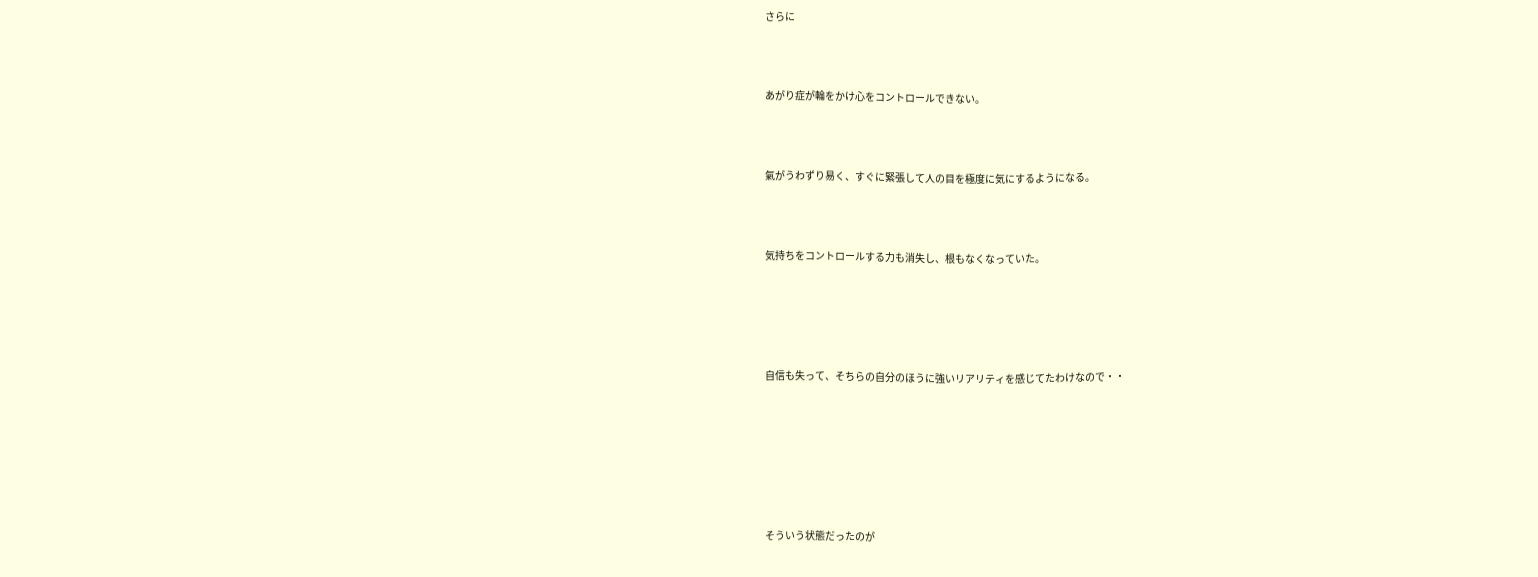さらに



あがり症が輪をかけ心をコントロールできない。



氣がうわずり易く、すぐに緊張して人の目を極度に気にするようになる。



気持ちをコントロールする力も消失し、根もなくなっていた。





自信も失って、そちらの自分のほうに強いリアリティを感じてたわけなので・・







そういう状態だったのが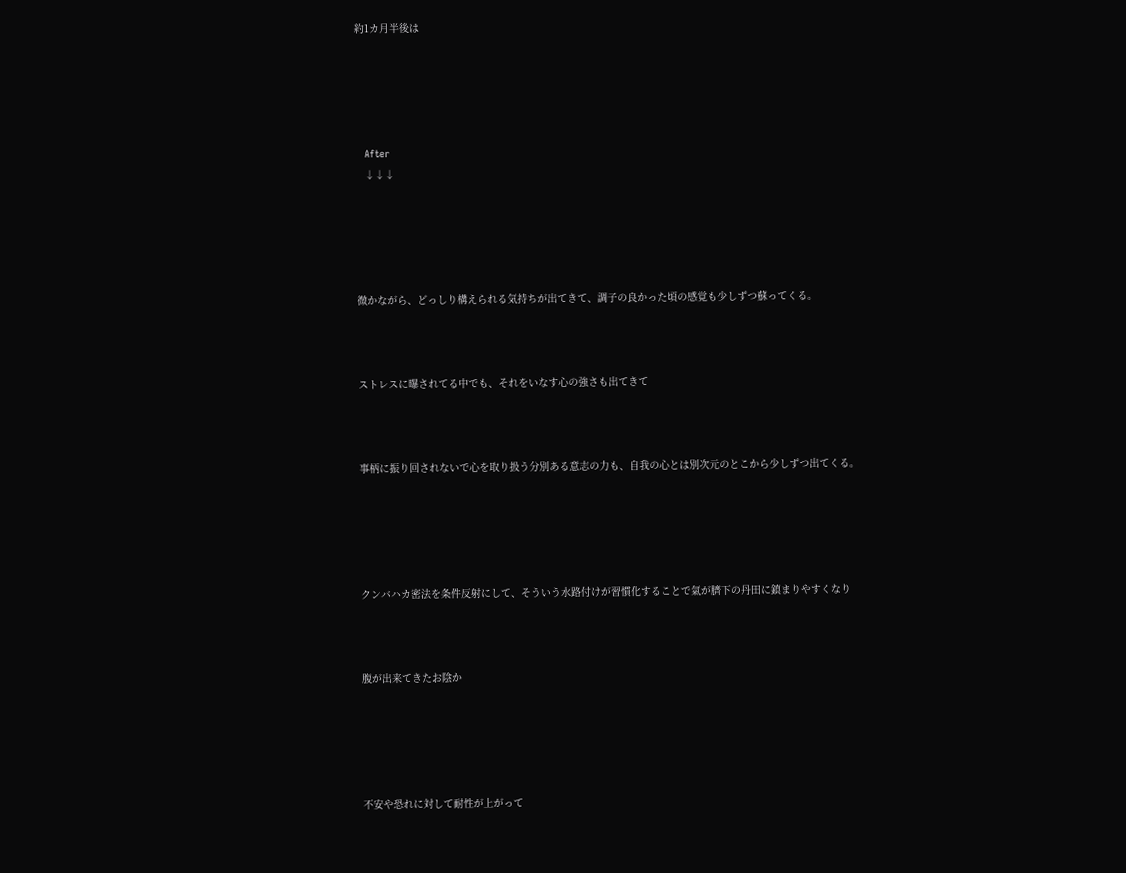約1カ月半後は





   After
   ↓↓↓





微かながら、どっしり構えられる気持ちが出てきて、調子の良かった頃の感覚も少しずつ蘇ってくる。



ストレスに曝されてる中でも、それをいなす心の強さも出てきて



事柄に振り回されないで心を取り扱う分別ある意志の力も、自我の心とは別次元のとこから少しずつ出てくる。





クンバハカ密法を条件反射にして、そういう水路付けが習慣化することで氣が臍下の丹田に鎮まりやすくなり



腹が出来てきたお陰か





不安や恐れに対して耐性が上がって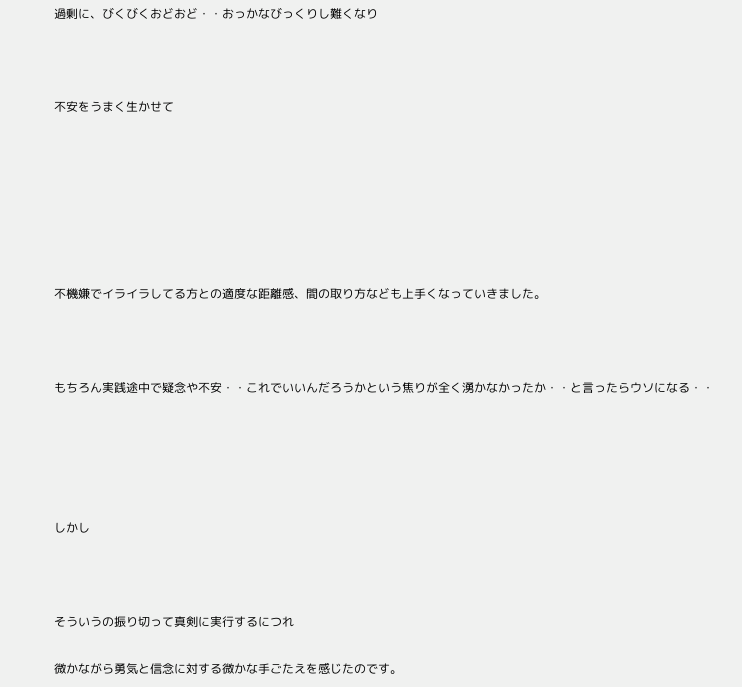過剰に、びくびくおどおど・・おっかなびっくりし難くなり



不安をうまく生かせて







不機嫌でイライラしてる方との適度な距離感、間の取り方なども上手くなっていきました。



もちろん実践途中で疑念や不安・・これでいいんだろうかという焦りが全く湧かなかったか・・と言ったらウソになる・・





しかし



そういうの振り切って真剣に実行するにつれ

微かながら勇気と信念に対する微かな手ごたえを感じたのです。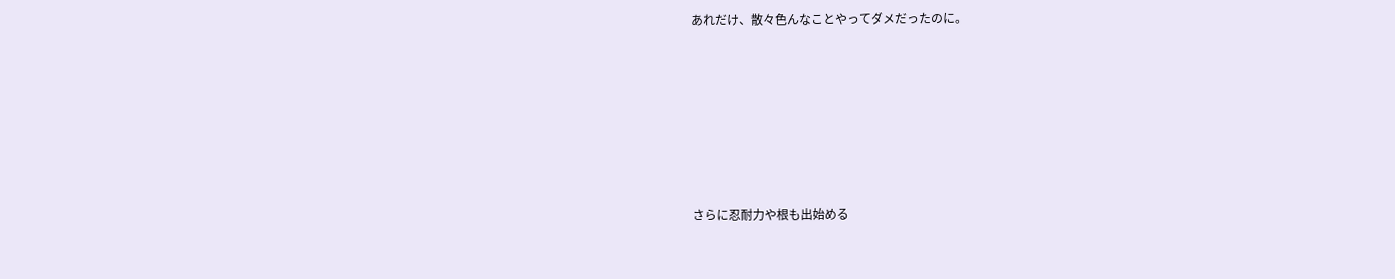あれだけ、散々色んなことやってダメだったのに。







さらに忍耐力や根も出始める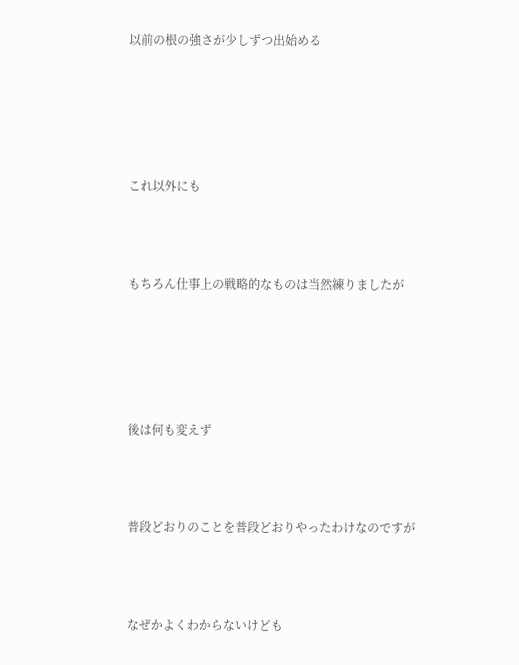以前の根の強さが少しずつ出始める





これ以外にも



もちろん仕事上の戦略的なものは当然練りましたが





後は何も変えず



普段どおりのことを普段どおりやったわけなのですが



なぜかよくわからないけども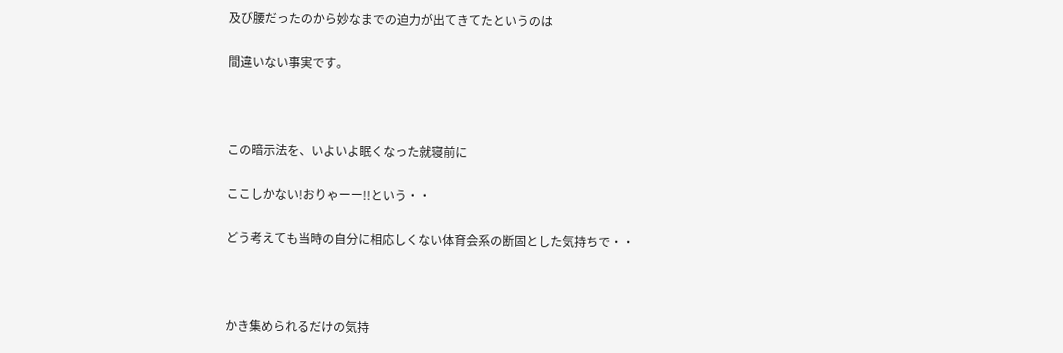及び腰だったのから妙なまでの迫力が出てきてたというのは

間違いない事実です。



この暗示法を、いよいよ眠くなった就寝前に

ここしかない!おりゃーー!!という・・

どう考えても当時の自分に相応しくない体育会系の断固とした気持ちで・・



かき集められるだけの気持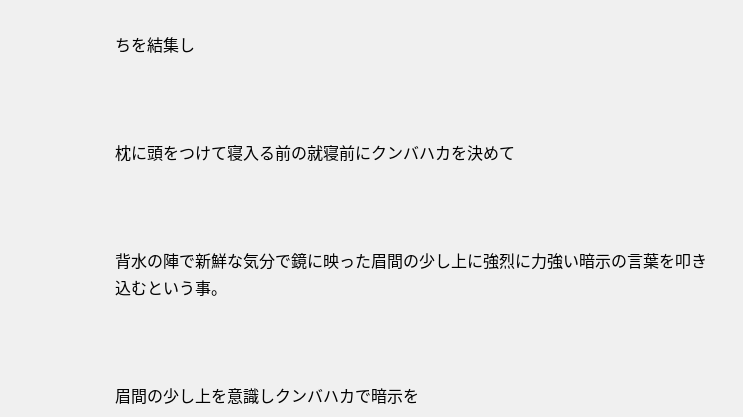ちを結集し



枕に頭をつけて寝入る前の就寝前にクンバハカを決めて



背水の陣で新鮮な気分で鏡に映った眉間の少し上に強烈に力強い暗示の言葉を叩き込むという事。



眉間の少し上を意識しクンバハカで暗示を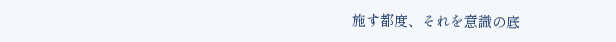施す都度、それを意識の底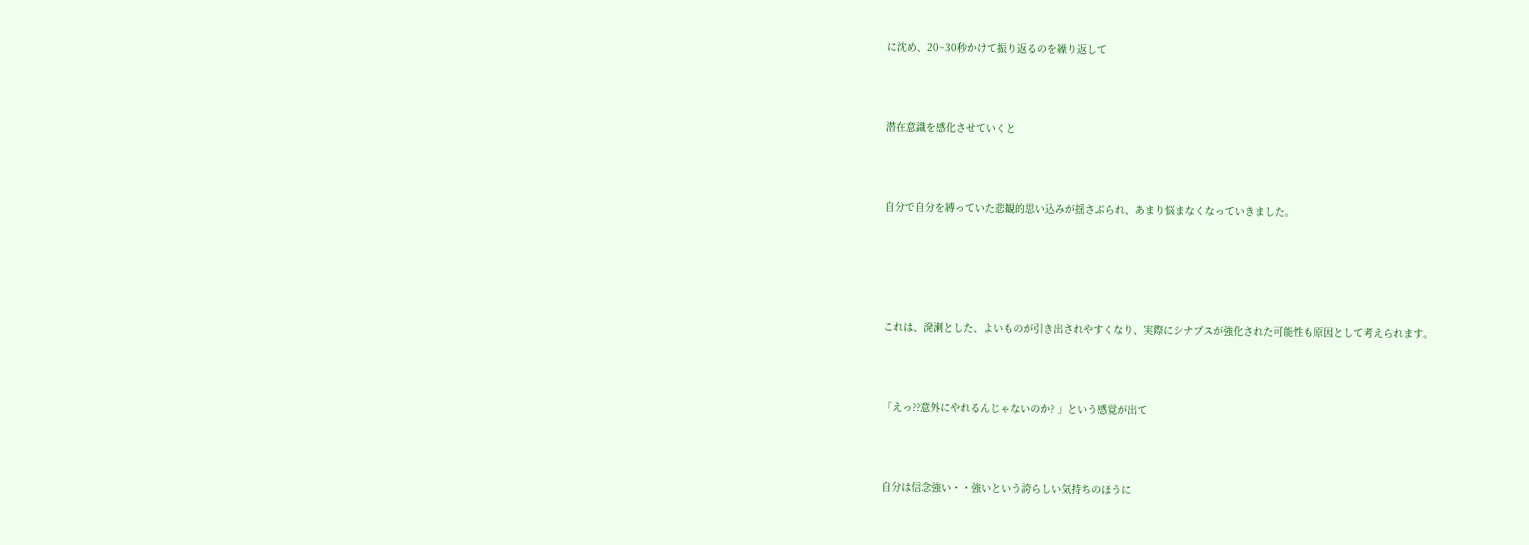に沈め、20~30秒かけて振り返るのを繰り返して



潜在意識を感化させていくと



自分で自分を縛っていた悲観的思い込みが揺さぶられ、あまり悩まなくなっていきました。





これは、溌溂とした、よいものが引き出されやすくなり、実際にシナプスが強化された可能性も原因として考えられます。



「えっ??意外にやれるんじゃないのか? 」という感覚が出て



自分は信念強い・・強いという誇らしい気持ちのほうに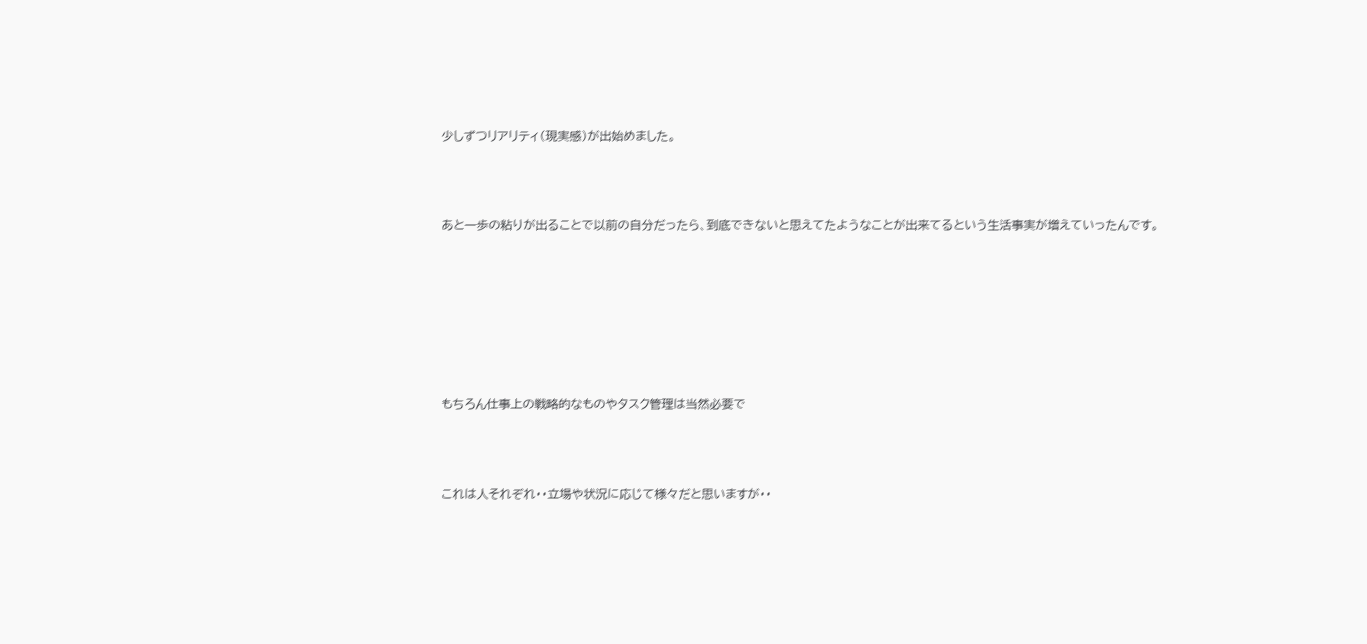少しずつリアリティ(現実感)が出始めました。



あと一歩の粘りが出ることで以前の自分だったら、到底できないと思えてたようなことが出来てるという生活事実が増えていったんです。







もちろん仕事上の戦略的なものやタスク管理は当然必要で



これは人それぞれ・・立場や状況に応じて様々だと思いますが・・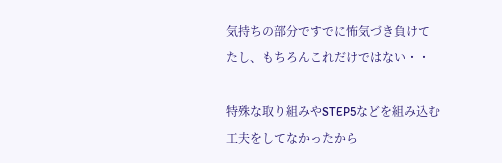気持ちの部分ですでに怖気づき負けてたし、もちろんこれだけではない・・

特殊な取り組みやSTEP5などを組み込む工夫をしてなかったから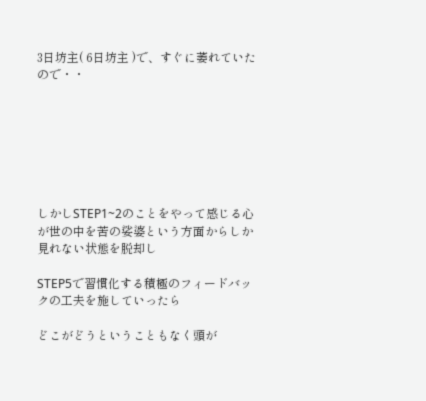3日坊主( 6日坊主 )で、すぐに萎れていたので・・







しかしSTEP1~2のことをやって感じる心が世の中を苦の娑婆という方面からしか見れない状態を脱却し

STEP5で習慣化する積極のフィードバックの工夫を施していったら

どこがどうということもなく頭が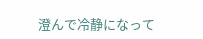澄んで冷静になって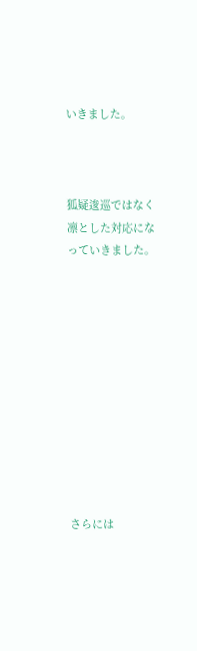いきました。



狐疑逡巡ではなく凛とした対応になっていきました。











さらには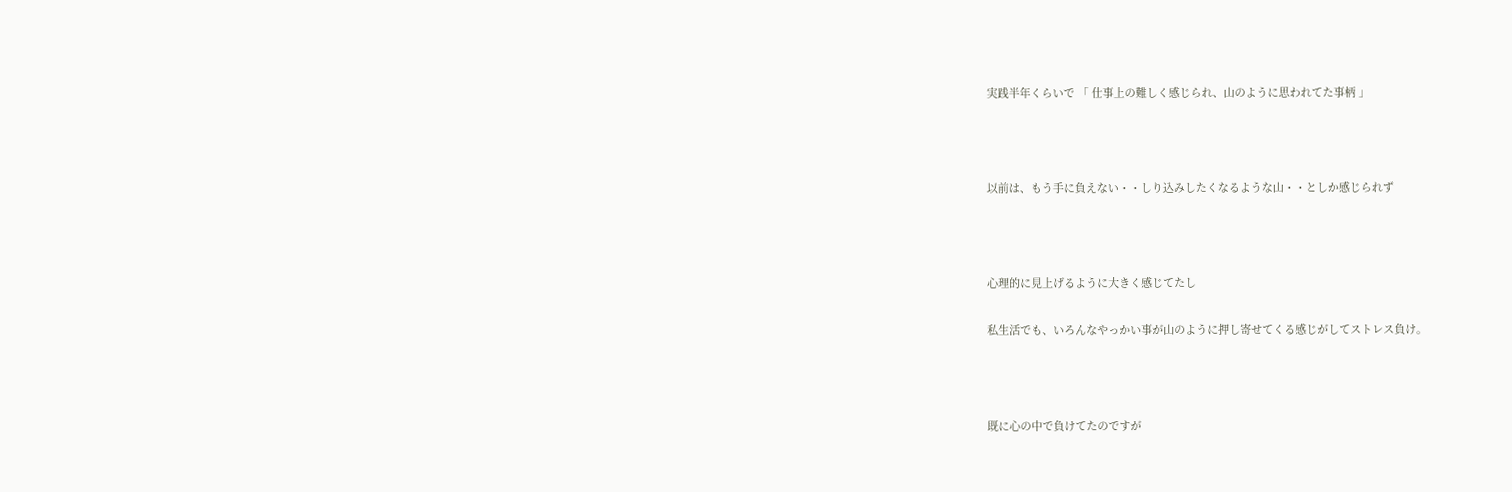実践半年くらいで 「 仕事上の難しく感じられ、山のように思われてた事柄 」



以前は、もう手に負えない・・しり込みしたくなるような山・・としか感じられず



心理的に見上げるように大きく感じてたし

私生活でも、いろんなやっかい事が山のように押し寄せてくる感じがしてストレス負け。



既に心の中で負けてたのですが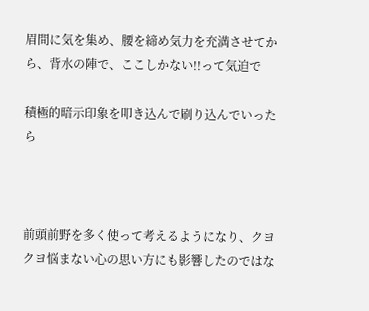眉間に気を集め、腰を締め気力を充満させてから、背水の陣で、ここしかない!!って気迫で

積極的暗示印象を叩き込んで刷り込んでいったら



前頭前野を多く使って考えるようになり、クヨクヨ悩まない心の思い方にも影響したのではな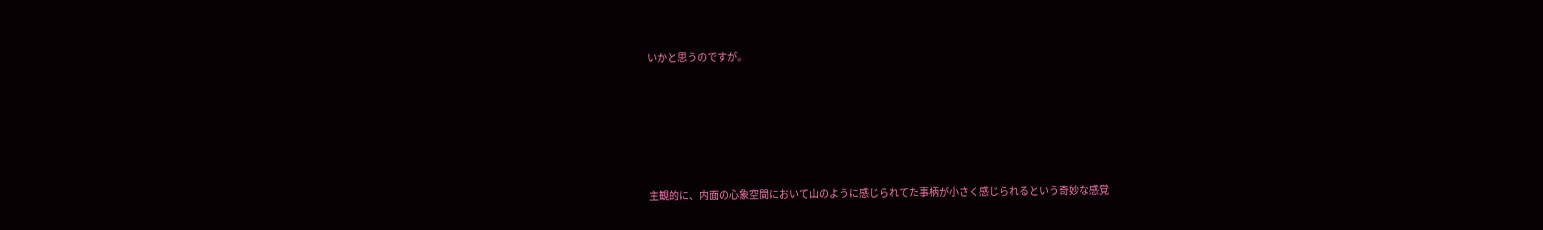いかと思うのですが。





主観的に、内面の心象空間において山のように感じられてた事柄が小さく感じられるという奇妙な感覚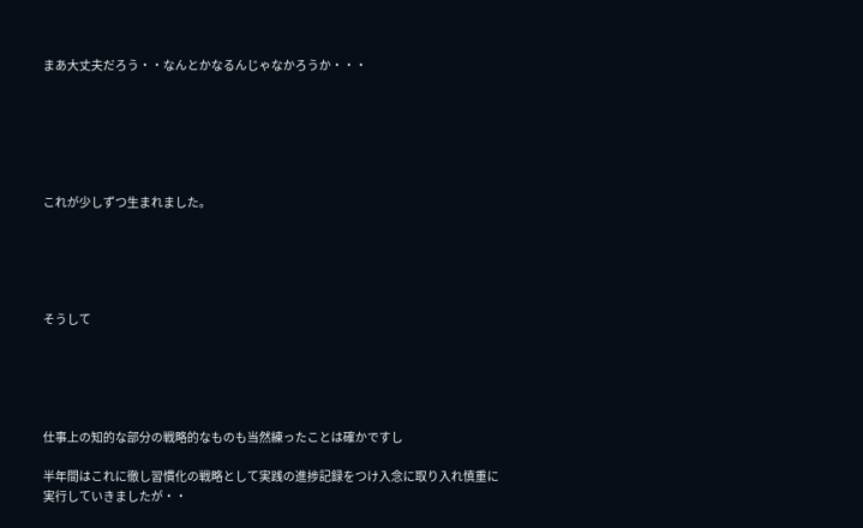まあ大丈夫だろう・・なんとかなるんじゃなかろうか・・・






これが少しずつ生まれました。





そうして





仕事上の知的な部分の戦略的なものも当然練ったことは確かですし

半年間はこれに徹し習慣化の戦略として実践の進捗記録をつけ入念に取り入れ慎重に実行していきましたが・・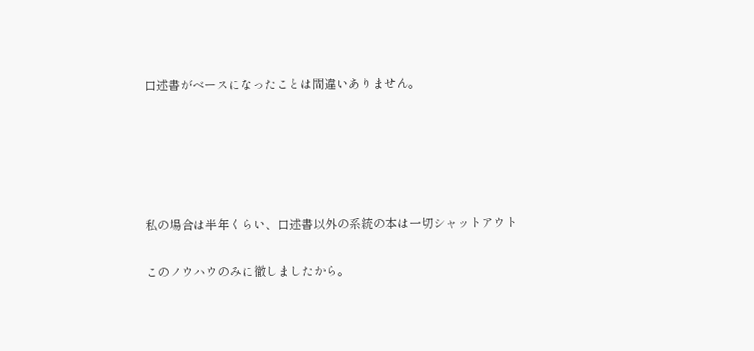口述書がベースになったことは間違いありません。





私の場合は半年くらい、口述書以外の系統の本は一切シャットアウト

このノウハウのみに徹しましたから。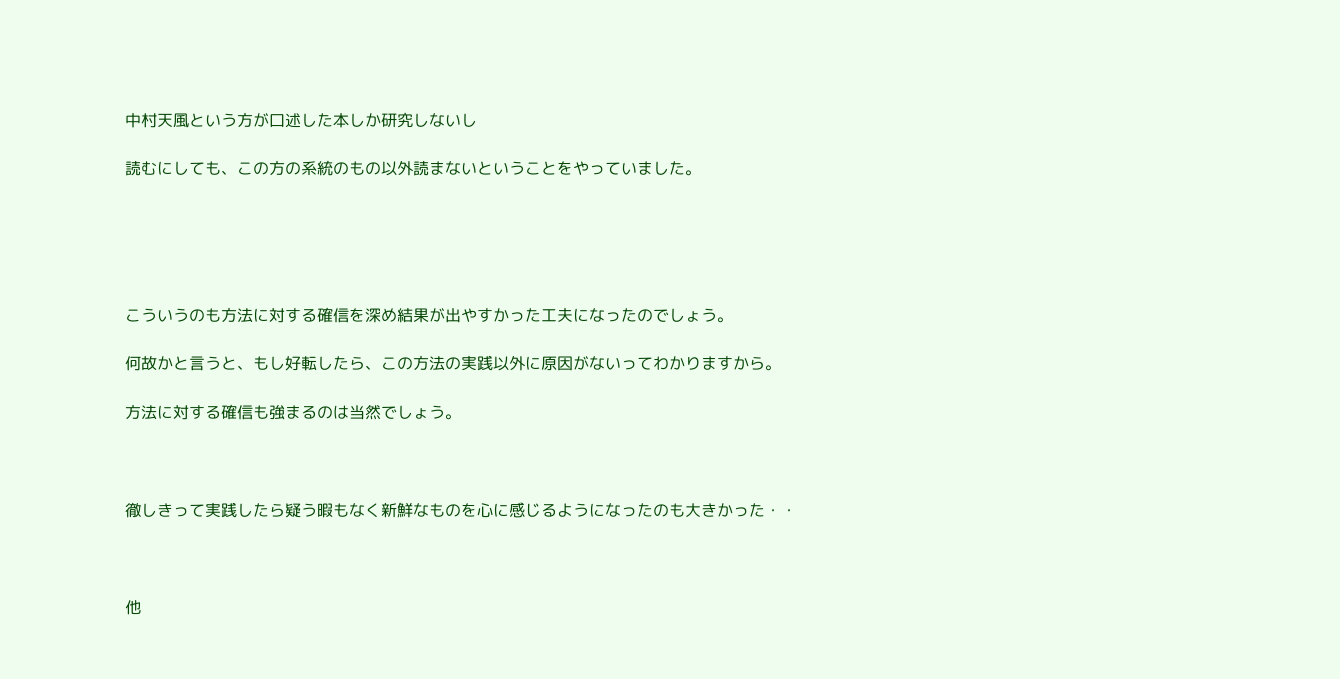中村天風という方が口述した本しか研究しないし

読むにしても、この方の系統のもの以外読まないということをやっていました。





こういうのも方法に対する確信を深め結果が出やすかった工夫になったのでしょう。

何故かと言うと、もし好転したら、この方法の実践以外に原因がないってわかりますから。

方法に対する確信も強まるのは当然でしょう。



徹しきって実践したら疑う暇もなく新鮮なものを心に感じるようになったのも大きかった・・



他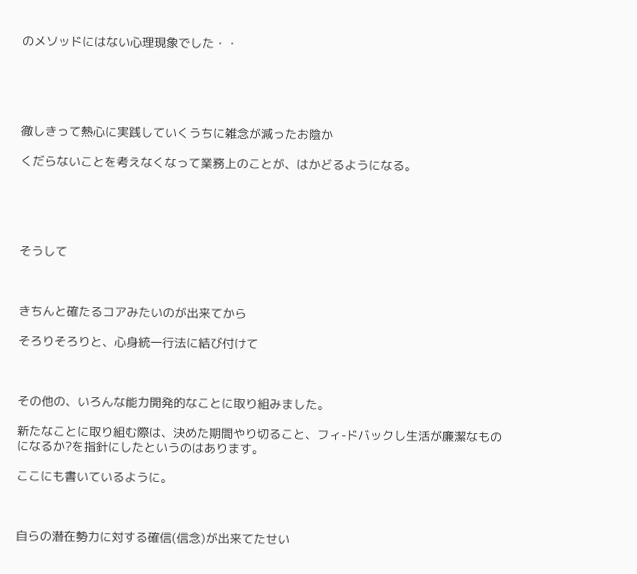のメソッドにはない心理現象でした・・





徹しきって熱心に実践していくうちに雑念が減ったお陰か

くだらないことを考えなくなって業務上のことが、はかどるようになる。





そうして



きちんと確たるコアみたいのが出来てから

そろりそろりと、心身統一行法に結び付けて



その他の、いろんな能力開発的なことに取り組みました。

新たなことに取り組む際は、決めた期間やり切ること、フィ-ドバックし生活が廉潔なものになるか?を指針にしたというのはあります。

ここにも書いているように。



自らの潜在勢力に対する確信(信念)が出来てたせい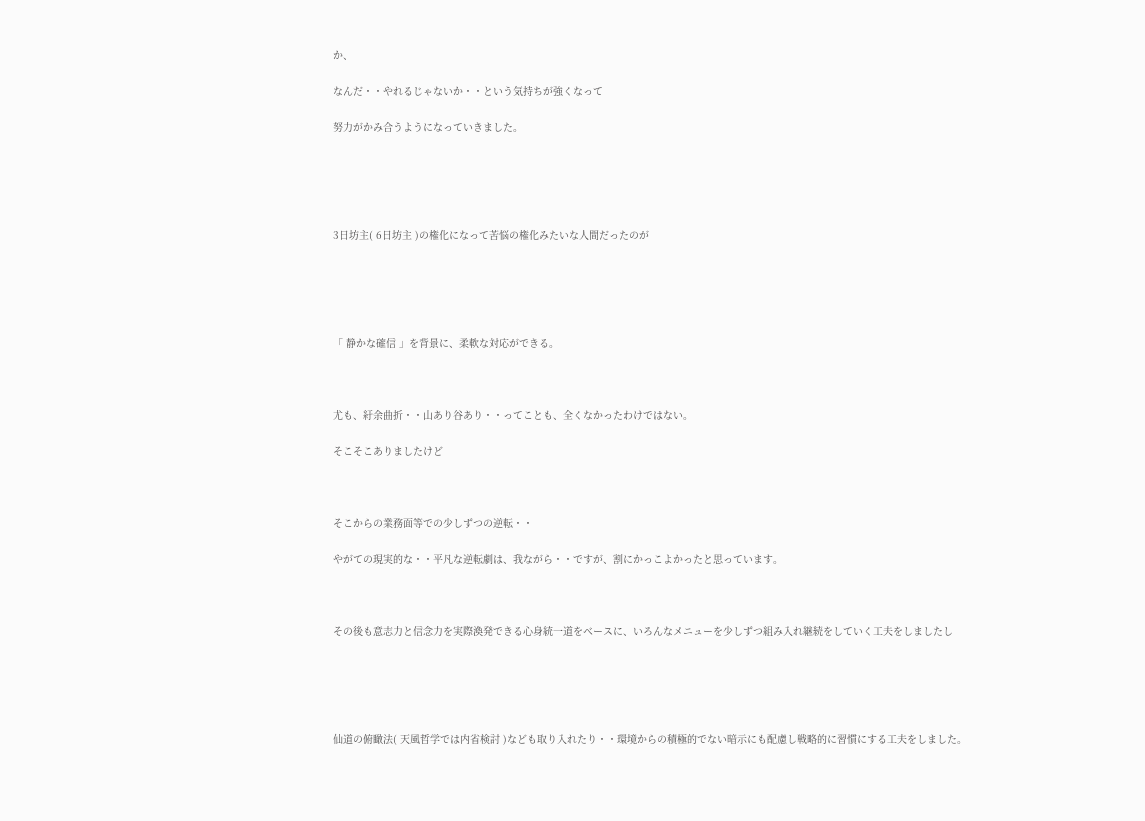か、

なんだ・・やれるじゃないか・・という気持ちが強くなって

努力がかみ合うようになっていきました。





3日坊主( 6日坊主 )の権化になって苦悩の権化みたいな人間だったのが





「 静かな確信 」を背景に、柔軟な対応ができる。



尤も、紆余曲折・・山あり谷あり・・ってことも、全くなかったわけではない。

そこそこありましたけど



そこからの業務面等での少しずつの逆転・・

やがての現実的な・・平凡な逆転劇は、我ながら・・ですが、割にかっこよかったと思っています。



その後も意志力と信念力を実際渙発できる心身統一道をベースに、いろんなメニューを少しずつ組み入れ継続をしていく工夫をしましたし





仙道の俯瞰法( 天風哲学では内省検討 )なども取り入れたり・・環境からの積極的でない暗示にも配慮し戦略的に習慣にする工夫をしました。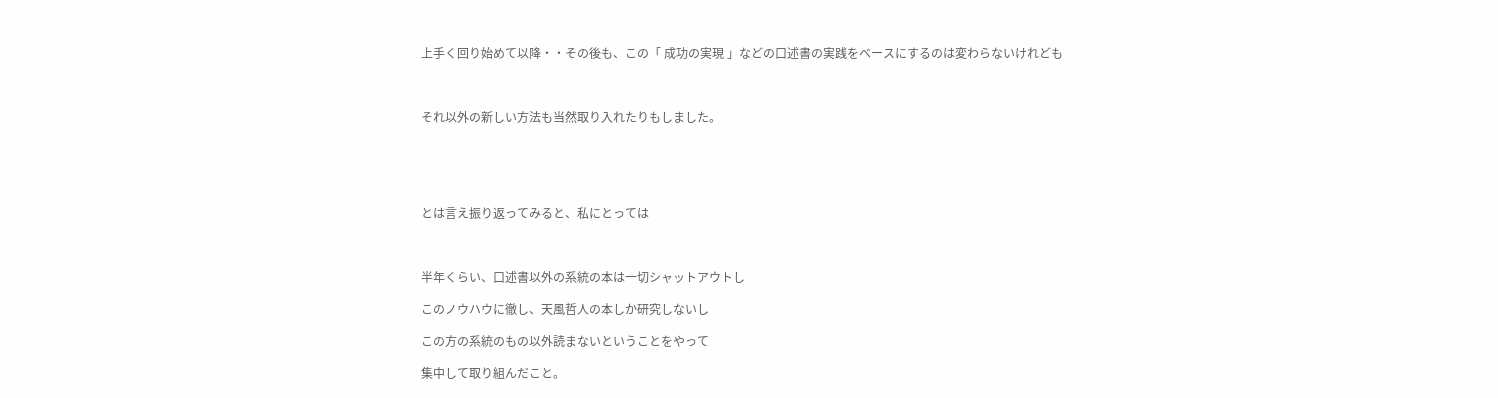上手く回り始めて以降・・その後も、この「 成功の実現 」などの口述書の実践をベースにするのは変わらないけれども



それ以外の新しい方法も当然取り入れたりもしました。





とは言え振り返ってみると、私にとっては



半年くらい、口述書以外の系統の本は一切シャットアウトし

このノウハウに徹し、天風哲人の本しか研究しないし

この方の系統のもの以外読まないということをやって

集中して取り組んだこと。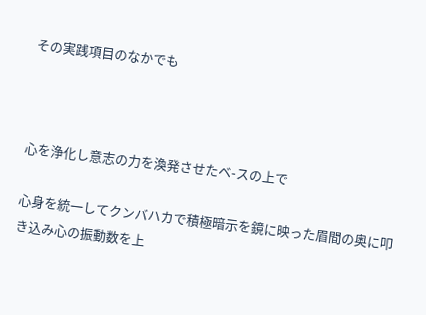その実践項目のなかでも



心を浄化し意志の力を渙発させたベ-スの上で

心身を統一してクンバハカで積極暗示を鏡に映った眉間の奥に叩き込み心の振動数を上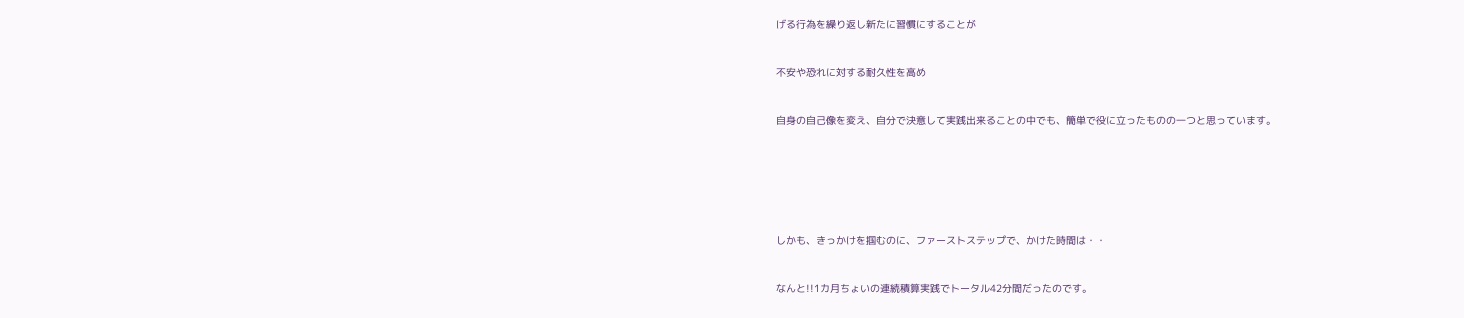げる行為を繰り返し新たに習慣にすることが



不安や恐れに対する耐久性を高め



自身の自己像を変え、自分で決意して実践出来ることの中でも、簡単で役に立ったものの一つと思っています。









しかも、きっかけを掴むのに、ファーストステップで、かけた時間は・・



なんと!!1カ月ちょいの連続積算実践でトータル42分間だったのです。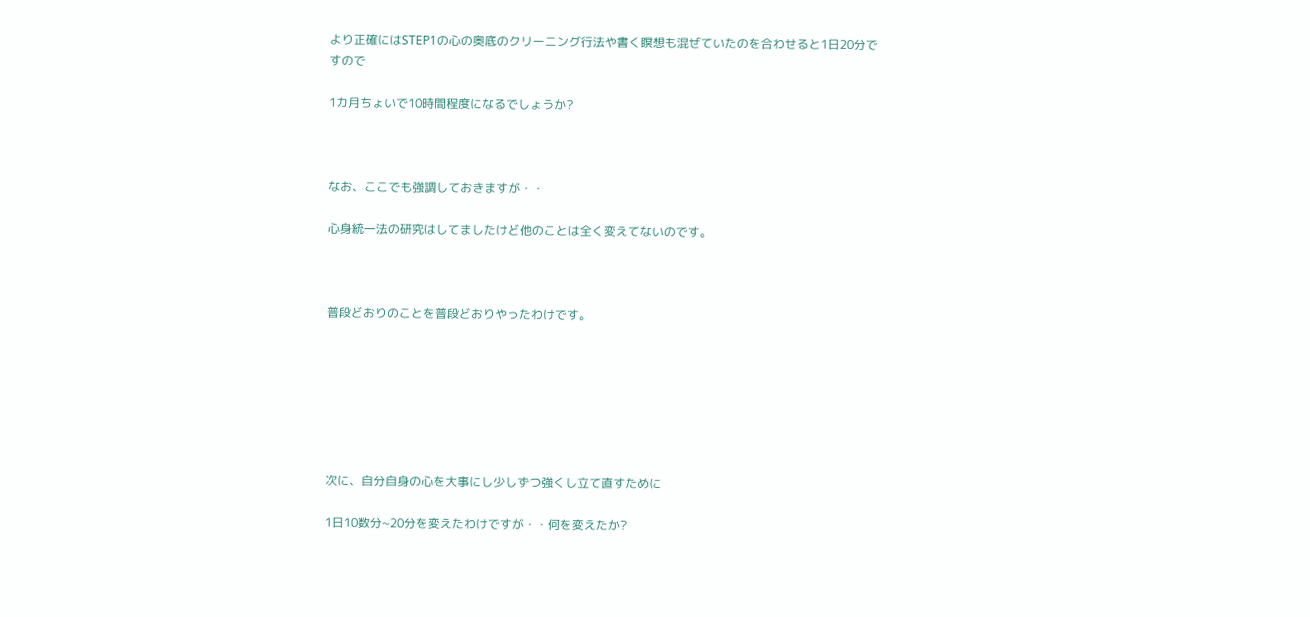より正確にはSTEP1の心の奥底のクリーニング行法や書く瞑想も混ぜていたのを合わせると1日20分ですので

1カ月ちょいで10時間程度になるでしょうか?



なお、ここでも強調しておきますが・・

心身統一法の研究はしてましたけど他のことは全く変えてないのです。



普段どおりのことを普段どおりやったわけです。







次に、自分自身の心を大事にし少しずつ強くし立て直すために

1日10数分~20分を変えたわけですが・・何を変えたか?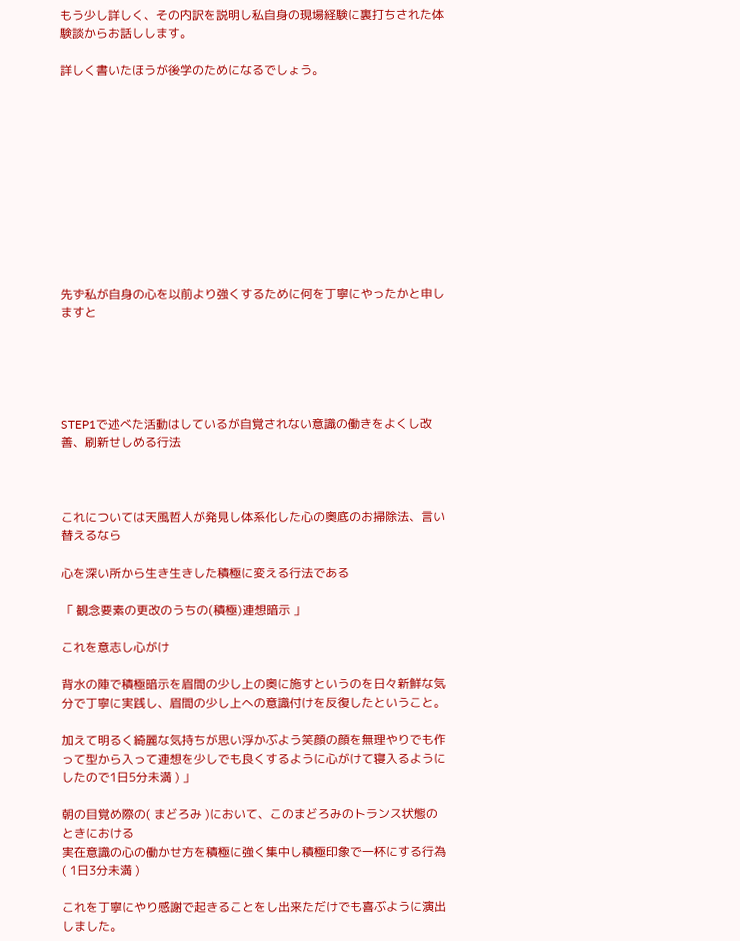もう少し詳しく、その内訳を説明し私自身の現場経験に裏打ちされた体験談からお話しします。

詳しく書いたほうが後学のためになるでしょう。











先ず私が自身の心を以前より強くするために何を丁寧にやったかと申しますと





STEP1で述べた活動はしているが自覚されない意識の働きをよくし改善、刷新せしめる行法



これについては天風哲人が発見し体系化した心の奥底のお掃除法、言い替えるなら

心を深い所から生き生きした積極に変える行法である

「 観念要素の更改のうちの(積極)連想暗示 」

これを意志し心がけ

背水の陣で積極暗示を眉間の少し上の奥に施すというのを日々新鮮な気分で丁寧に実践し、眉間の少し上への意識付けを反復したということ。

加えて明るく綺麗な気持ちが思い浮かぶよう笑顔の顔を無理やりでも作って型から入って連想を少しでも良くするように心がけて寝入るようにしたので1日5分未満 ) 」

朝の目覚め際の( まどろみ )において、このまどろみのトランス状態のときにおける
実在意識の心の働かせ方を積極に強く集中し積極印象で一杯にする行為( 1日3分未満 )

これを丁寧にやり感謝で起きることをし出来ただけでも喜ぶように演出しました。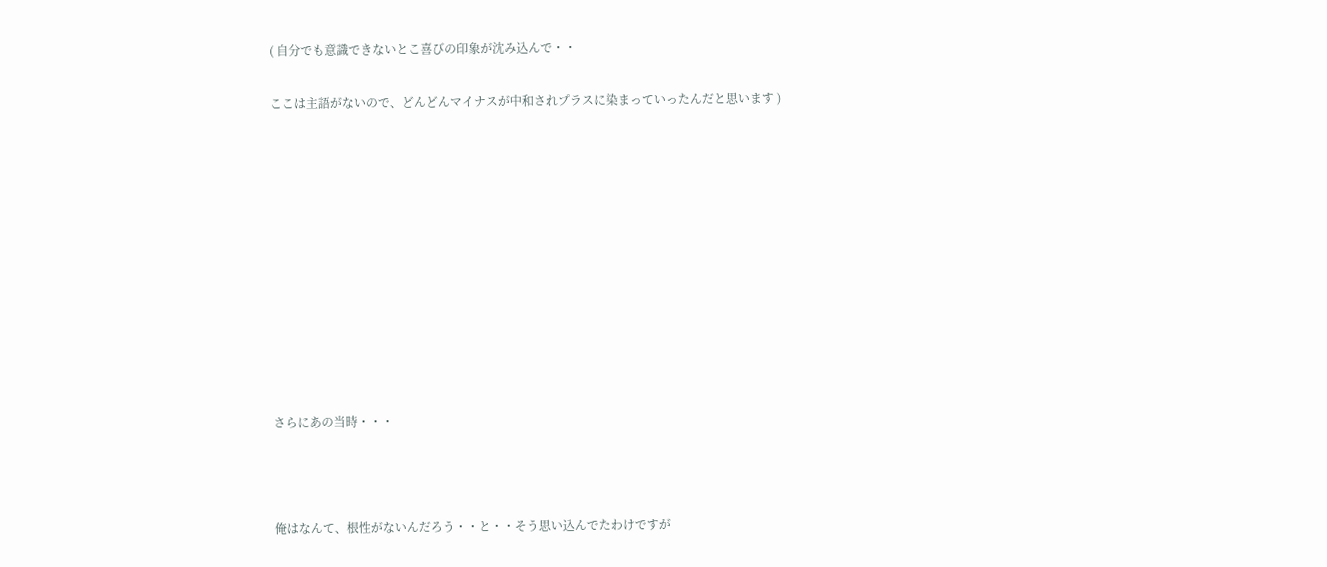( 自分でも意識できないとこ喜びの印象が沈み込んで・・

ここは主語がないので、どんどんマイナスが中和されプラスに染まっていったんだと思います )











さらにあの当時・・・



俺はなんて、根性がないんだろう・・と・・そう思い込んでたわけですが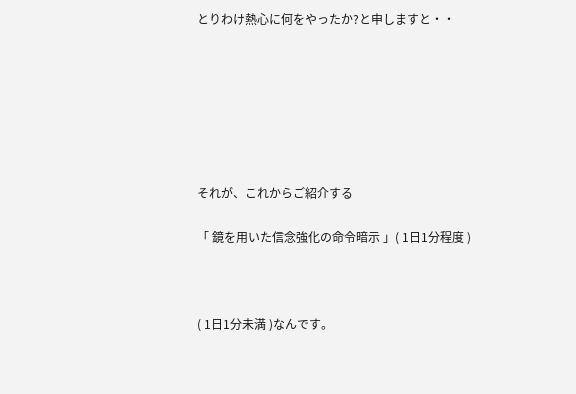とりわけ熱心に何をやったか?と申しますと・・







それが、これからご紹介する

「 鏡を用いた信念強化の命令暗示 」( 1日1分程度 )



( 1日1分未満 )なんです。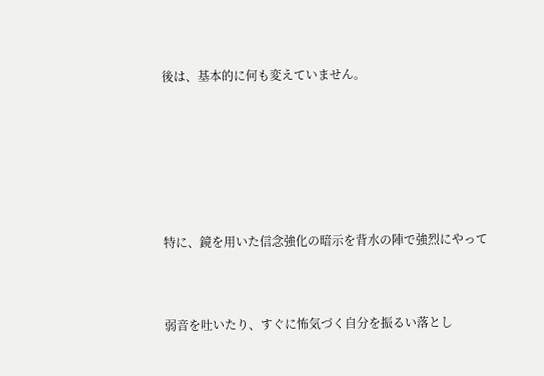後は、基本的に何も変えていません。







特に、鏡を用いた信念強化の暗示を背水の陣で強烈にやって



弱音を吐いたり、すぐに怖気づく自分を振るい落とし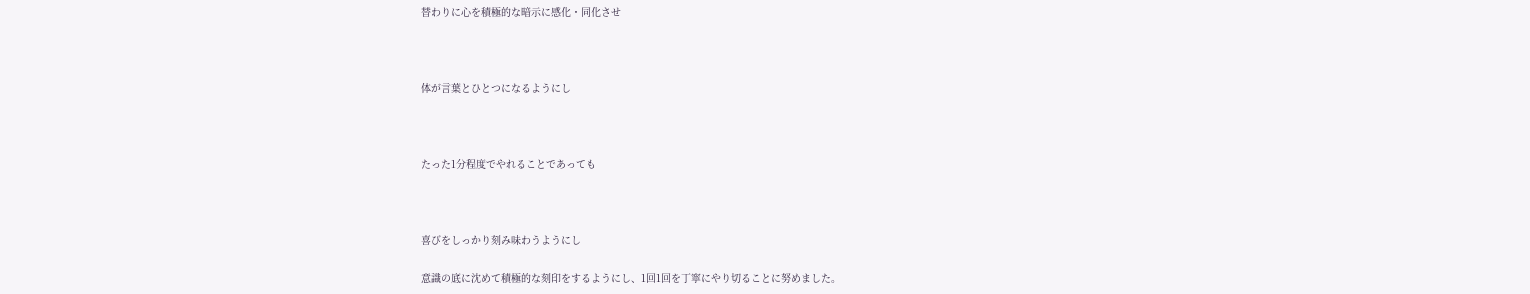替わりに心を積極的な暗示に感化・同化させ



体が言葉とひとつになるようにし



たった1分程度でやれることであっても



喜びをしっかり刻み味わうようにし

意識の底に沈めて積極的な刻印をするようにし、1回1回を丁寧にやり切ることに努めました。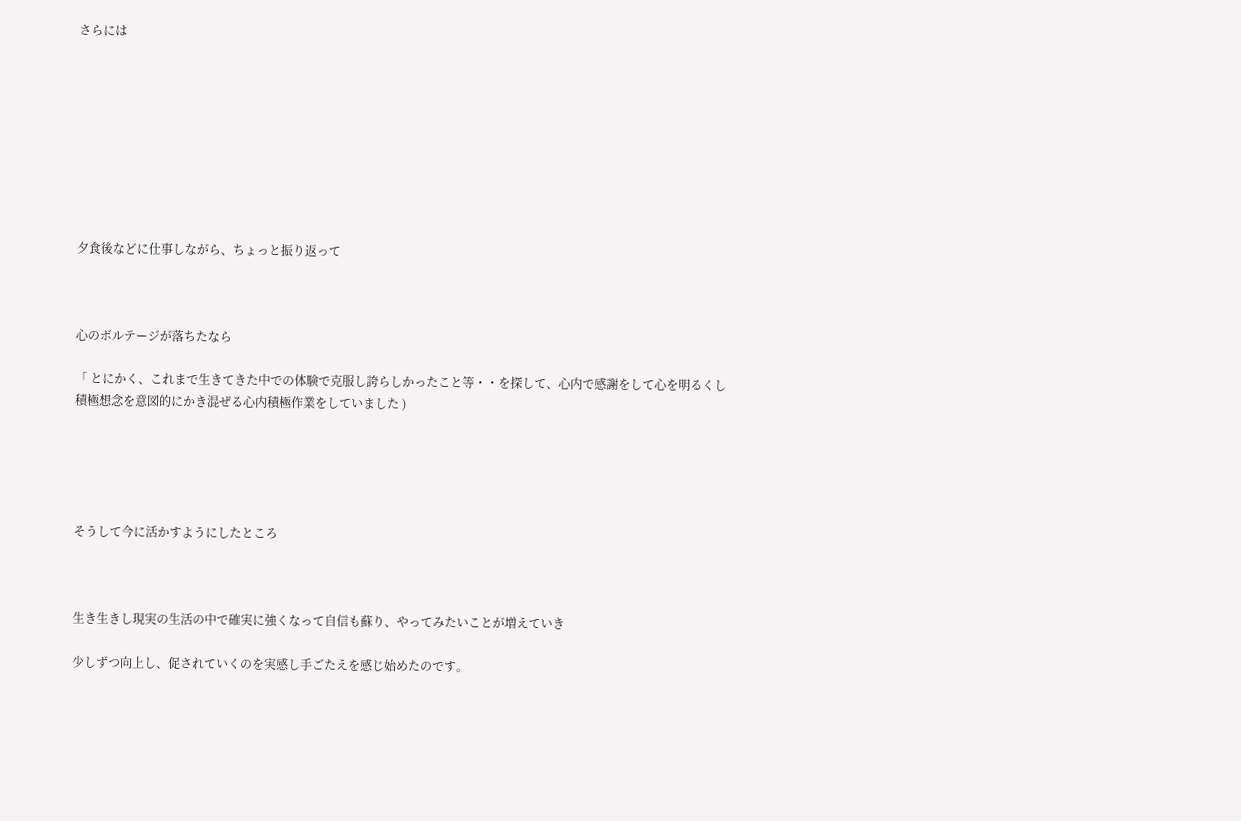さらには









夕食後などに仕事しながら、ちょっと振り返って



心のボルテージが落ちたなら

「 とにかく、これまで生きてきた中での体験で克服し誇らしかったこと等・・を探して、心内で感謝をして心を明るくし積極想念を意図的にかき混ぜる心内積極作業をしていました )





そうして今に活かすようにしたところ



生き生きし現実の生活の中で確実に強くなって自信も蘇り、やってみたいことが増えていき

少しずつ向上し、促されていくのを実感し手ごたえを感じ始めたのです。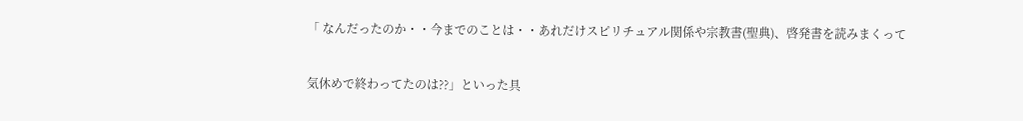「 なんだったのか・・今までのことは・・あれだけスピリチュアル関係や宗教書(聖典)、啓発書を読みまくって

気休めで終わってたのは??」といった具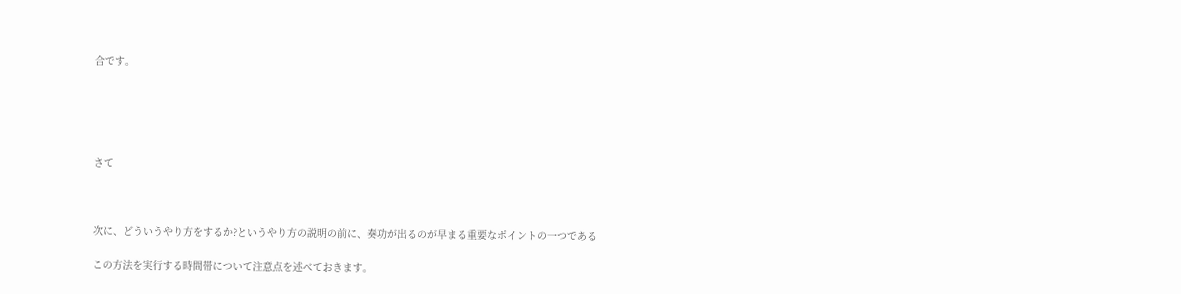合です。





さて



次に、どういうやり方をするか?というやり方の説明の前に、奏功が出るのが早まる重要なポイントの一つである

この方法を実行する時間帯について注意点を述べておきます。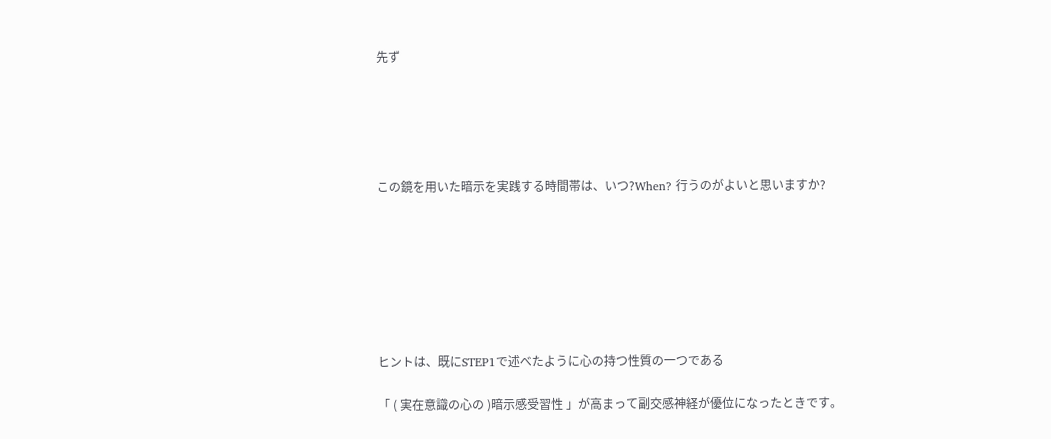先ず





この鏡を用いた暗示を実践する時間帯は、いつ?When? 行うのがよいと思いますか?







ヒントは、既にSTEP1で述べたように心の持つ性質の一つである

「 ( 実在意識の心の )暗示感受習性 」が高まって副交感神経が優位になったときです。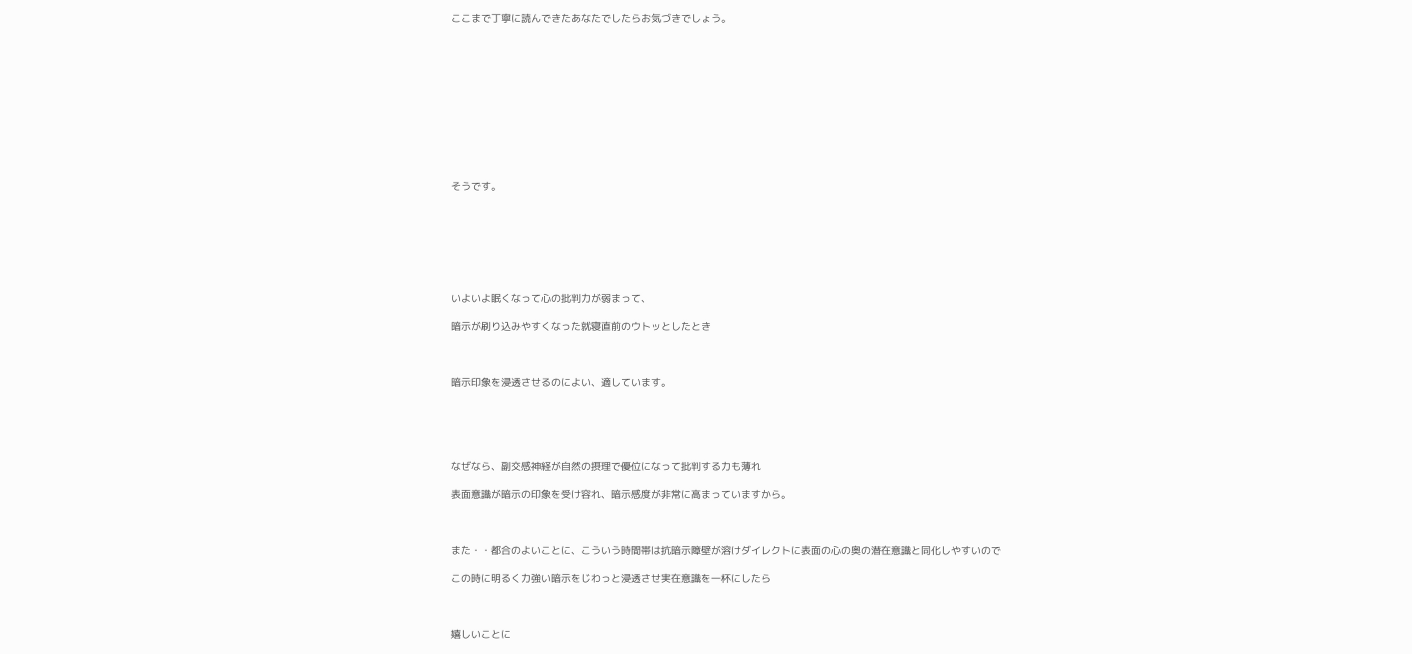ここまで丁寧に読んできたあなたでしたらお気づきでしょう。











そうです。







いよいよ眠くなって心の批判力が弱まって、

暗示が刷り込みやすくなった就寝直前のウトッとしたとき



暗示印象を浸透させるのによい、適しています。





なぜなら、副交感神経が自然の摂理で優位になって批判する力も薄れ

表面意識が暗示の印象を受け容れ、暗示感度が非常に高まっていますから。



また・・都合のよいことに、こういう時間帯は抗暗示障壁が溶けダイレクトに表面の心の奥の潜在意識と同化しやすいので

この時に明るく力強い暗示をじわっと浸透させ実在意識を一杯にしたら



嬉しいことに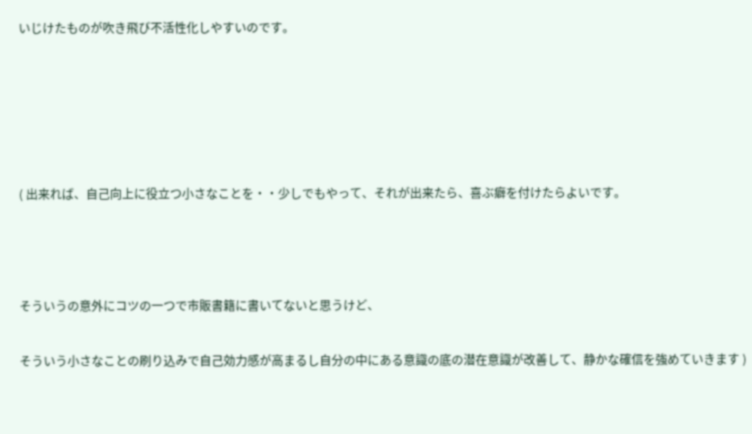いじけたものが吹き飛び不活性化しやすいのです。





( 出来れば、自己向上に役立つ小さなことを・・少しでもやって、それが出来たら、喜ぶ癖を付けたらよいです。



そういうの意外にコツの一つで市販書籍に書いてないと思うけど、

そういう小さなことの刷り込みで自己効力感が高まるし自分の中にある意識の底の潜在意識が改善して、静かな確信を強めていきます )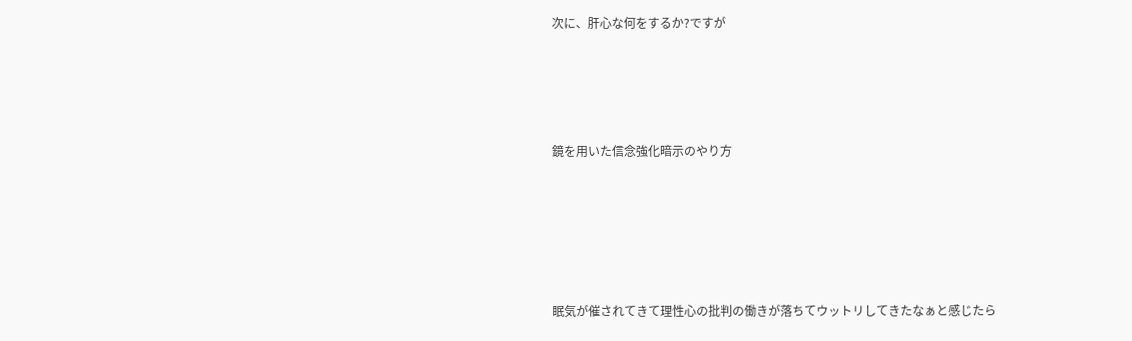次に、肝心な何をするか?ですが







鏡を用いた信念強化暗示のやり方









眠気が催されてきて理性心の批判の働きが落ちてウットリしてきたなぁと感じたら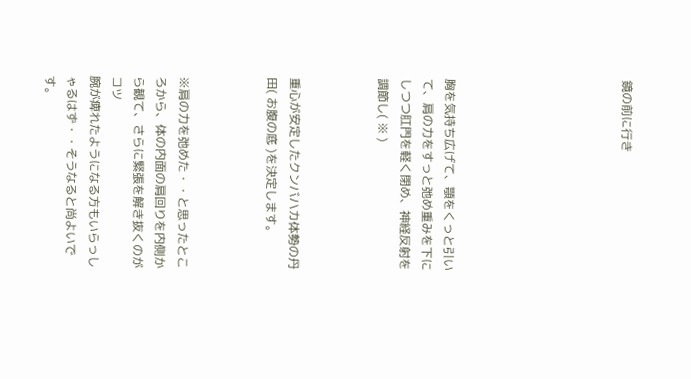鏡の前に行き







胸を気持ち広げて、顎をくっと引いて、肩の力をすっと弛め重みを下にしつつ肛門を軽く閉め、神経反射を調節し( ※ )



重心が安定したクンバハカ体勢の丹田( お腹の底 )を決定します。



※肩の力を弛めた・・と思ったところから、体の内面の肩回りを内側から観て、さらに緊張を解き抜くのがコツ
腕が痺れたようになる方もいらっしゃるはず・・そうなると尚よいです。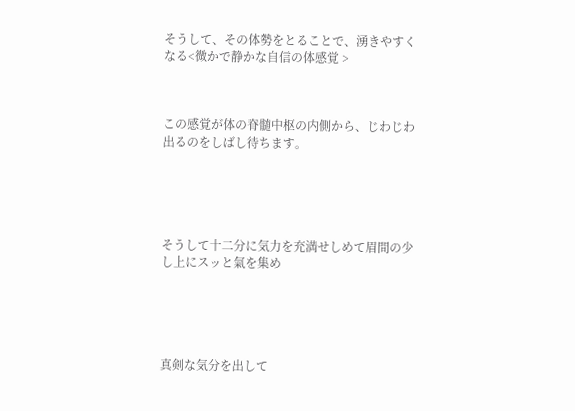そうして、その体勢をとることで、湧きやすくなる<微かで静かな自信の体感覚 >



この感覚が体の脊髄中枢の内側から、じわじわ出るのをしばし待ちます。





そうして十二分に気力を充満せしめて眉間の少し上にスッと氣を集め





真剣な気分を出して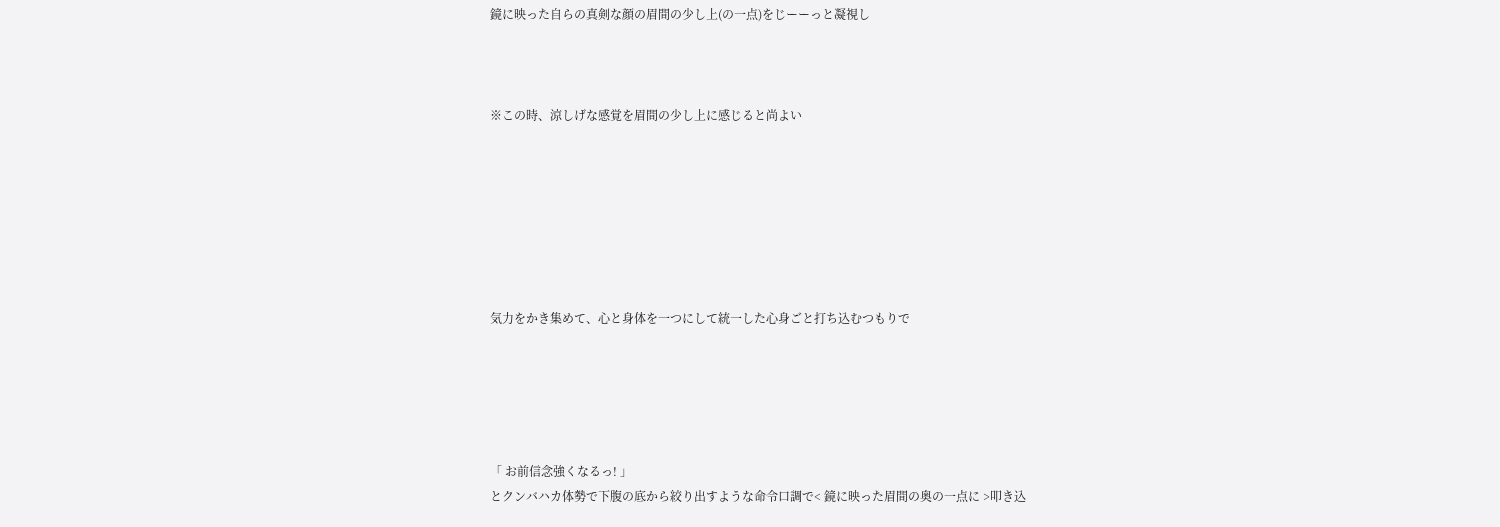鏡に映った自らの真剣な顔の眉間の少し上(の一点)をじーーっと凝視し



※この時、涼しげな感覚を眉間の少し上に感じると尚よい







気力をかき集めて、心と身体を一つにして統一した心身ごと打ち込むつもりで





「 お前信念強くなるっ! 」
とクンバハカ体勢で下腹の底から絞り出すような命令口調で< 鏡に映った眉間の奥の一点に >叩き込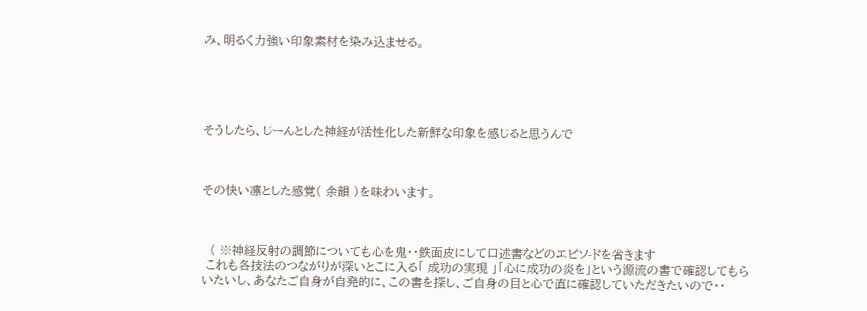み、明るく力強い印象素材を染み込ませる。





そうしたら、じーんとした神経が活性化した新鮮な印象を感じると思うんで



その快い凛とした感覚( 余韻 )を味わいます。



  ( ※神経反射の調節についても心を鬼・・鉄面皮にして口述書などのエピソ-ドを省きます
 これも各技法のつながりが深いとこに入る「 成功の実現 」「心に成功の炎を」という源流の書で確認してもらいたいし、あなたご自身が自発的に、この書を探し、ご自身の目と心で直に確認していただきたいので・・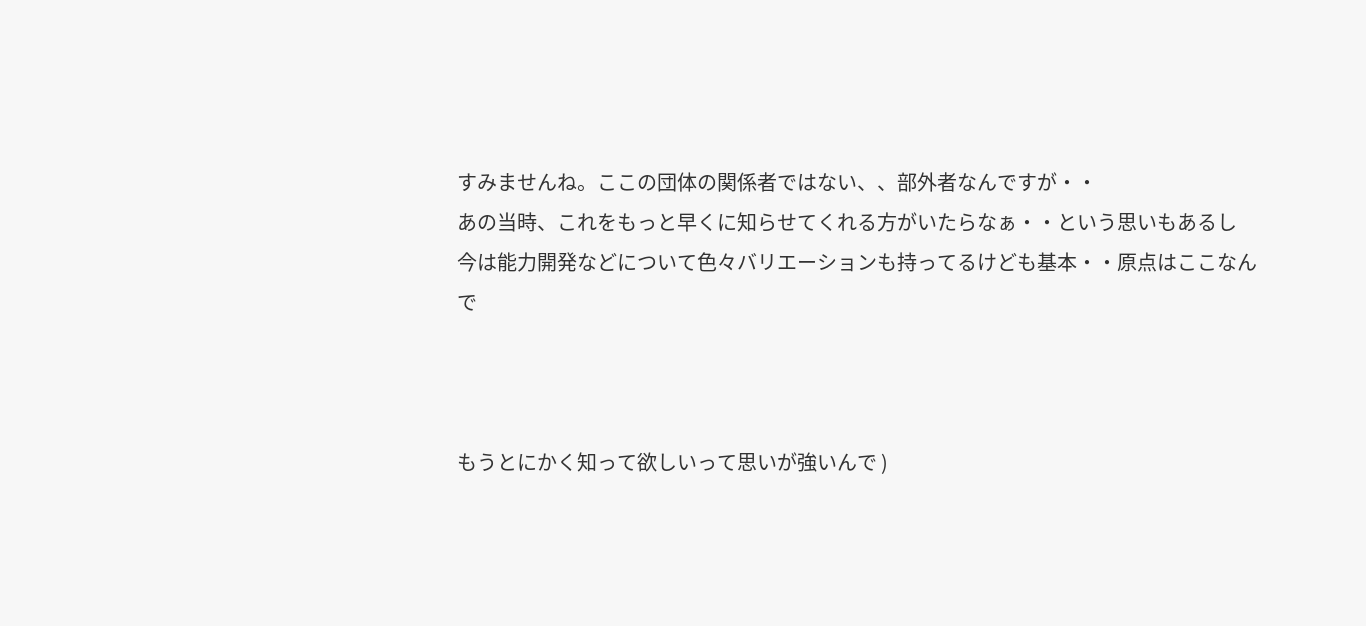すみませんね。ここの団体の関係者ではない、、部外者なんですが・・
あの当時、これをもっと早くに知らせてくれる方がいたらなぁ・・という思いもあるし
今は能力開発などについて色々バリエーションも持ってるけども基本・・原点はここなんで



もうとにかく知って欲しいって思いが強いんで )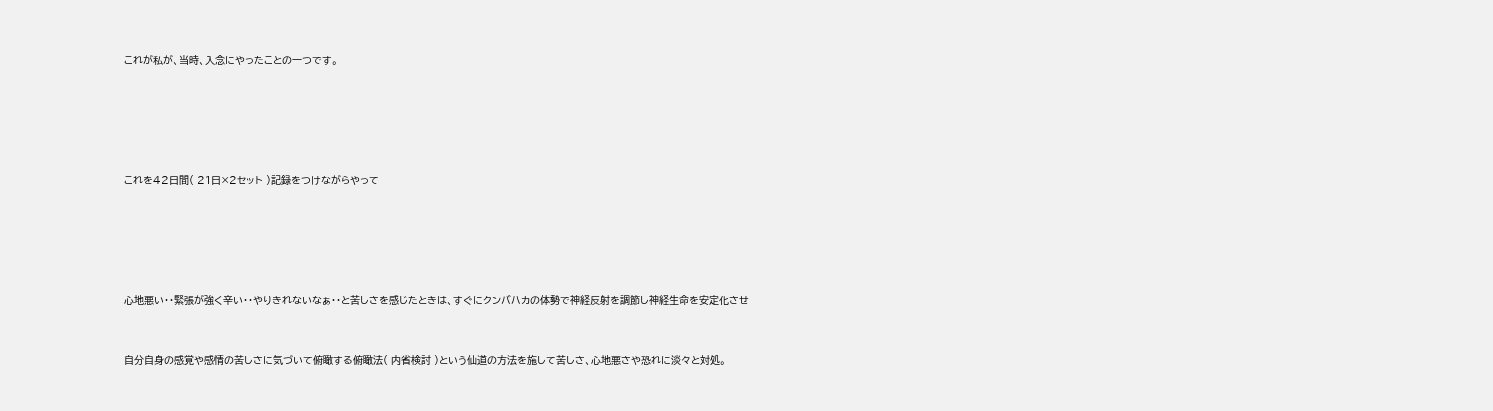これが私が、当時、入念にやったことの一つです。







これを42日間( 21日×2セット )記録をつけながらやって







心地悪い・・緊張が強く辛い・・やりきれないなぁ・・と苦しさを感じたときは、すぐにクンバハカの体勢で神経反射を調節し神経生命を安定化させ



自分自身の感覚や感情の苦しさに気づいて俯瞰する俯瞰法( 内省検討 )という仙道の方法を施して苦しさ、心地悪さや恐れに淡々と対処。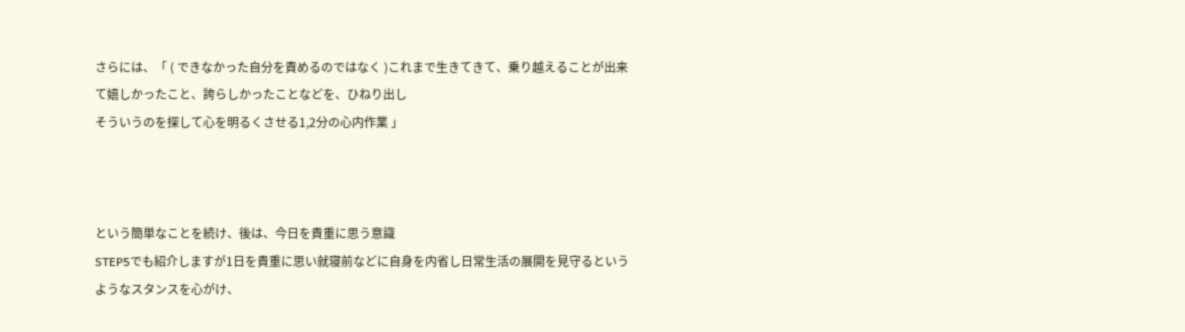さらには、「 ( できなかった自分を責めるのではなく )これまで生きてきて、乗り越えることが出来て嬉しかったこと、誇らしかったことなどを、ひねり出し
そういうのを探して心を明るくさせる1,2分の心内作業 」



という簡単なことを続け、後は、今日を貴重に思う意識
STEP5でも紹介しますが1日を貴重に思い就寝前などに自身を内省し日常生活の展開を見守るというようなスタンスを心がけ、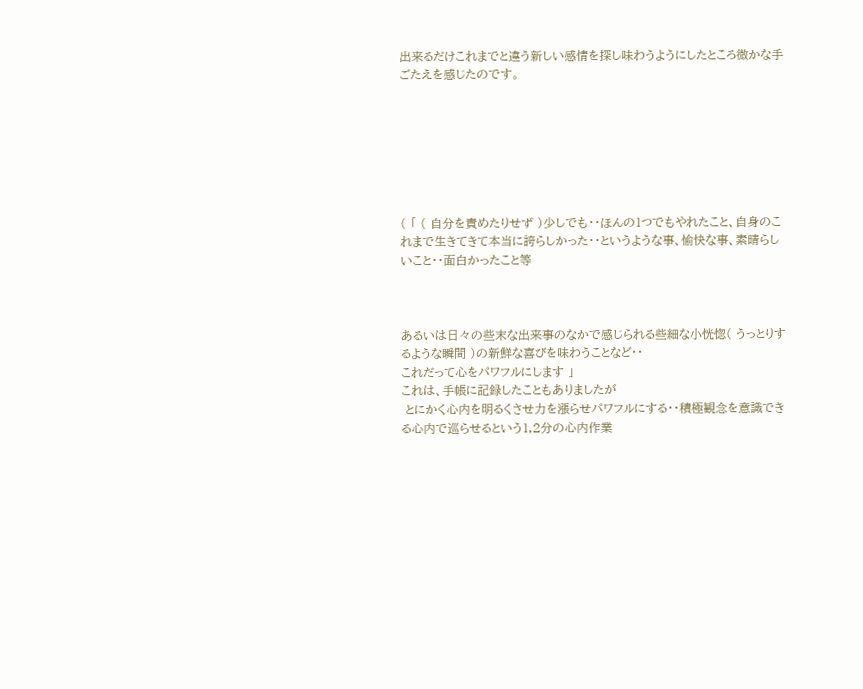出来るだけこれまでと違う新しい感情を探し味わうようにしたところ微かな手ごたえを感じたのです。







( 「 ( 自分を責めたりせず )少しでも・・ほんの1つでもやれたこと、自身のこれまで生きてきて本当に誇らしかった・・というような事、愉快な事、素晴らしいこと・・面白かったこと等



あるいは日々の些末な出来事のなかで感じられる些細な小恍惚( うっとりするような瞬間 )の新鮮な喜びを味わうことなど・・
これだって心をパワフルにします 」
これは、手帳に記録したこともありましたが
 とにかく心内を明るくさせ力を漲らせパワフルにする・・積極観念を意識できる心内で巡らせるという1,2分の心内作業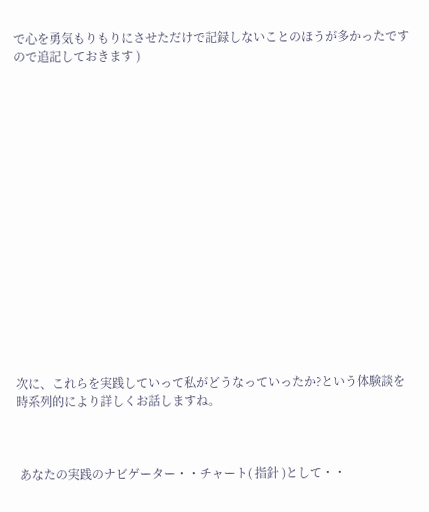で心を勇気もりもりにさせただけで記録しないことのほうが多かったですので追記しておきます )

















次に、これらを実践していって私がどうなっていったか?という体験談を時系列的により詳しくお話しますね。



 あなたの実践のナビゲーター・・チャート( 指針 )として・・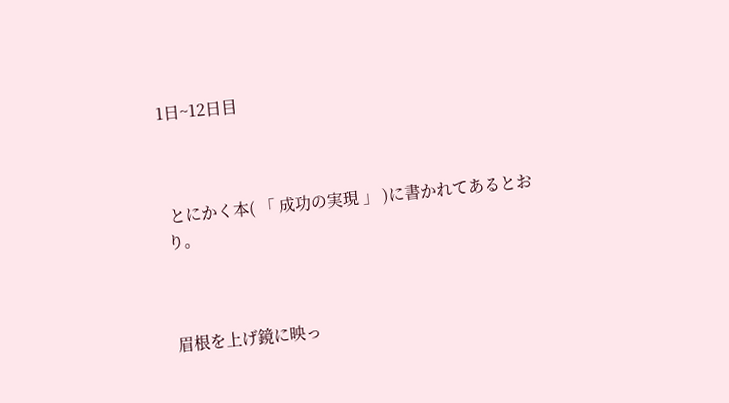1日~12日目



 とにかく本( 「 成功の実現 」 )に書かれてあるとおり。



眉根を上げ鏡に映っ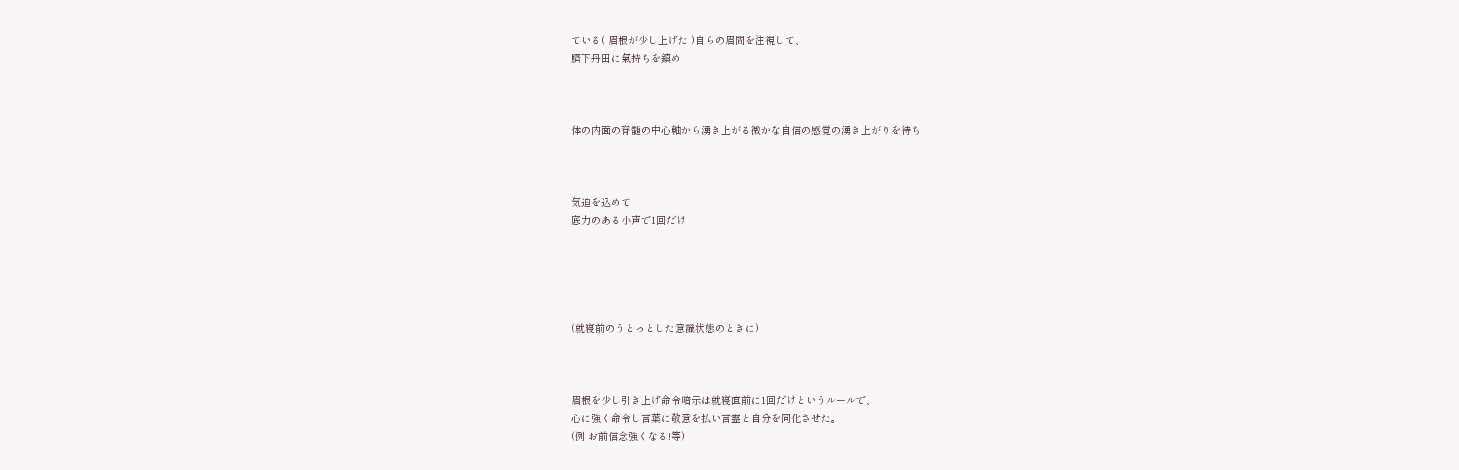ている( 眉根が少し上げた )自らの眉間を注視して、
臍下丹田に氣持ちを鎮め



体の内面の脊髄の中心軸から湧き上がる微かな自信の感覚の湧き上がりを待ち



気迫を込めて
底力のある小声で1回だけ





(就寝前のうとっとした意識状態のときに)



眉根を少し引き上げ命令暗示は就寝直前に1回だけというルールで、
心に強く命令し言葉に敬意を払い言霊と自分を同化させた。
(例 お前信念強くなる!等)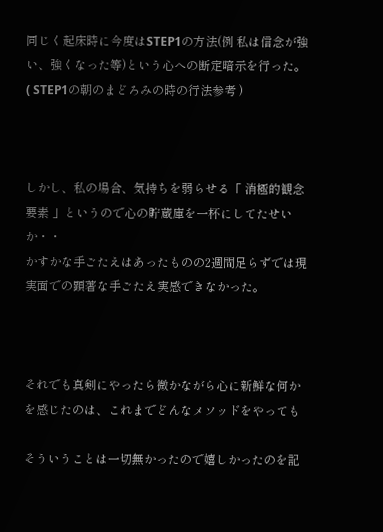同じく起床時に今度はSTEP1の方法(例 私は信念が強い、強くなった等)という心への断定暗示を行った。
( STEP1の朝のまどろみの時の行法参考 )



しかし、私の場合、気持ちを弱らせる「 消極的観念要素 」というので心の貯蔵庫を一杯にしてたせいか・・
かすかな手ごたえはあったものの2週間足らずでは現実面での顕著な手ごたえ実感できなかった。



それでも真剣にやったら微かながら心に新鮮な何かを感じたのは、これまでどんなメソッドをやっても

そういうことは一切無かったので嬉しかったのを記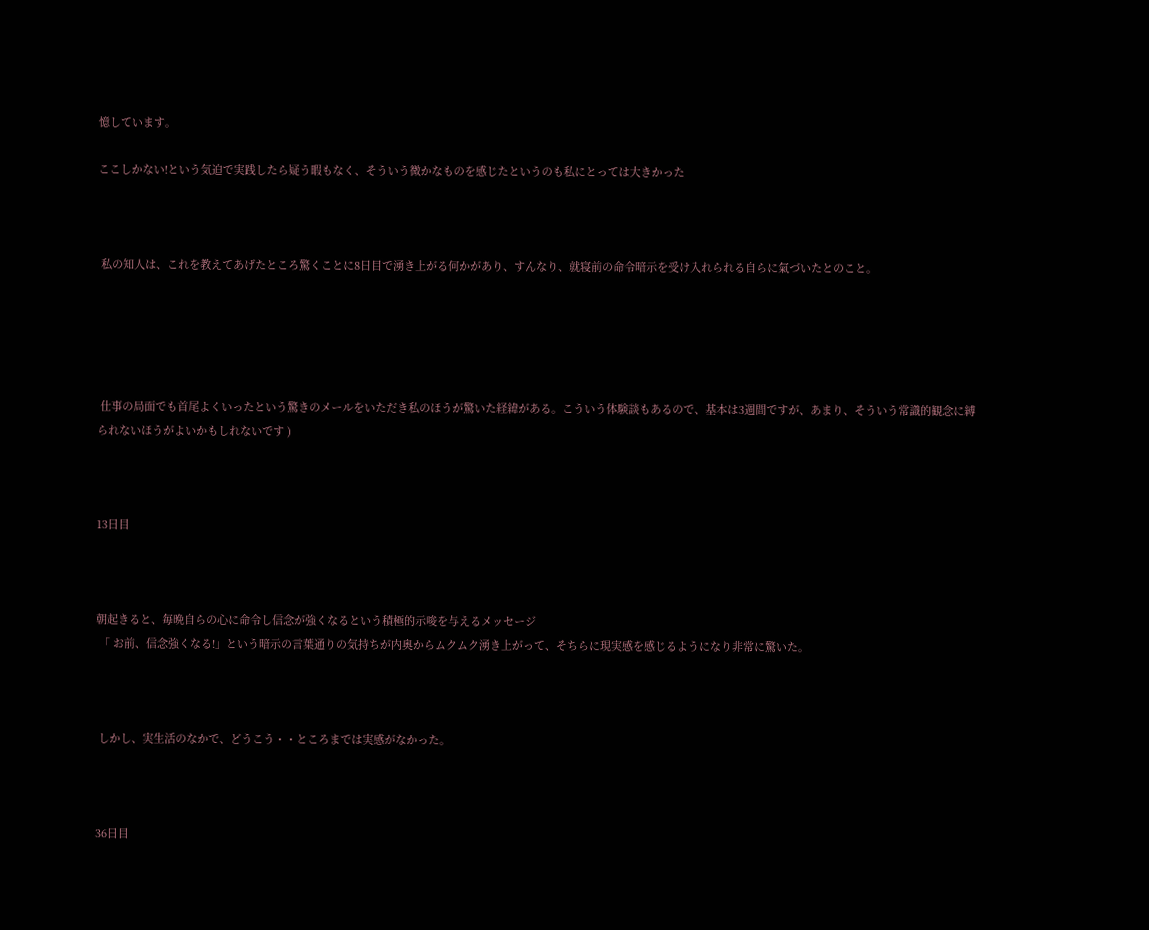憶しています。

ここしかない!という気迫で実践したら疑う暇もなく、そういう微かなものを感じたというのも私にとっては大きかった



 私の知人は、これを教えてあげたところ驚くことに8日目で湧き上がる何かがあり、すんなり、就寝前の命令暗示を受け入れられる自らに氣づいたとのこと。





 仕事の局面でも首尾よくいったという驚きのメールをいただき私のほうが驚いた経緯がある。こういう体験談もあるので、基本は3週間ですが、あまり、そういう常識的観念に縛られないほうがよいかもしれないです )



13日目



朝起きると、毎晩自らの心に命令し信念が強くなるという積極的示唆を与えるメッセージ
 「 お前、信念強くなる!」という暗示の言葉通りの気持ちが内奥からムクムク湧き上がって、そちらに現実感を感じるようになり非常に驚いた。



 しかし、実生活のなかで、どうこう・・ところまでは実感がなかった。



36日目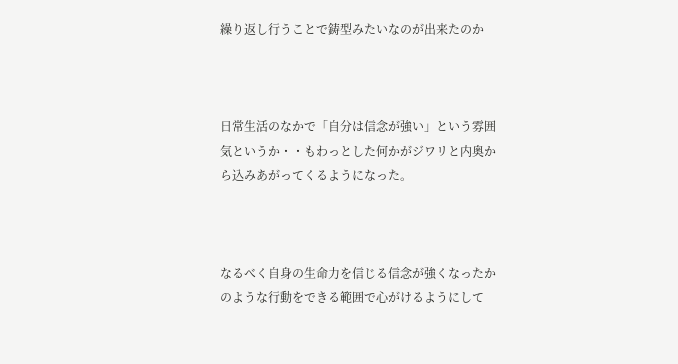繰り返し行うことで鋳型みたいなのが出来たのか



日常生活のなかで「自分は信念が強い」という雰囲気というか・・もわっとした何かがジワリと内奥から込みあがってくるようになった。



なるべく自身の生命力を信じる信念が強くなったかのような行動をできる範囲で心がけるようにして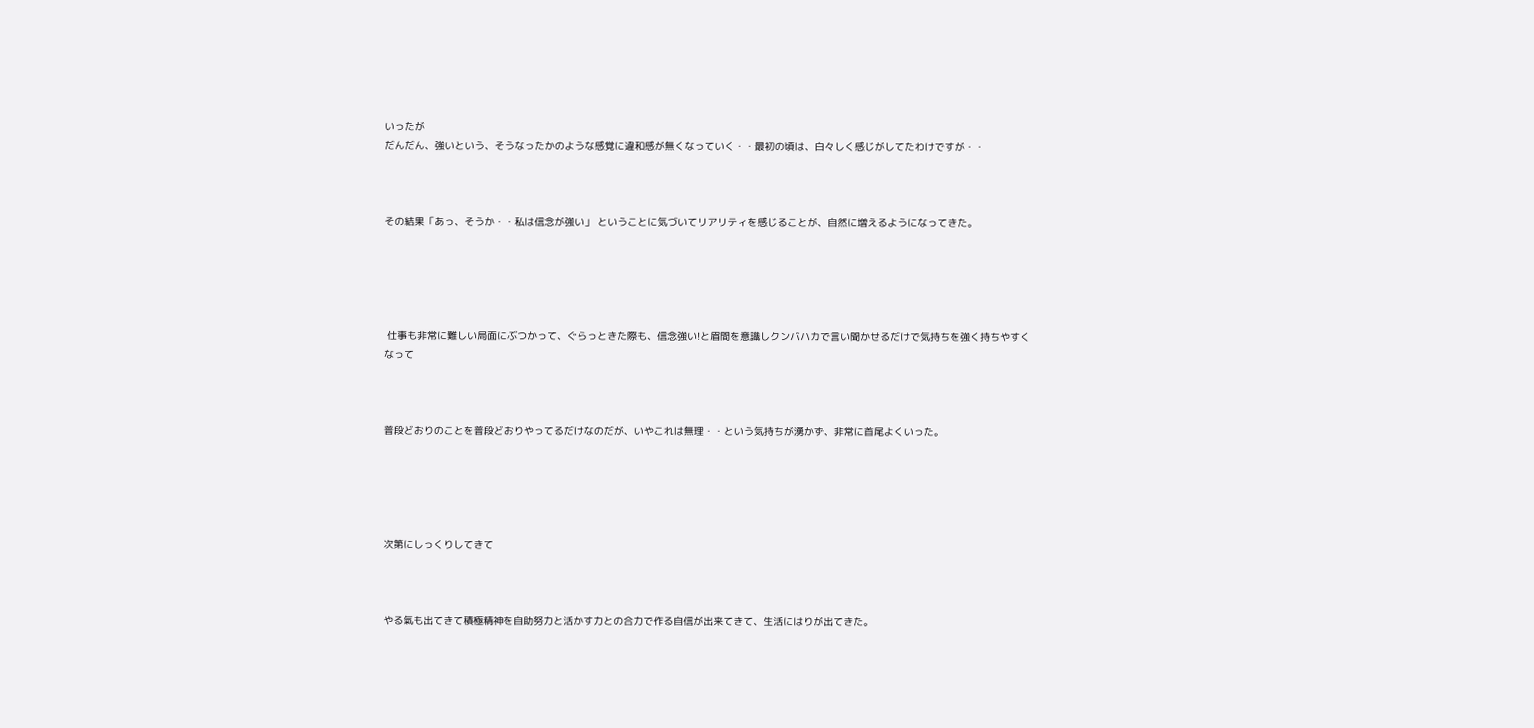いったが
だんだん、強いという、そうなったかのような感覚に違和感が無くなっていく・・最初の頃は、白々しく感じがしてたわけですが・・



その結果「あっ、そうか・・私は信念が強い」 ということに気づいてリアリティを感じることが、自然に増えるようになってきた。





 仕事も非常に難しい局面にぶつかって、ぐらっときた際も、信念強い!と眉間を意識しクンバハカで言い聞かせるだけで気持ちを強く持ちやすくなって



普段どおりのことを普段どおりやってるだけなのだが、いやこれは無理・・という気持ちが湧かず、非常に首尾よくいった。





次第にしっくりしてきて



やる氣も出てきて積極精神を自助努力と活かす力との合力で作る自信が出来てきて、生活にはりが出てきた。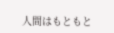人間はもともと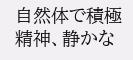自然体で積極精神、静かな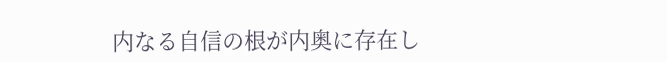内なる自信の根が内奥に存在し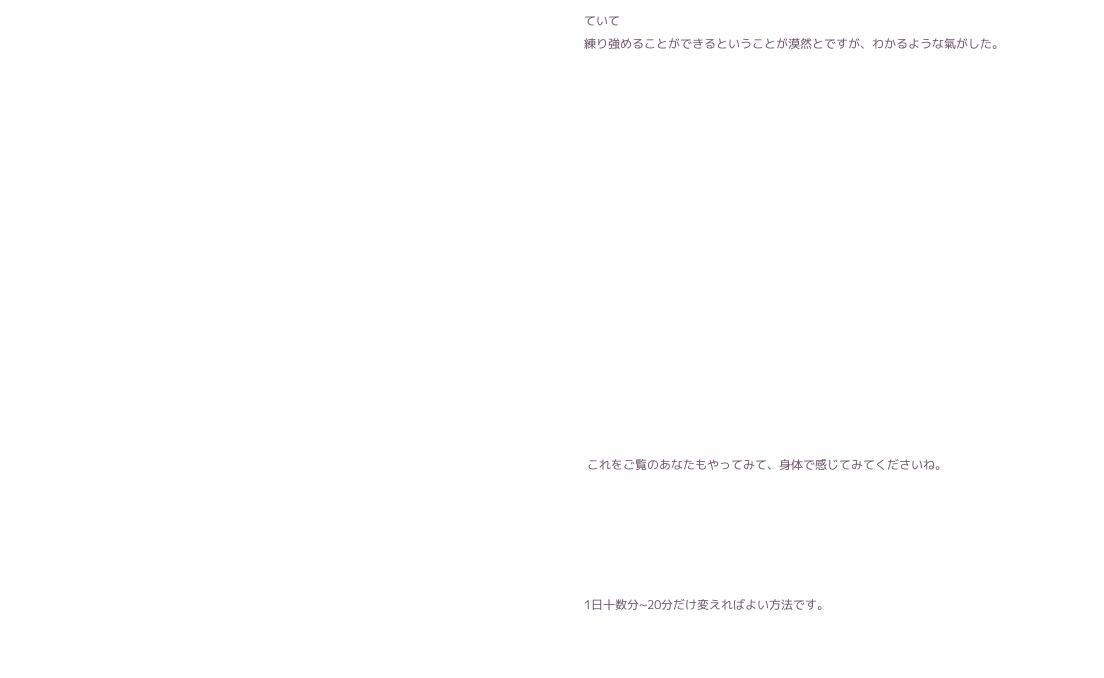ていて
練り強めることができるということが漠然とですが、わかるような氣がした。

















 これをご覧のあなたもやってみて、身体で感じてみてくださいね。





1日十数分~20分だけ変えればよい方法です。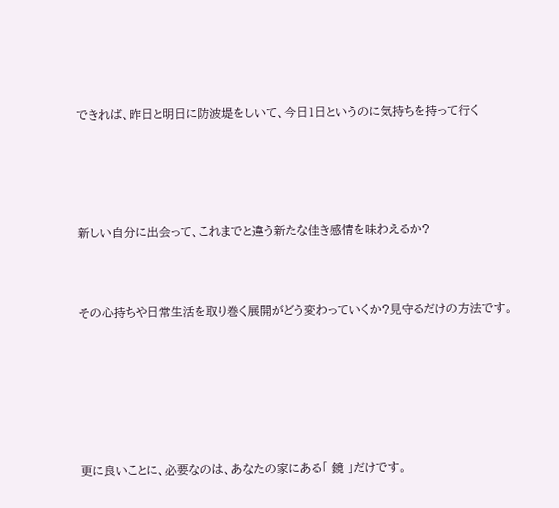できれば、昨日と明日に防波堤をしいて、今日1日というのに気持ちを持って行く





新しい自分に出会って、これまでと違う新たな佳き感情を味わえるか?



その心持ちや日常生活を取り巻く展開がどう変わっていくか?見守るだけの方法です。







更に良いことに、必要なのは、あなたの家にある「 鏡 」だけです。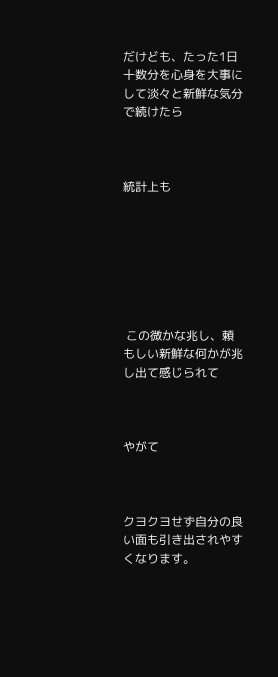だけども、たった1日十数分を心身を大事にして淡々と新鮮な気分で続けたら



統計上も







 この微かな兆し、頼もしい新鮮な何かが兆し出て感じられて



やがて



クヨクヨせず自分の良い面も引き出されやすくなります。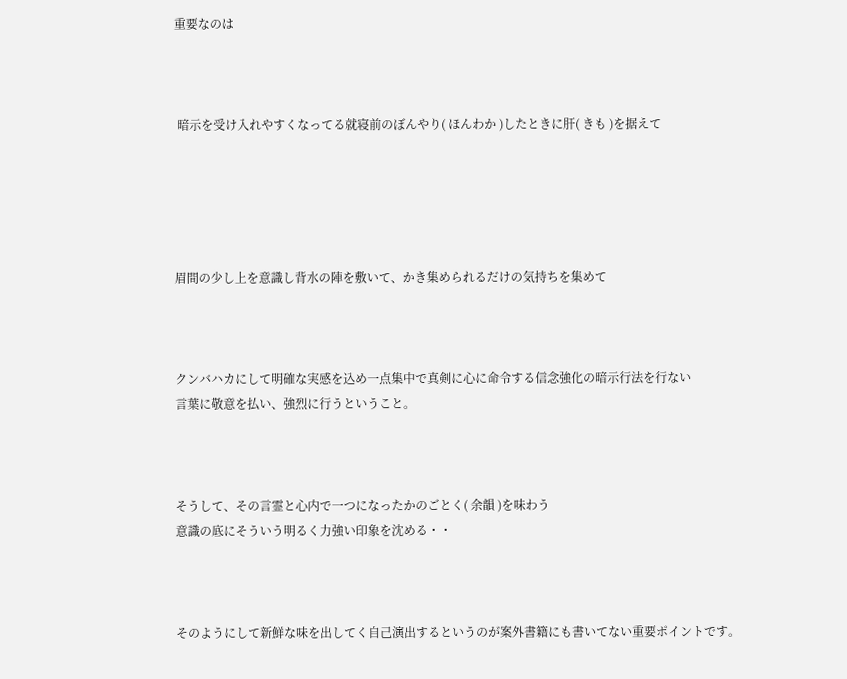重要なのは



 暗示を受け入れやすくなってる就寝前のぼんやり( ほんわか )したときに肝( きも )を据えて





眉間の少し上を意識し背水の陣を敷いて、かき集められるだけの気持ちを集めて



クンバハカにして明確な実感を込め一点集中で真剣に心に命令する信念強化の暗示行法を行ない
言葉に敬意を払い、強烈に行うということ。



そうして、その言霊と心内で一つになったかのごとく( 余韻 )を味わう
意識の底にそういう明るく力強い印象を沈める・・



そのようにして新鮮な味を出してく自己演出するというのが案外書籍にも書いてない重要ポイントです。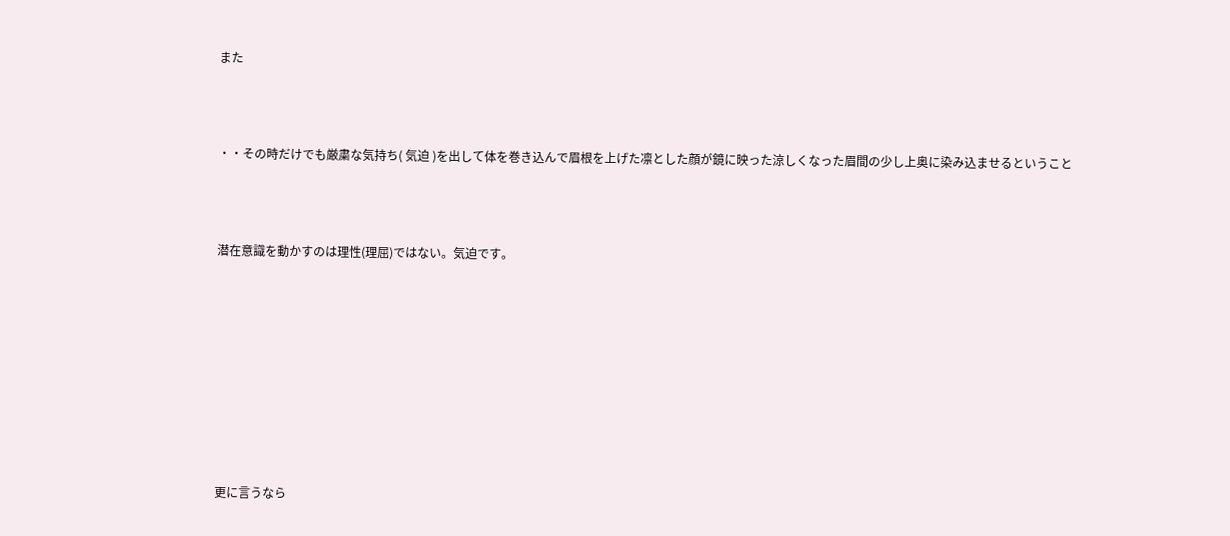また



・・その時だけでも厳粛な気持ち( 気迫 )を出して体を巻き込んで眉根を上げた凛とした顔が鏡に映った涼しくなった眉間の少し上奥に染み込ませるということ



潜在意識を動かすのは理性(理屈)ではない。気迫です。









更に言うなら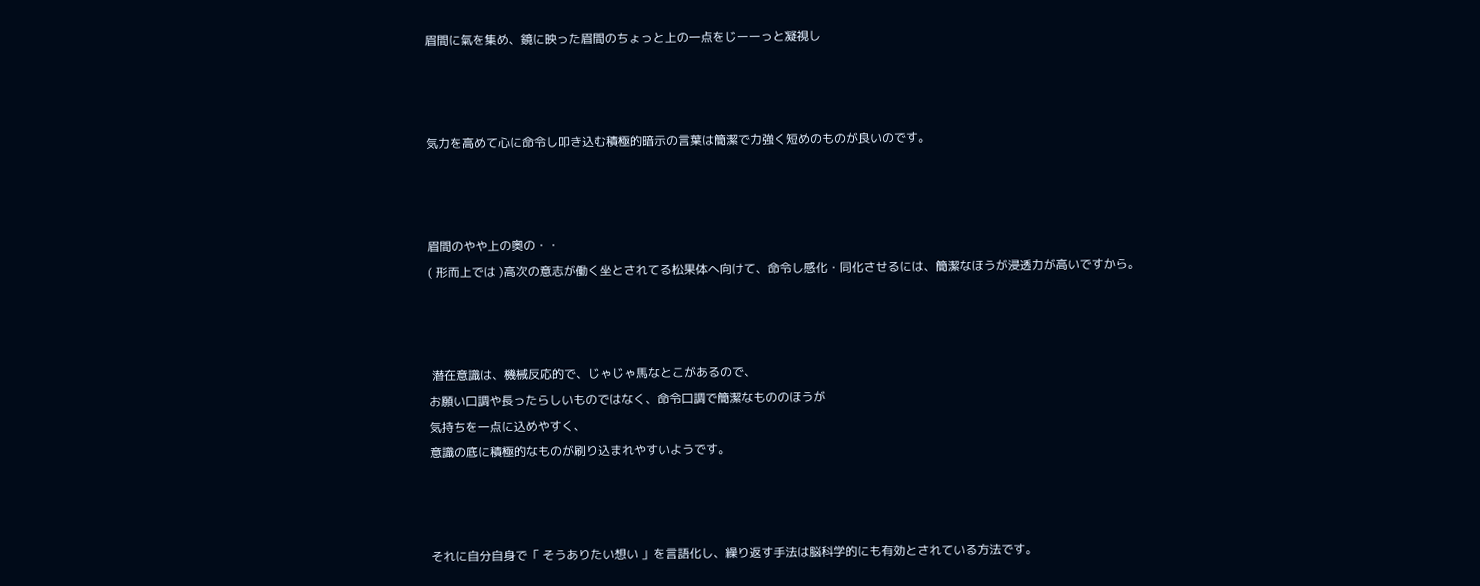眉間に氣を集め、鏡に映った眉間のちょっと上の一点をじーーっと凝視し



気力を高めて心に命令し叩き込む積極的暗示の言葉は簡潔で力強く短めのものが良いのです。



眉間のやや上の奥の・・
( 形而上では )高次の意志が働く坐とされてる松果体へ向けて、命令し感化・同化させるには、簡潔なほうが浸透力が高いですから。



 潜在意識は、機械反応的で、じゃじゃ馬なとこがあるので、
お願い口調や長ったらしいものではなく、命令口調で簡潔なもののほうが
気持ちを一点に込めやすく、
意識の底に積極的なものが刷り込まれやすいようです。



それに自分自身で「 そうありたい想い 」を言語化し、繰り返す手法は脳科学的にも有効とされている方法です。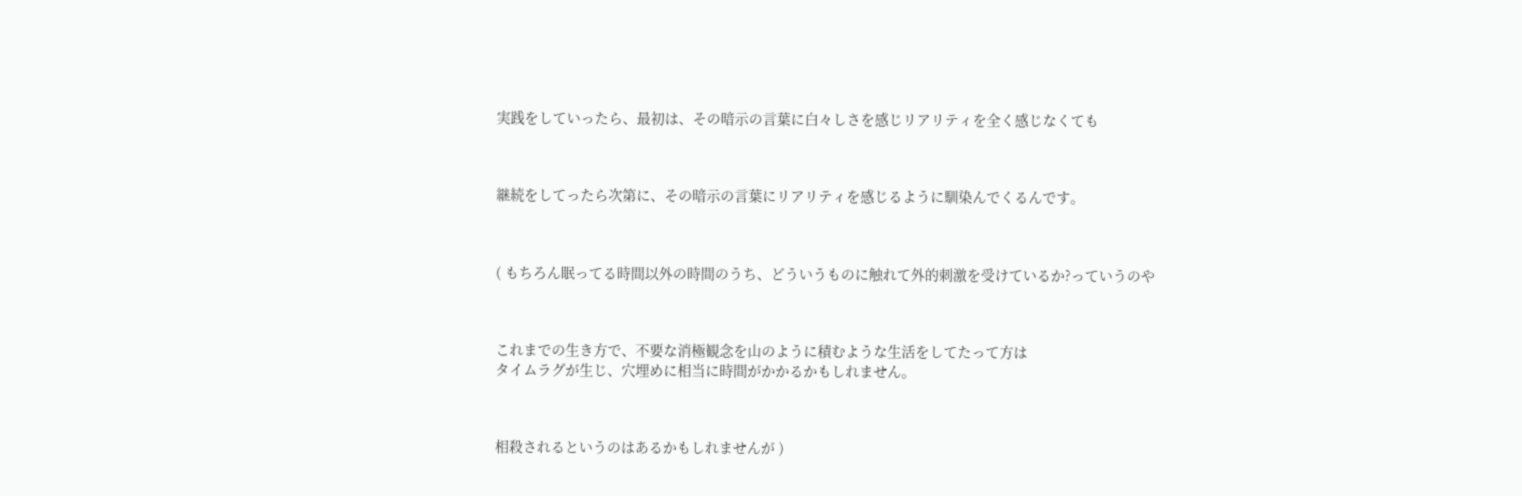実践をしていったら、最初は、その暗示の言葉に白々しさを感じリアリティを全く感じなくても



継続をしてったら次第に、その暗示の言葉にリアリティを感じるように馴染んでくるんです。



( もちろん眠ってる時間以外の時間のうち、どういうものに触れて外的刺激を受けているか?っていうのや



これまでの生き方で、不要な消極観念を山のように積むような生活をしてたって方は
タイムラグが生じ、穴埋めに相当に時間がかかるかもしれません。



相殺されるというのはあるかもしれませんが )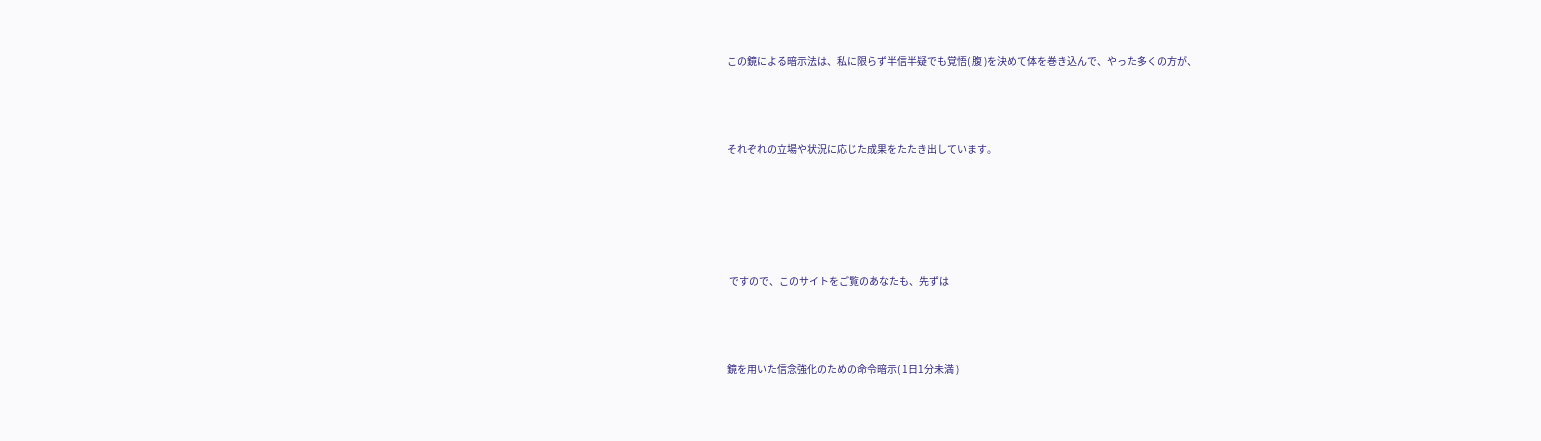この鏡による暗示法は、私に限らず半信半疑でも覚悟( 腹 )を決めて体を巻き込んで、やった多くの方が、



それぞれの立場や状況に応じた成果をたたき出しています。





 ですので、このサイトをご覧のあなたも、先ずは



鏡を用いた信念強化のための命令暗示( 1日1分未満 )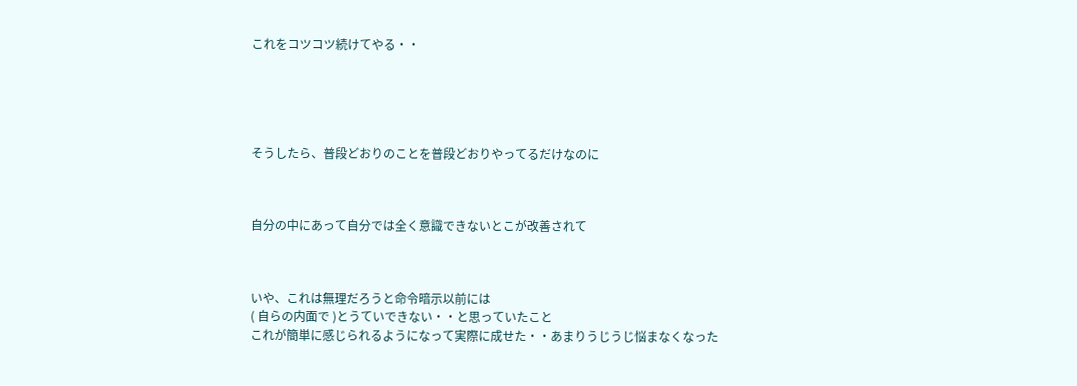これをコツコツ続けてやる・・





そうしたら、普段どおりのことを普段どおりやってるだけなのに



自分の中にあって自分では全く意識できないとこが改善されて



いや、これは無理だろうと命令暗示以前には
( 自らの内面で )とうていできない・・と思っていたこと
これが簡単に感じられるようになって実際に成せた・・あまりうじうじ悩まなくなった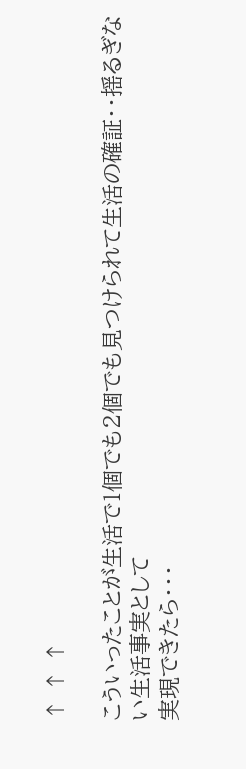↑ ↑ ↑

こういったことが生活で1個でも2個でも見つけられて生活の確証・・揺るぎない生活事実として
実現できたら・・・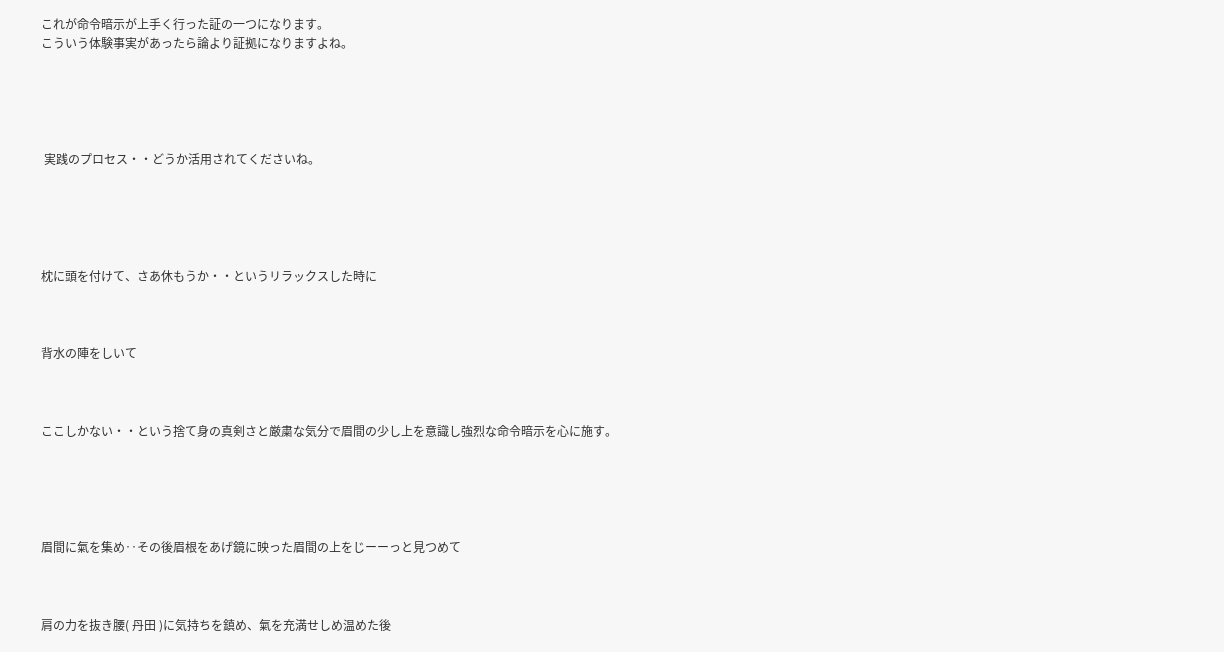これが命令暗示が上手く行った証の一つになります。
こういう体験事実があったら論より証拠になりますよね。





 実践のプロセス・・どうか活用されてくださいね。





枕に頭を付けて、さあ休もうか・・というリラックスした時に



背水の陣をしいて



ここしかない・・という捨て身の真剣さと厳粛な気分で眉間の少し上を意識し強烈な命令暗示を心に施す。





眉間に氣を集め‥その後眉根をあげ鏡に映った眉間の上をじーーっと見つめて



肩の力を抜き腰( 丹田 )に気持ちを鎮め、氣を充満せしめ温めた後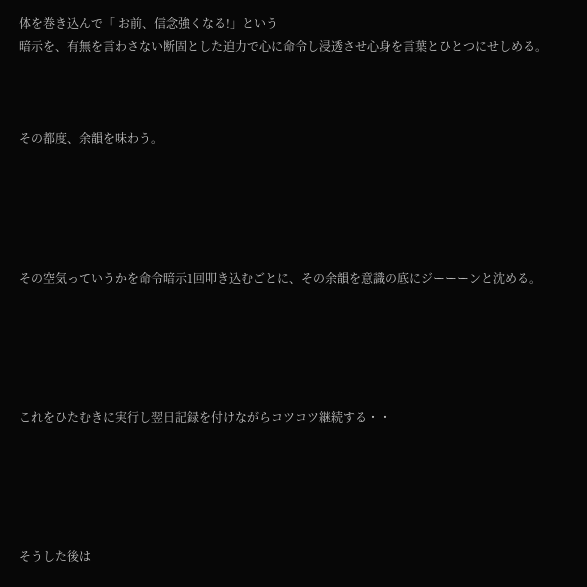体を巻き込んで「 お前、信念強くなる!」という
暗示を、有無を言わさない断固とした迫力で心に命令し浸透させ心身を言葉とひとつにせしめる。



その都度、余韻を味わう。





その空気っていうかを命令暗示1回叩き込むごとに、その余韻を意識の底にジーーーンと沈める。





これをひたむきに実行し翌日記録を付けながらコツコツ継続する・・





そうした後は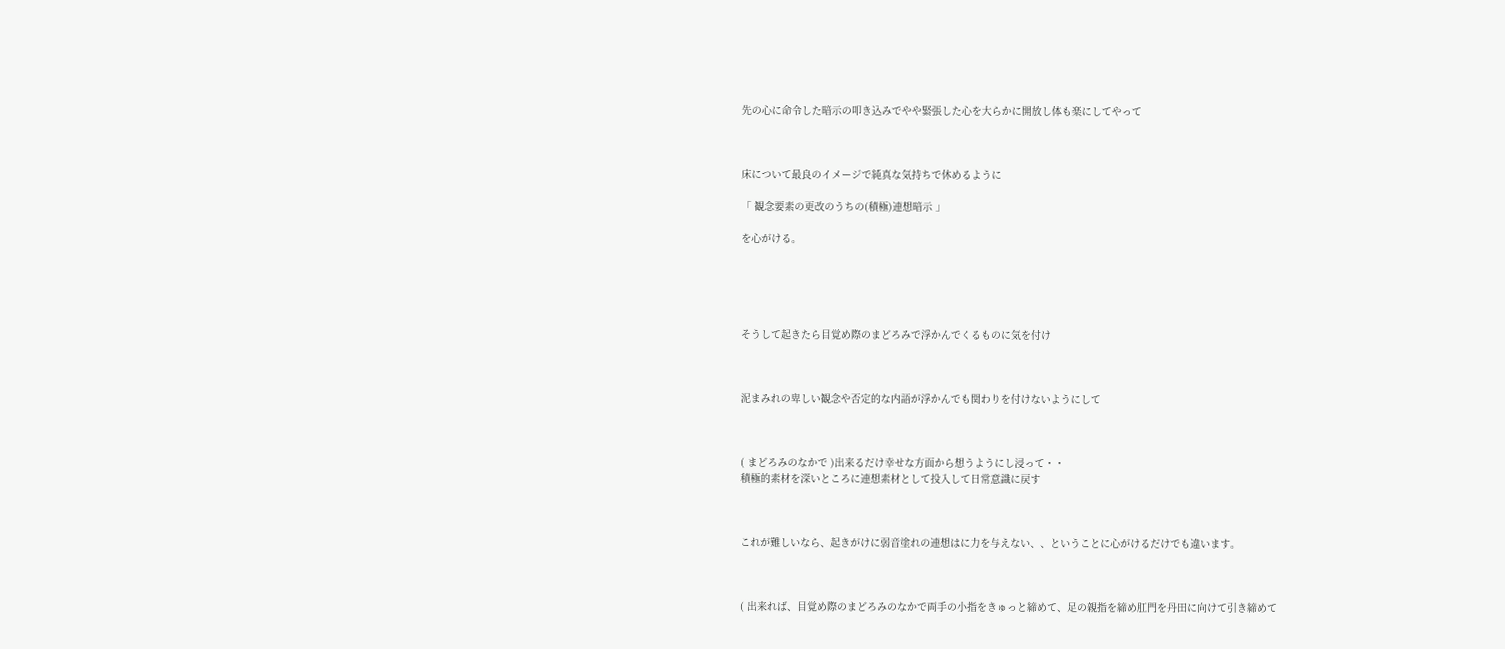先の心に命令した暗示の叩き込みでやや緊張した心を大らかに開放し体も楽にしてやって



床について最良のイメージで純真な気持ちで休めるように

「 観念要素の更改のうちの(積極)連想暗示 」

を心がける。





そうして起きたら目覚め際のまどろみで浮かんでくるものに気を付け



泥まみれの卑しい観念や否定的な内語が浮かんでも関わりを付けないようにして



( まどろみのなかで )出来るだけ幸せな方面から想うようにし浸って・・
積極的素材を深いところに連想素材として投入して日常意識に戻す



これが難しいなら、起きがけに弱音塗れの連想はに力を与えない、、ということに心がけるだけでも違います。



( 出来れば、目覚め際のまどろみのなかで両手の小指をきゅっと締めて、足の親指を締め肛門を丹田に向けて引き締めて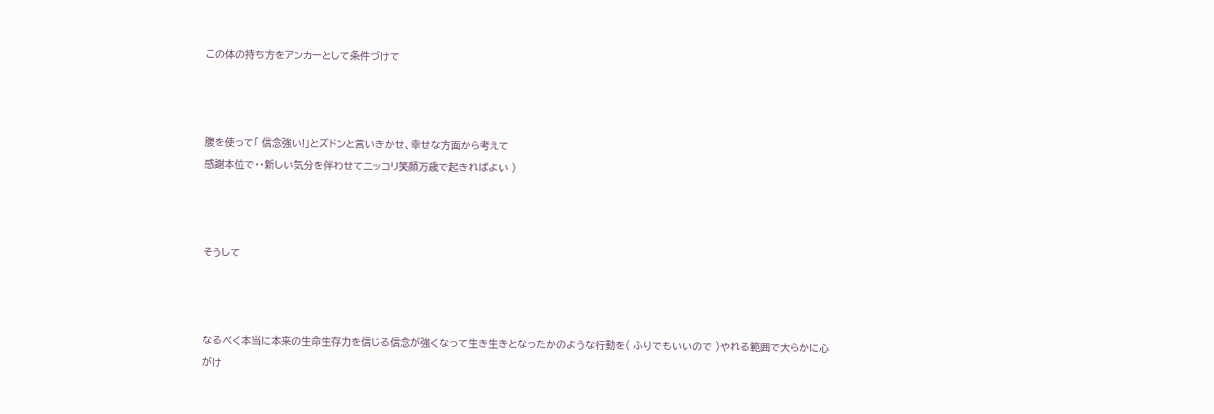この体の持ち方をアンカーとして条件づけて



腹を使って「 信念強い!」とズドンと言いきかせ、幸せな方面から考えて
感謝本位で・・新しい気分を伴わせてニッコリ笑顔万歳で起きればよい )



そうして



なるべく本当に本来の生命生存力を信じる信念が強くなって生き生きとなったかのような行動を( ふりでもいいので )やれる範囲で大らかに心がけ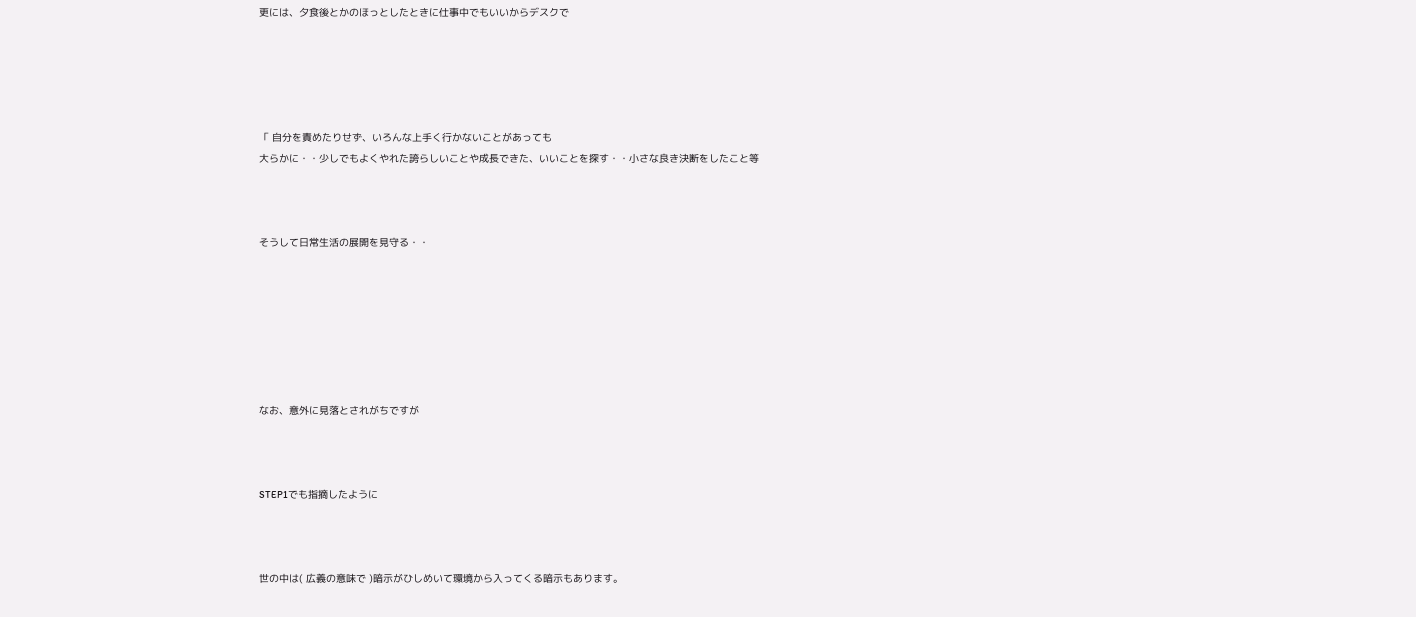更には、夕食後とかのほっとしたときに仕事中でもいいからデスクで





「 自分を責めたりせず、いろんな上手く行かないことがあっても
大らかに・・少しでもよくやれた誇らしいことや成長できた、いいことを探す・・小さな良き決断をしたこと等



そうして日常生活の展開を見守る・・







なお、意外に見落とされがちですが



STEP1でも指摘したように



世の中は( 広義の意味で )暗示がひしめいて環境から入ってくる暗示もあります。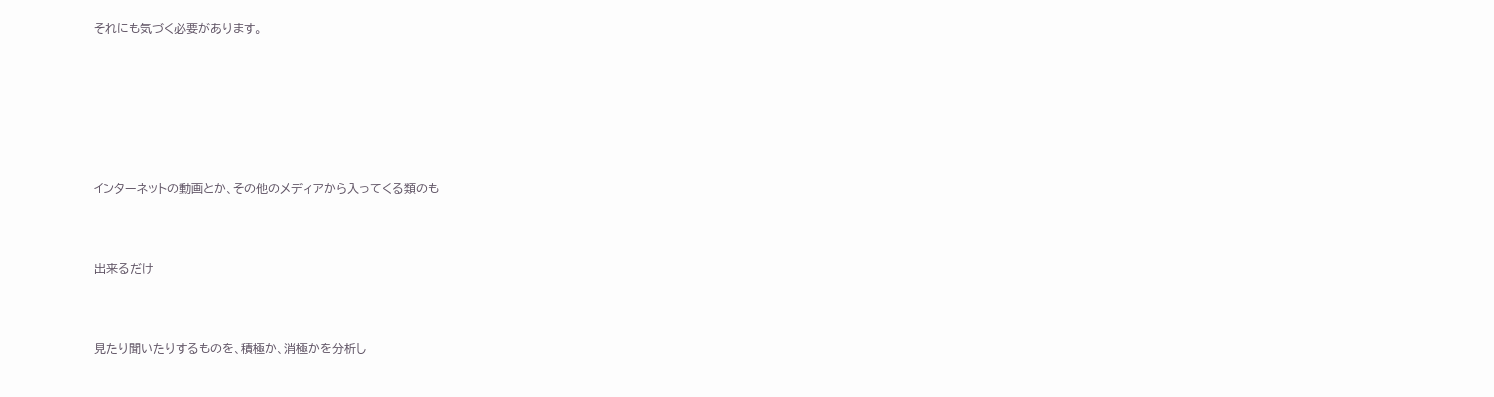それにも気づく必要があります。







インターネットの動画とか、その他のメディアから入ってくる類のも



出来るだけ



見たり聞いたりするものを、積極か、消極かを分析し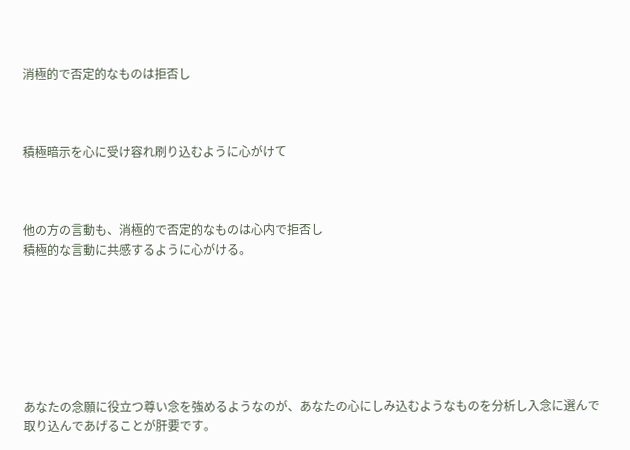消極的で否定的なものは拒否し



積極暗示を心に受け容れ刷り込むように心がけて



他の方の言動も、消極的で否定的なものは心内で拒否し
積極的な言動に共感するように心がける。







あなたの念願に役立つ尊い念を強めるようなのが、あなたの心にしみ込むようなものを分析し入念に選んで
取り込んであげることが肝要です。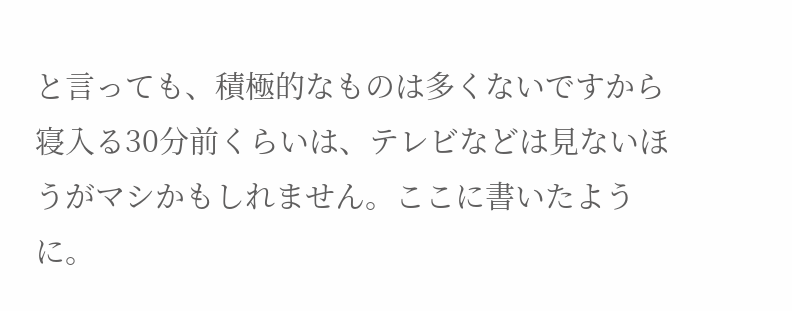と言っても、積極的なものは多くないですから
寝入る30分前くらいは、テレビなどは見ないほうがマシかもしれません。ここに書いたように。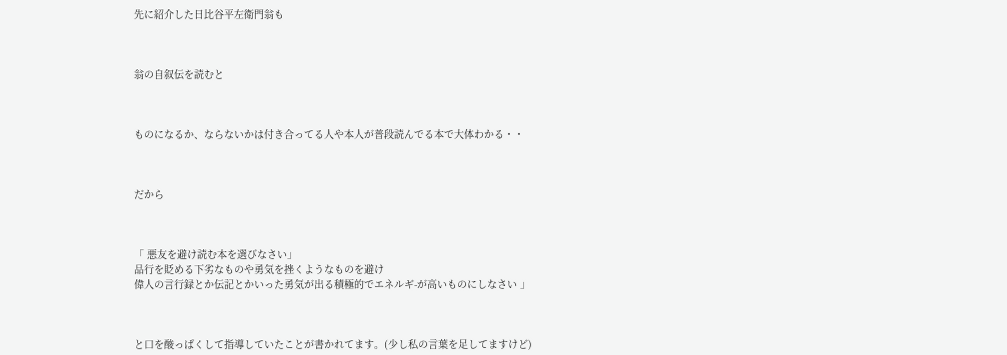先に紹介した日比谷平左衛門翁も



翁の自叙伝を読むと



ものになるか、ならないかは付き合ってる人や本人が普段読んでる本で大体わかる・・



だから



「 悪友を避け読む本を選びなさい」
品行を貶める下劣なものや勇気を挫くようなものを避け
偉人の言行録とか伝記とかいった勇気が出る積極的でエネルギ-が高いものにしなさい 」



と口を酸っぱくして指導していたことが書かれてます。(少し私の言葉を足してますけど)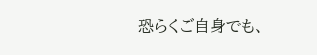恐らくご自身でも、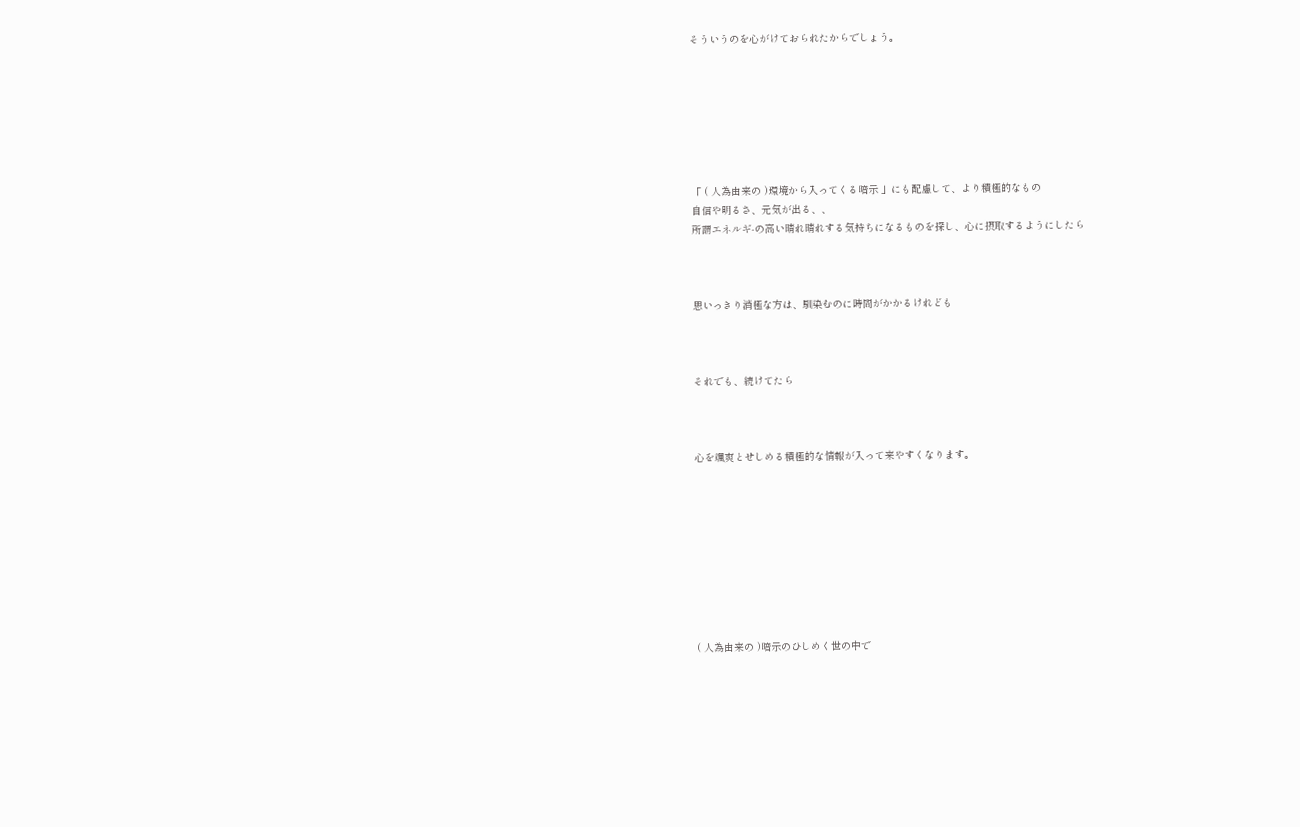そういうのを心がけておられたからでしょう。







「 ( 人為由来の )環境から入ってくる暗示 」にも配慮して、より積極的なもの
自信や明るさ、元気が出る、、
所謂エネルギ-の高い晴れ晴れする気持ちになるものを探し、心に摂取するようにしたら



思いっきり消極な方は、馴染むのに時間がかかるけれども



それでも、続けてたら



心を颯爽とせしめる積極的な情報が入って来やすくなります。









( 人為由来の )暗示のひしめく世の中で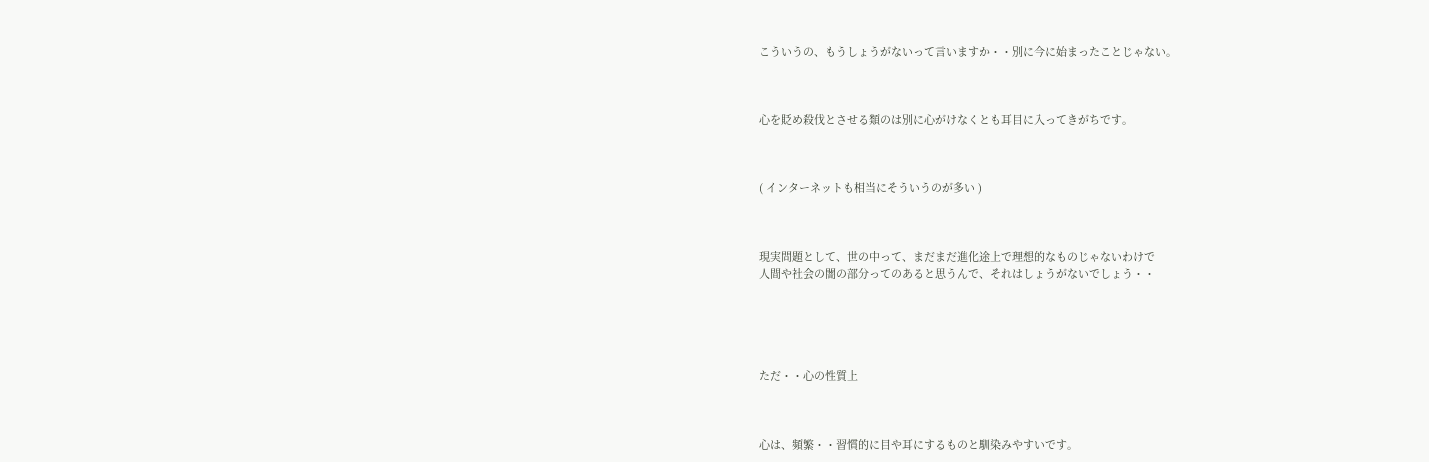こういうの、もうしょうがないって言いますか・・別に今に始まったことじゃない。



心を貶め殺伐とさせる類のは別に心がけなくとも耳目に入ってきがちです。



( インターネットも相当にそういうのが多い )



現実問題として、世の中って、まだまだ進化途上で理想的なものじゃないわけで
人間や社会の闇の部分ってのあると思うんで、それはしょうがないでしょう・・





ただ・・心の性質上



心は、頻繁・・習慣的に目や耳にするものと馴染みやすいです。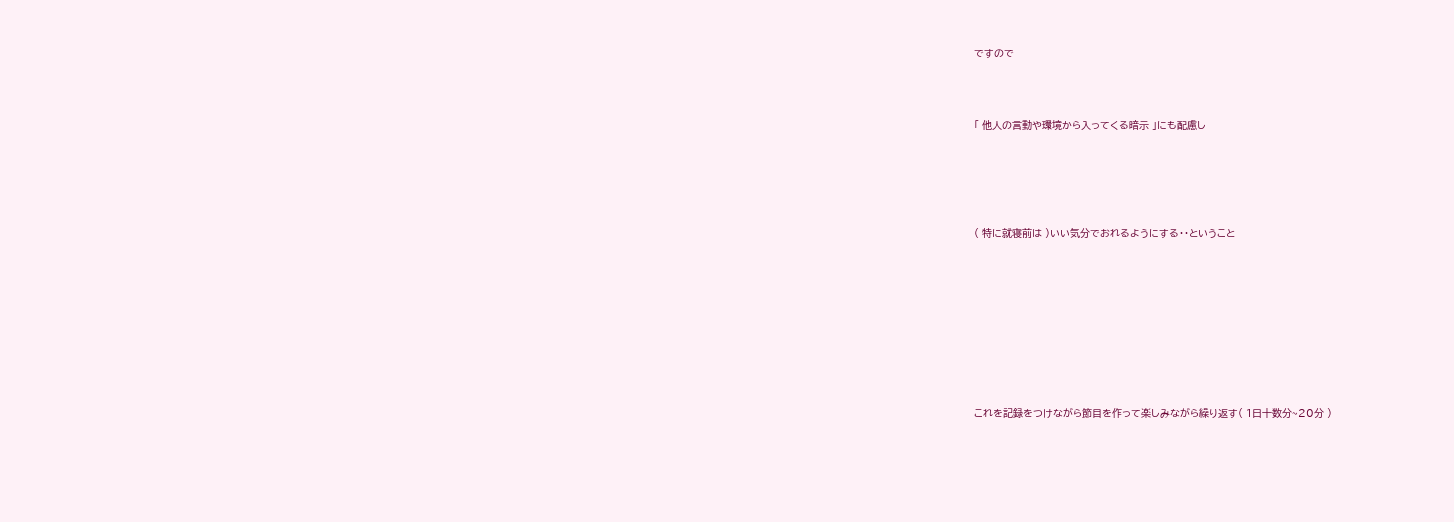ですので



「 他人の言動や環境から入ってくる暗示 」にも配慮し





( 特に就寝前は )いい気分でおれるようにする・・ということ









これを記録をつけながら節目を作って楽しみながら繰り返す( 1日十数分~20分 )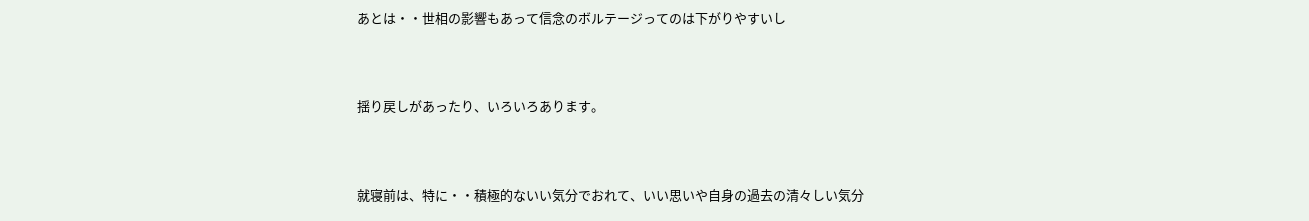あとは・・世相の影響もあって信念のボルテージってのは下がりやすいし



揺り戻しがあったり、いろいろあります。



就寝前は、特に・・積極的ないい気分でおれて、いい思いや自身の過去の清々しい気分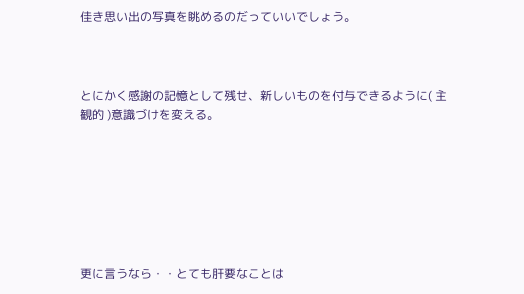佳き思い出の写真を眺めるのだっていいでしょう。



とにかく感謝の記憶として残せ、新しいものを付与できるように( 主観的 )意識づけを変える。







更に言うなら・・とても肝要なことは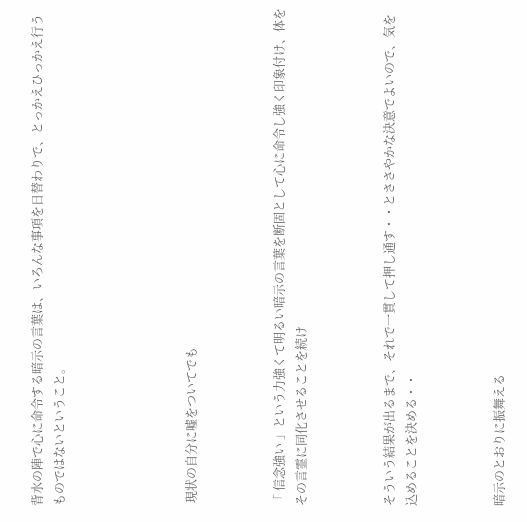背水の陣で心に命令する暗示の言葉は、いろんな事項を日替わりで、とっかえひっかえ行うものではないということ。





 現状の自分に嘘をついてでも



「 信念強い 」という力強くて明るい暗示の言葉を断固として心に命令し強く印象付け、体をその言霊に同化させることを続け



そういう結果が出るまで、それで一貫して押し通す・・とささやかな決意でよいので、気を込めることを決める・・



暗示のとおりに振舞える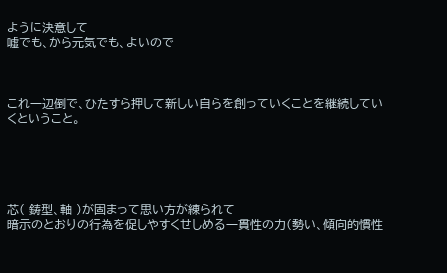ように決意して
嘘でも、から元気でも、よいので



これ一辺倒で、ひたすら押して新しい自らを創っていくことを継続していくということ。





芯( 鋳型、軸 )が固まって思い方が練られて
暗示のとおりの行為を促しやすくせしめる一貫性の力(勢い、傾向的慣性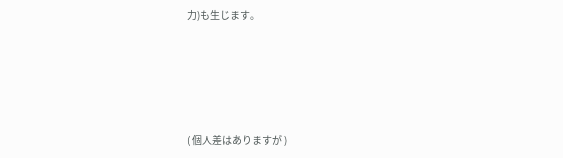力)も生じます。





( 個人差はありますが )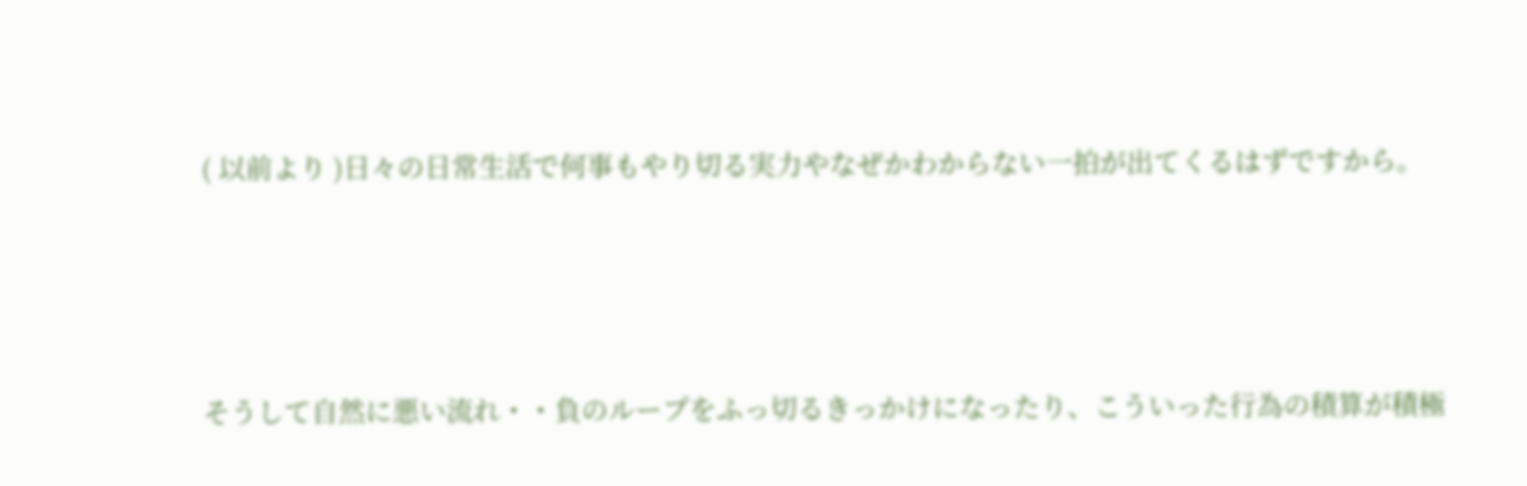( 以前より )日々の日常生活で何事もやり切る実力やなぜかわからない一拍が出てくるはずですから。





そうして自然に悪い流れ・・負のループをふっ切るきっかけになったり、こういった行為の積算が積極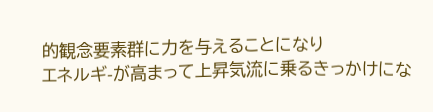的観念要素群に力を与えることになり
エネルギ-が高まって上昇気流に乗るきっかけにな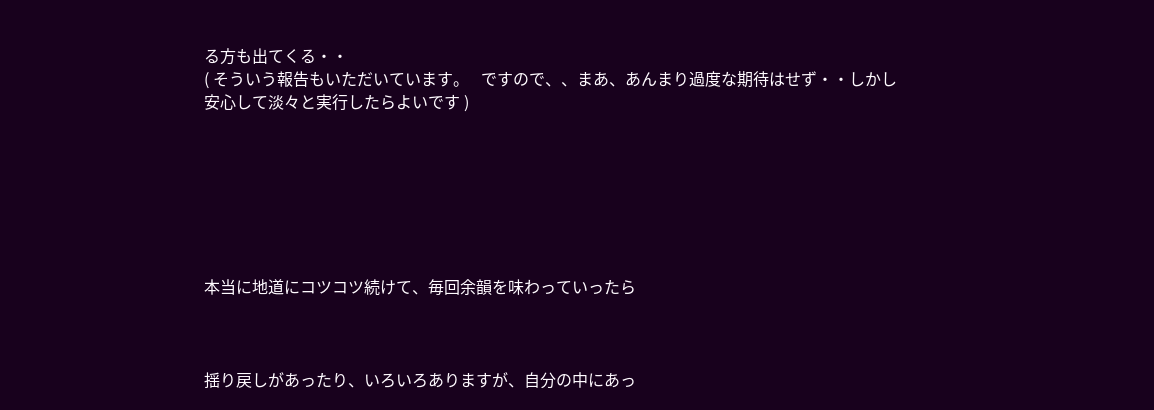る方も出てくる・・
( そういう報告もいただいています。   ですので、、まあ、あんまり過度な期待はせず・・しかし安心して淡々と実行したらよいです )







本当に地道にコツコツ続けて、毎回余韻を味わっていったら



揺り戻しがあったり、いろいろありますが、自分の中にあっ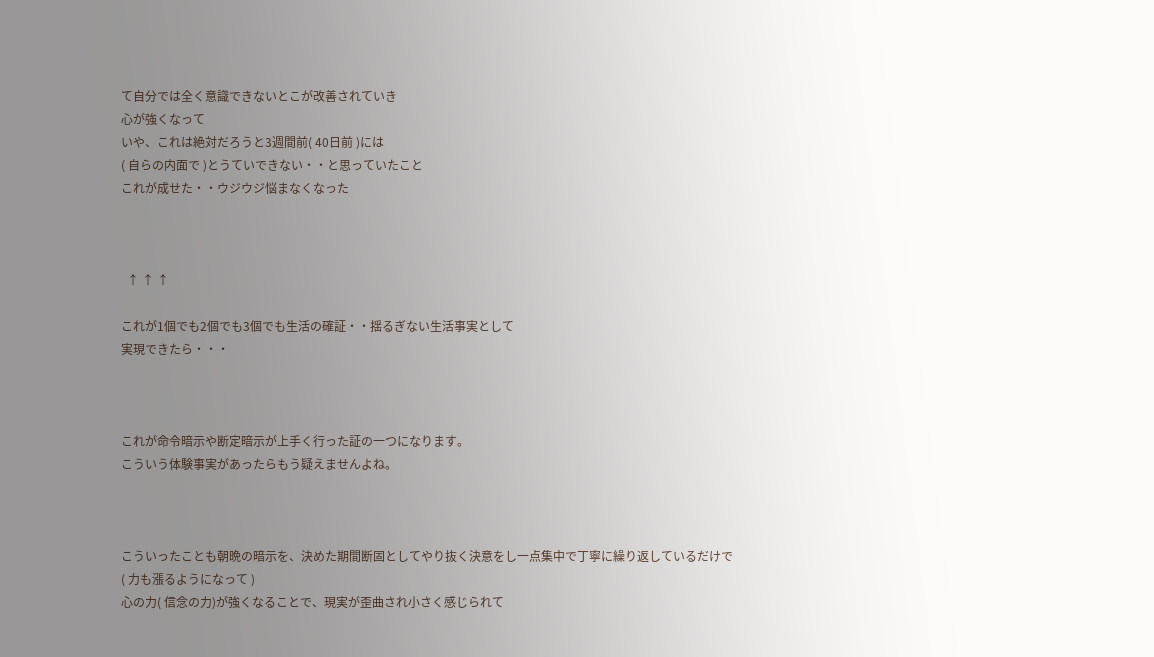て自分では全く意識できないとこが改善されていき
心が強くなって
いや、これは絶対だろうと3週間前( 40日前 )には
( 自らの内面で )とうていできない・・と思っていたこと
これが成せた・・ウジウジ悩まなくなった



  ↑ ↑ ↑

これが1個でも2個でも3個でも生活の確証・・揺るぎない生活事実として
実現できたら・・・



これが命令暗示や断定暗示が上手く行った証の一つになります。
こういう体験事実があったらもう疑えませんよね。



こういったことも朝晩の暗示を、決めた期間断固としてやり抜く決意をし一点集中で丁寧に繰り返しているだけで
( 力も漲るようになって )
心の力( 信念の力)が強くなることで、現実が歪曲され小さく感じられて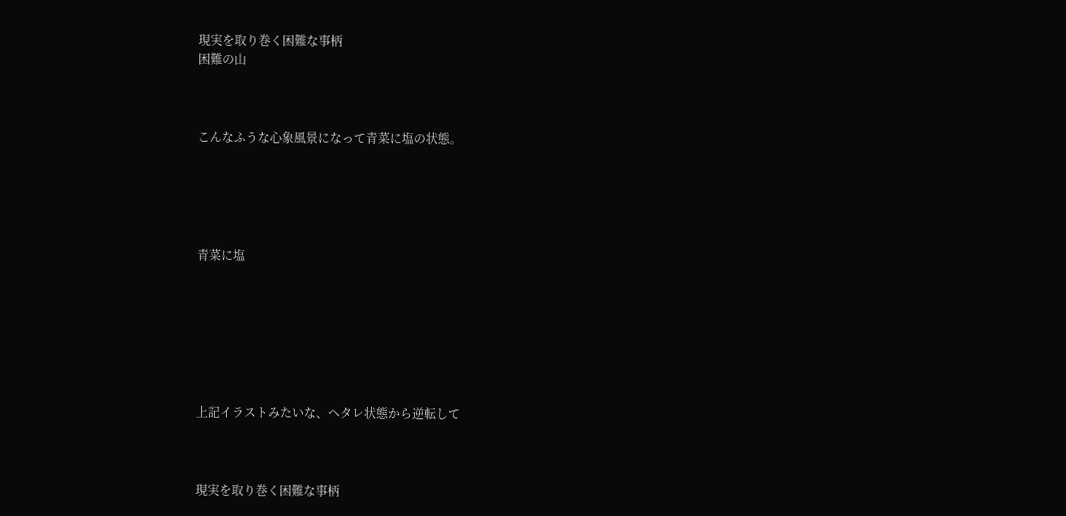現実を取り巻く困難な事柄
困難の山



こんなふうな心象風景になって青菜に塩の状態。





青菜に塩







上記イラストみたいな、ヘタレ状態から逆転して



現実を取り巻く困難な事柄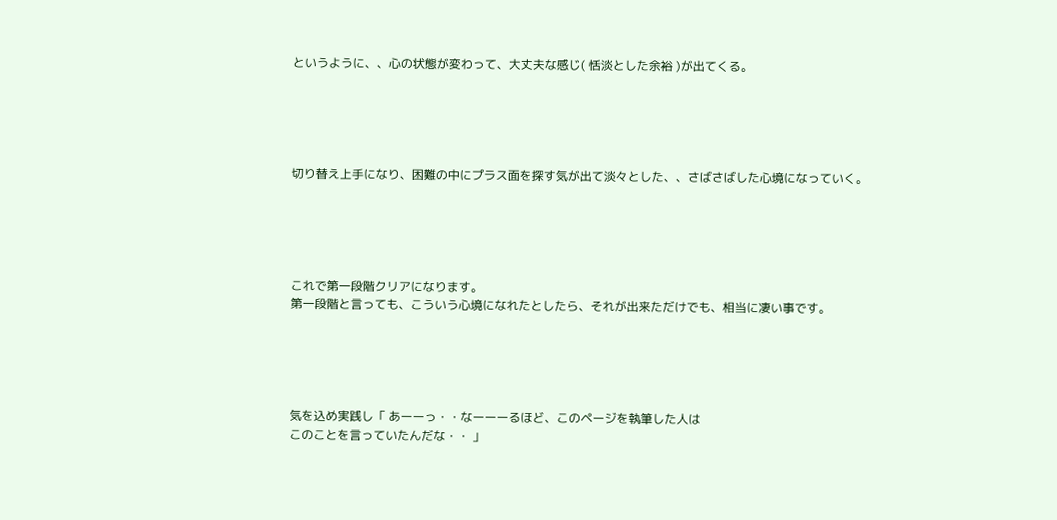というように、、心の状態が変わって、大丈夫な感じ( 恬淡とした余裕 )が出てくる。





切り替え上手になり、困難の中にプラス面を探す気が出て淡々とした、、さばさばした心境になっていく。





これで第一段階クリアになります。
第一段階と言っても、こういう心境になれたとしたら、それが出来ただけでも、相当に凄い事です。





気を込め実践し「 あーーっ・・なーーーるほど、このページを執筆した人は
このことを言っていたんだな・・ 」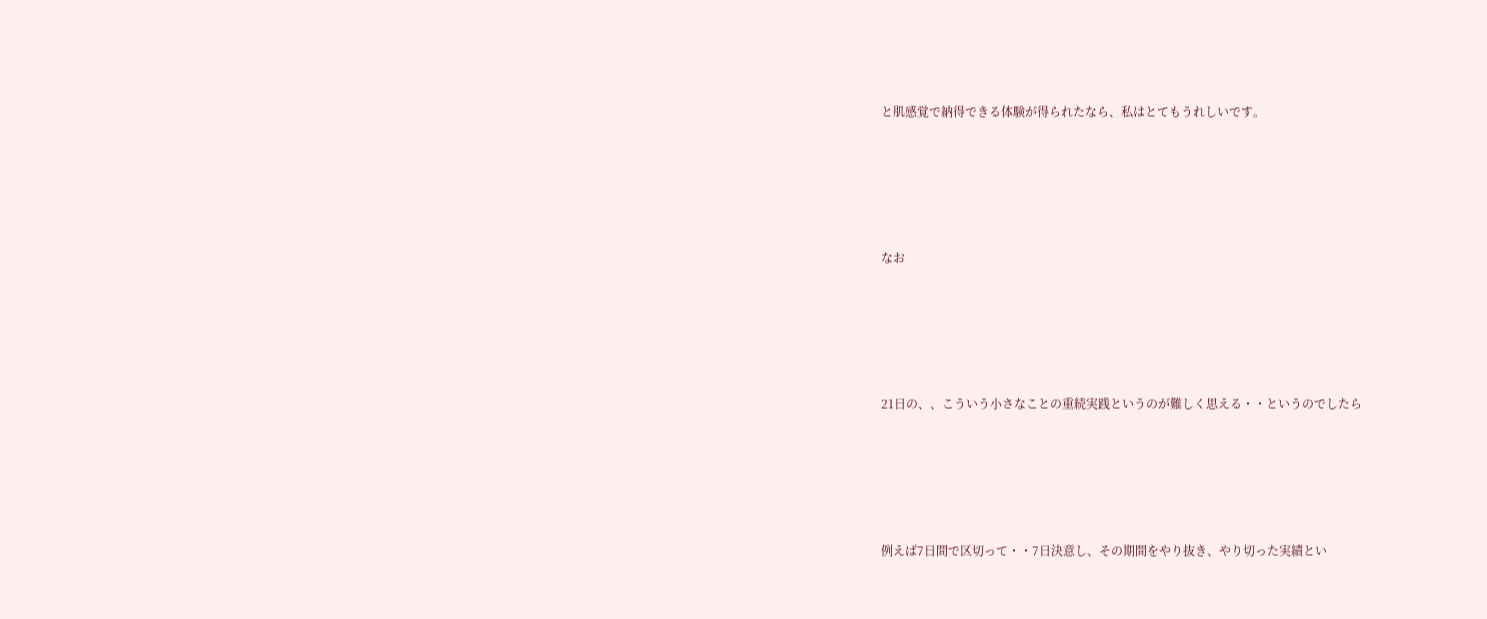と肌感覚で納得できる体験が得られたなら、私はとてもうれしいです。





なお





21日の、、こういう小さなことの重続実践というのが難しく思える・・というのでしたら





例えば7日間で区切って・・7日決意し、その期間をやり抜き、やり切った実績とい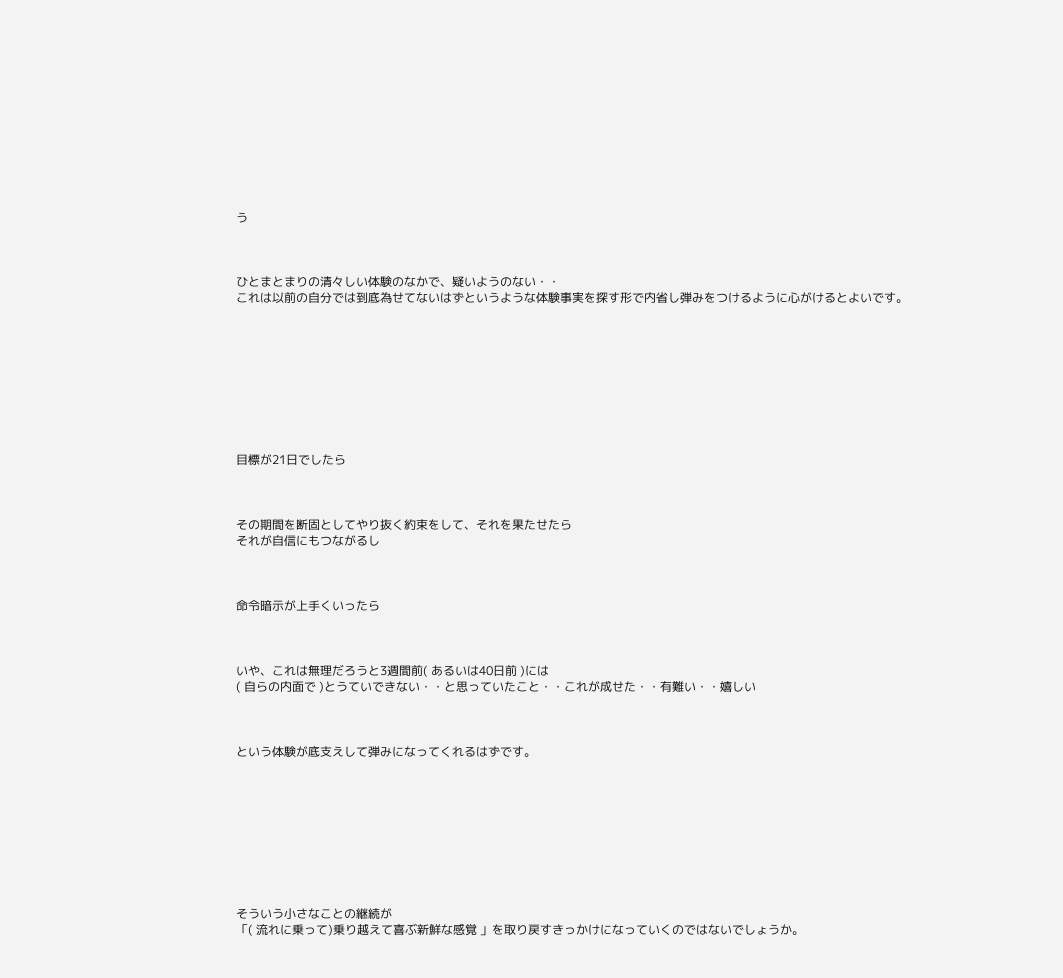う



ひとまとまりの清々しい体験のなかで、疑いようのない・・
これは以前の自分では到底為せてないはずというような体験事実を探す形で内省し弾みをつけるように心がけるとよいです。









目標が21日でしたら



その期間を断固としてやり抜く約束をして、それを果たせたら
それが自信にもつながるし



命令暗示が上手くいったら



いや、これは無理だろうと3週間前( あるいは40日前 )には
( 自らの内面で )とうていできない・・と思っていたこと・・これが成せた・・有難い・・嬉しい



という体験が底支えして弾みになってくれるはずです。









そういう小さなことの継続が
「( 流れに乗って)乗り越えて喜ぶ新鮮な感覚 」を取り戻すきっかけになっていくのではないでしょうか。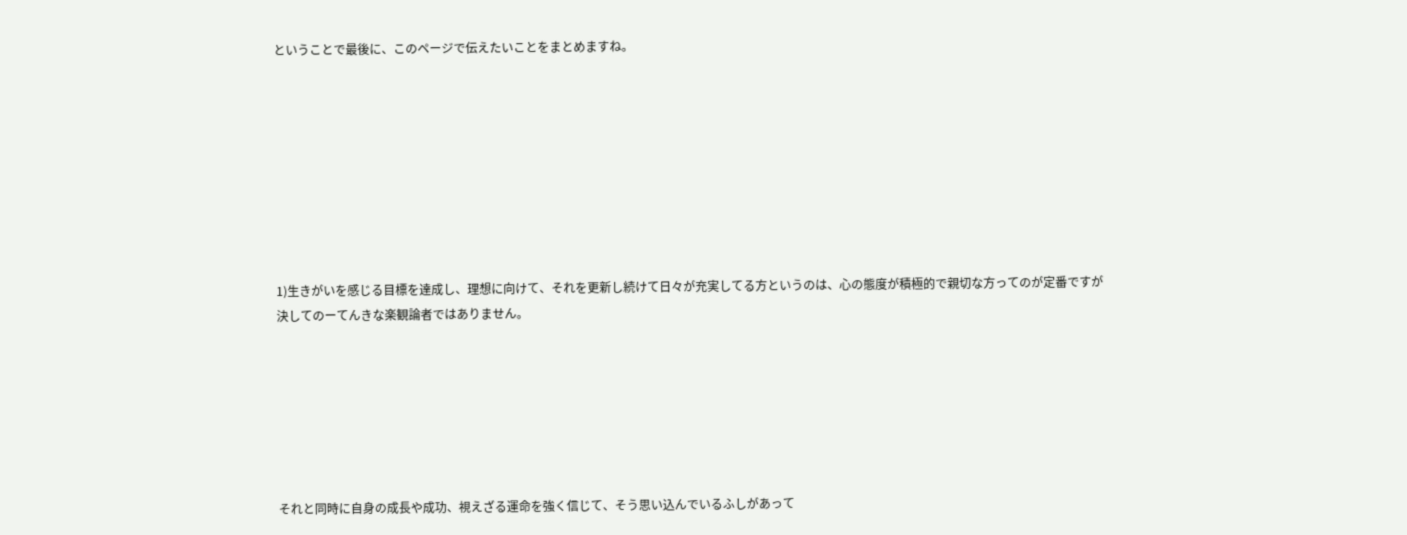ということで最後に、このページで伝えたいことをまとめますね。









1)生きがいを感じる目標を達成し、理想に向けて、それを更新し続けて日々が充実してる方というのは、心の態度が積極的で親切な方ってのが定番ですが
決してのーてんきな楽観論者ではありません。







それと同時に自身の成長や成功、視えざる運命を強く信じて、そう思い込んでいるふしがあって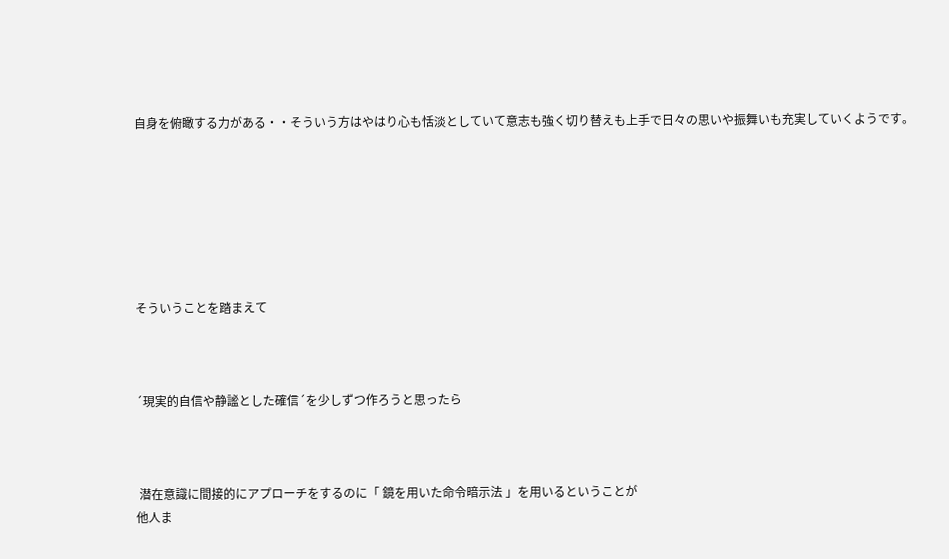自身を俯瞰する力がある・・そういう方はやはり心も恬淡としていて意志も強く切り替えも上手で日々の思いや振舞いも充実していくようです。







そういうことを踏まえて



´現実的自信や静謐とした確信´を少しずつ作ろうと思ったら



 潜在意識に間接的にアプローチをするのに「 鏡を用いた命令暗示法 」を用いるということが
他人ま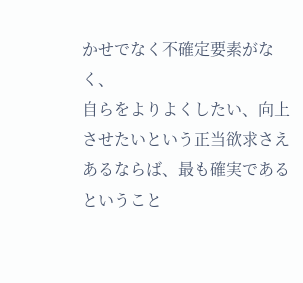かせでなく不確定要素がなく、
自らをよりよくしたい、向上させたいという正当欲求さえあるならば、最も確実であるということ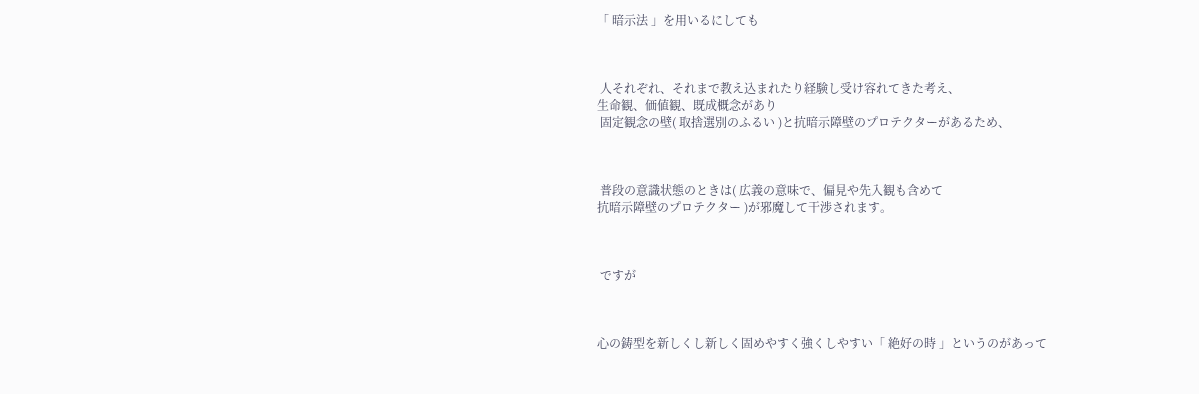「 暗示法 」を用いるにしても



 人それぞれ、それまで教え込まれたり経験し受け容れてきた考え、
生命観、価値観、既成概念があり
 固定観念の壁( 取捨選別のふるい )と抗暗示障壁のプロテクターがあるため、



 普段の意識状態のときは( 広義の意味で、偏見や先入観も含めて
抗暗示障壁のプロテクター )が邪魔して干渉されます。



 ですが



心の鋳型を新しくし新しく固めやすく強くしやすい「 絶好の時 」というのがあって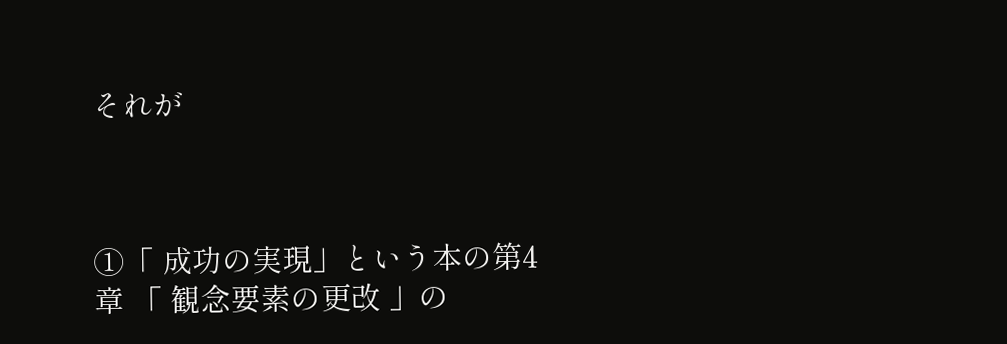それが



①「 成功の実現」という本の第4章 「 観念要素の更改 」の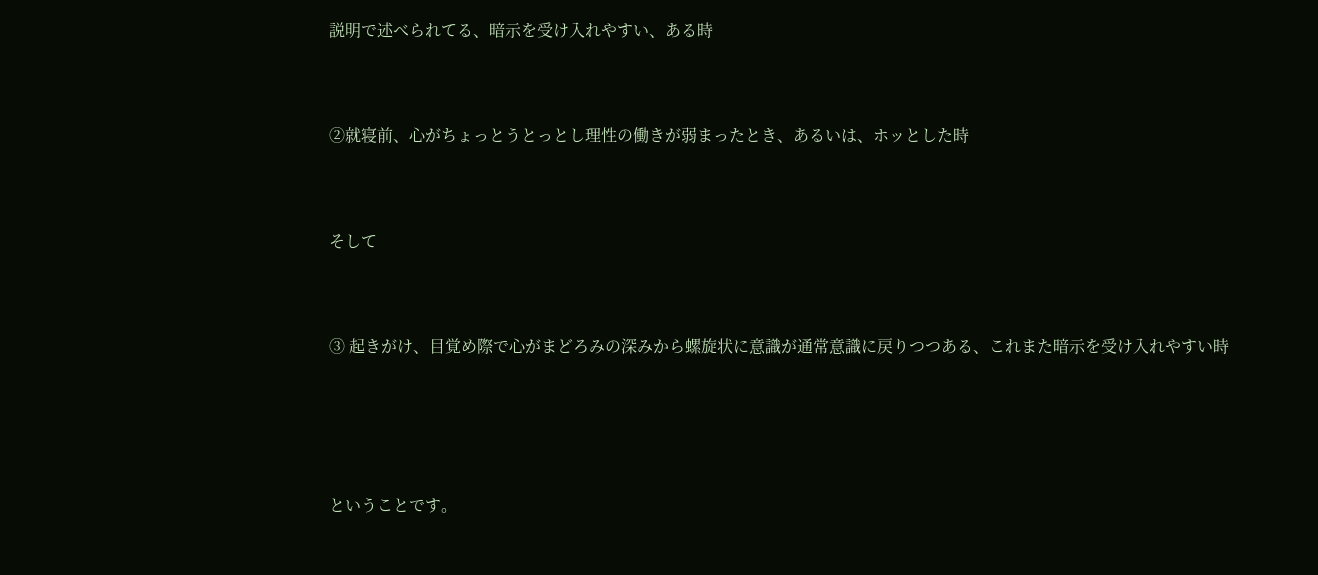説明で述べられてる、暗示を受け入れやすい、ある時



②就寝前、心がちょっとうとっとし理性の働きが弱まったとき、あるいは、ホッとした時



そして



③ 起きがけ、目覚め際で心がまどろみの深みから螺旋状に意識が通常意識に戻りつつある、これまた暗示を受け入れやすい時





ということです。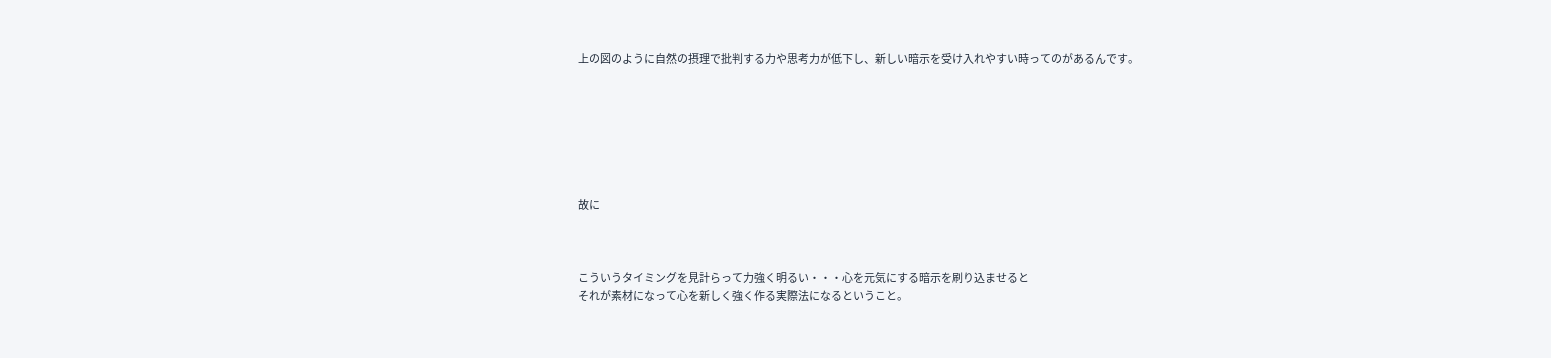上の図のように自然の摂理で批判する力や思考力が低下し、新しい暗示を受け入れやすい時ってのがあるんです。







故に



こういうタイミングを見計らって力強く明るい・・・心を元気にする暗示を刷り込ませると
それが素材になって心を新しく強く作る実際法になるということ。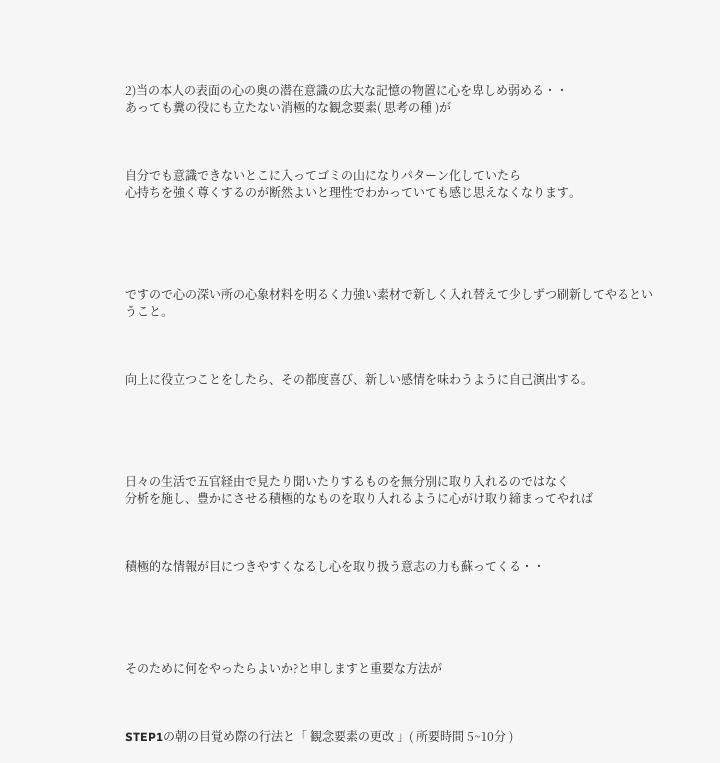2)当の本人の表面の心の奥の潜在意識の広大な記憶の物置に心を卑しめ弱める・・
あっても糞の役にも立たない消極的な観念要素( 思考の種 )が



自分でも意識できないとこに入ってゴミの山になりパターン化していたら
心持ちを強く尊くするのが断然よいと理性でわかっていても感じ思えなくなります。





ですので心の深い所の心象材料を明るく力強い素材で新しく入れ替えて少しずつ刷新してやるということ。



向上に役立つことをしたら、その都度喜び、新しい感情を味わうように自己演出する。





日々の生活で五官経由で見たり聞いたりするものを無分別に取り入れるのではなく
分析を施し、豊かにさせる積極的なものを取り入れるように心がけ取り締まってやれば



積極的な情報が目につきやすくなるし心を取り扱う意志の力も蘇ってくる・・





そのために何をやったらよいか?と申しますと重要な方法が



STEP1の朝の目覚め際の行法と「 観念要素の更改 」( 所要時間 5~10分 )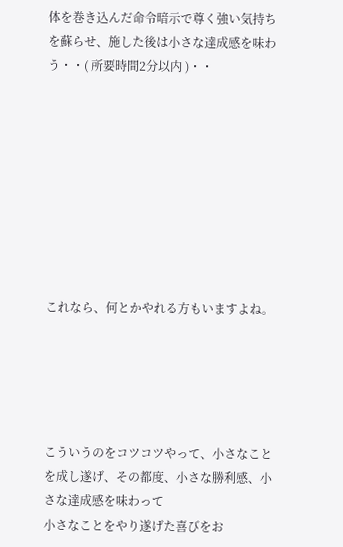体を巻き込んだ命令暗示で尊く強い気持ちを蘇らせ、施した後は小さな達成感を味わう・・( 所要時間2分以内 )・・









これなら、何とかやれる方もいますよね。





こういうのをコツコツやって、小さなことを成し遂げ、その都度、小さな勝利感、小さな達成感を味わって
小さなことをやり遂げた喜びをお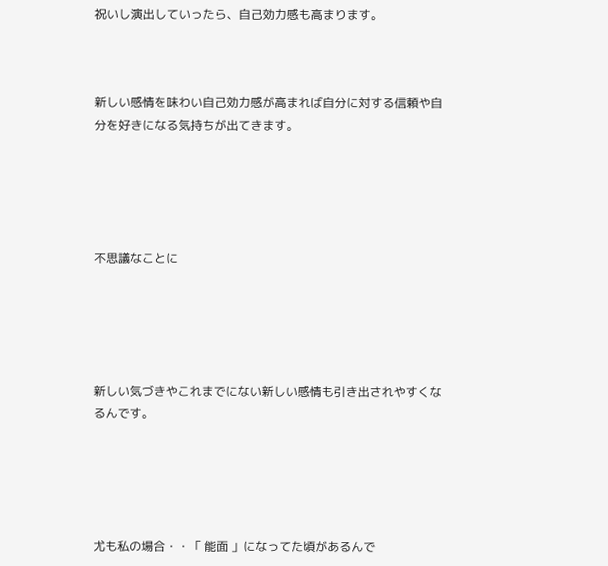祝いし演出していったら、自己効力感も高まります。



新しい感情を味わい自己効力感が高まれば自分に対する信頼や自分を好きになる気持ちが出てきます。





不思議なことに





新しい気づきやこれまでにない新しい感情も引き出されやすくなるんです。





尤も私の場合・・「 能面 」になってた頃があるんで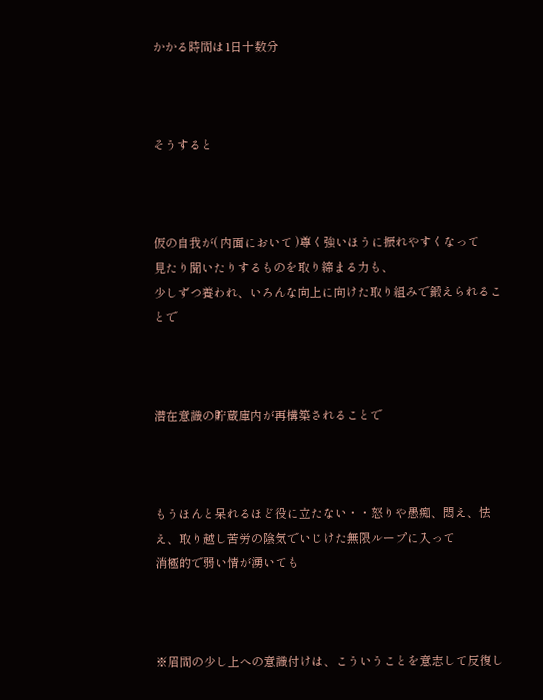かかる時間は1日十数分



そうすると



仮の自我が( 内面において )尊く強いほうに振れやすくなって
見たり聞いたりするものを取り締まる力も、
少しずつ養われ、いろんな向上に向けた取り組みで鍛えられることで



潜在意識の貯蔵庫内が再構築されることで



もうほんと呆れるほど役に立たない・・怒りや愚痴、悶え、怯え、取り越し苦労の陰気でいじけた無限ループに入って
消極的で弱い情が湧いても



※眉間の少し上への意識付けは、こういうことを意志して反復し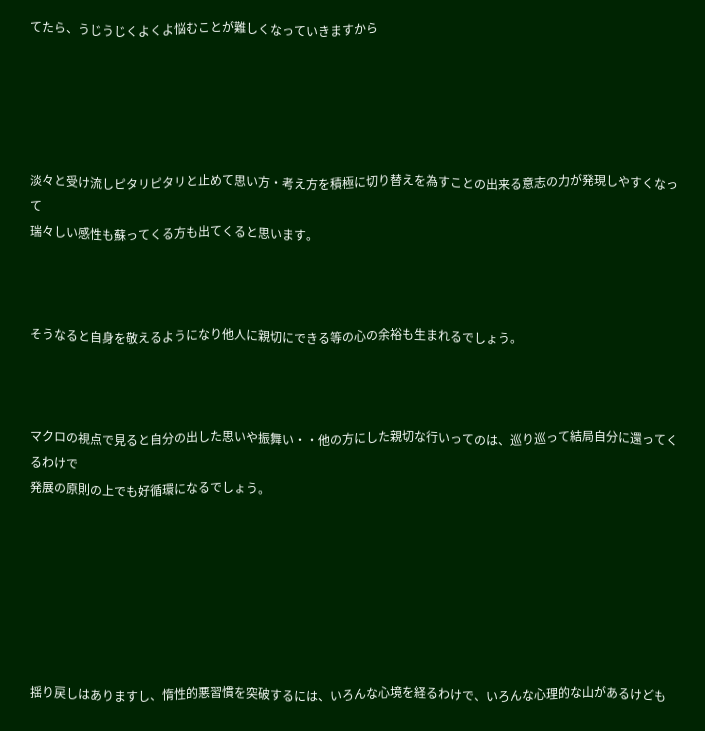てたら、うじうじくよくよ悩むことが難しくなっていきますから





淡々と受け流しピタリピタリと止めて思い方・考え方を積極に切り替えを為すことの出来る意志の力が発現しやすくなって
瑞々しい感性も蘇ってくる方も出てくると思います。



そうなると自身を敬えるようになり他人に親切にできる等の心の余裕も生まれるでしょう。



マクロの視点で見ると自分の出した思いや振舞い・・他の方にした親切な行いってのは、巡り巡って結局自分に還ってくるわけで
発展の原則の上でも好循環になるでしょう。







揺り戻しはありますし、惰性的悪習慣を突破するには、いろんな心境を経るわけで、いろんな心理的な山があるけども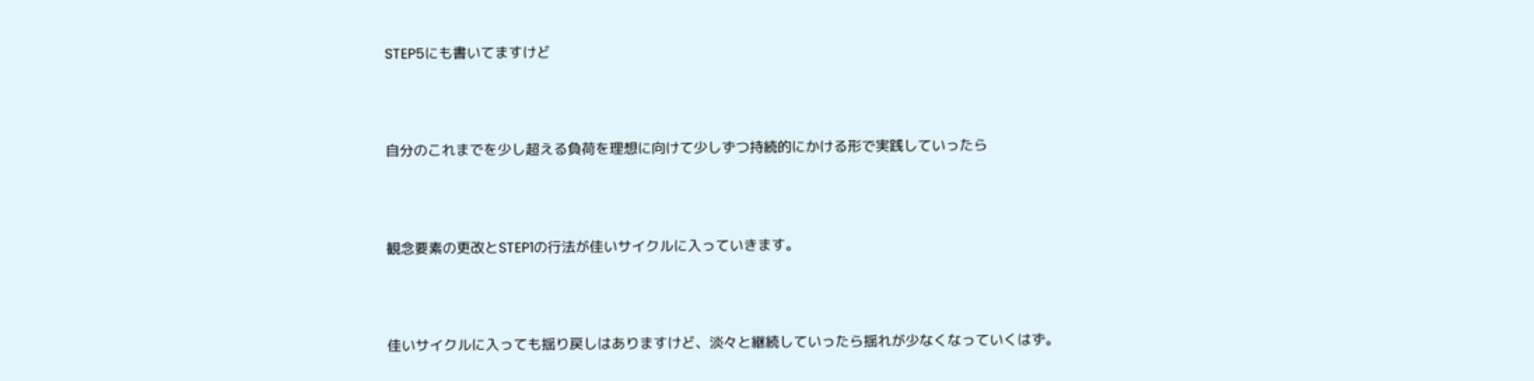STEP5にも書いてますけど



自分のこれまでを少し超える負荷を理想に向けて少しずつ持続的にかける形で実践していったら



観念要素の更改とSTEP1の行法が佳いサイクルに入っていきます。



佳いサイクルに入っても揺り戻しはありますけど、淡々と継続していったら揺れが少なくなっていくはず。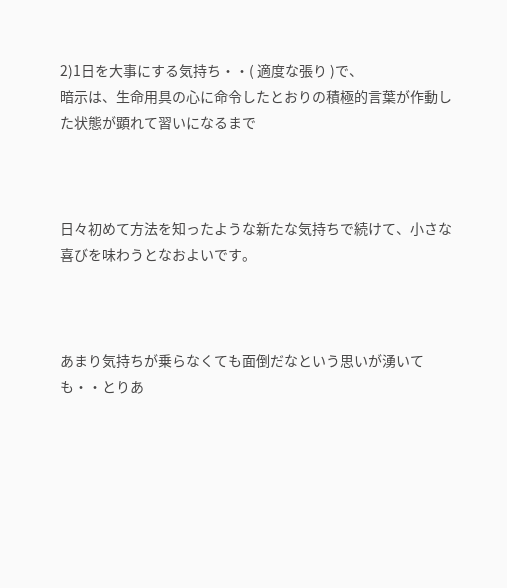2)1日を大事にする気持ち・・( 適度な張り )で、
暗示は、生命用具の心に命令したとおりの積極的言葉が作動した状態が顕れて習いになるまで



日々初めて方法を知ったような新たな気持ちで続けて、小さな喜びを味わうとなおよいです。



あまり気持ちが乗らなくても面倒だなという思いが湧いても・・とりあ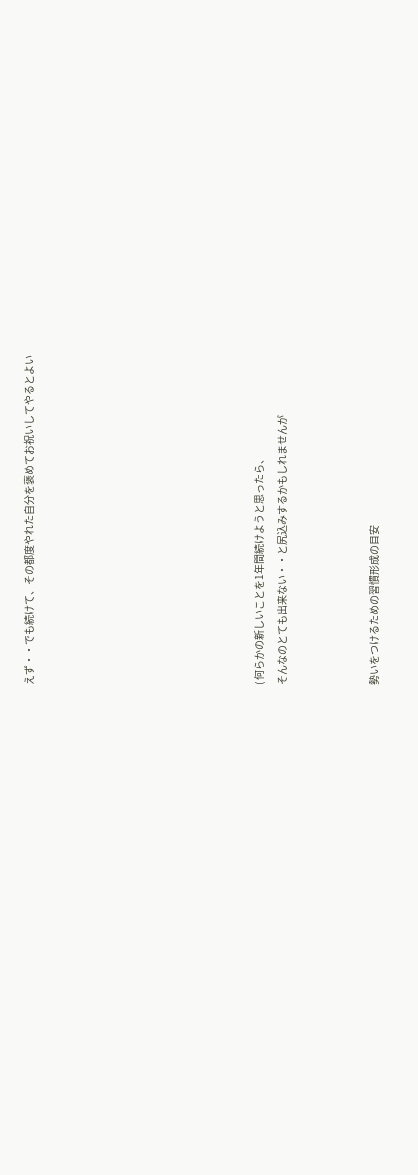えず・・でも続けて、その都度やれた自分を褒めてお祝いしてやるとよい









( 何らかの新しいことを1年間続けようと思ったら、
そんなのとても出来ない・・と尻込みするかもしれませんが



勢いをつけるための習慣形成の目安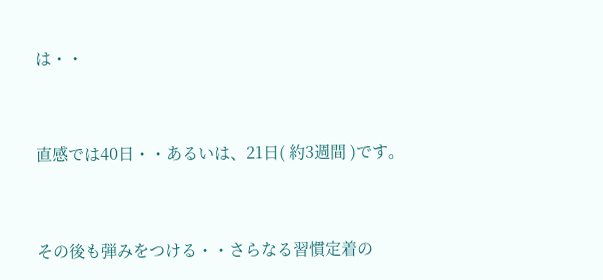は・・



直感では40日・・あるいは、21日( 約3週間 )です。



その後も弾みをつける・・さらなる習慣定着の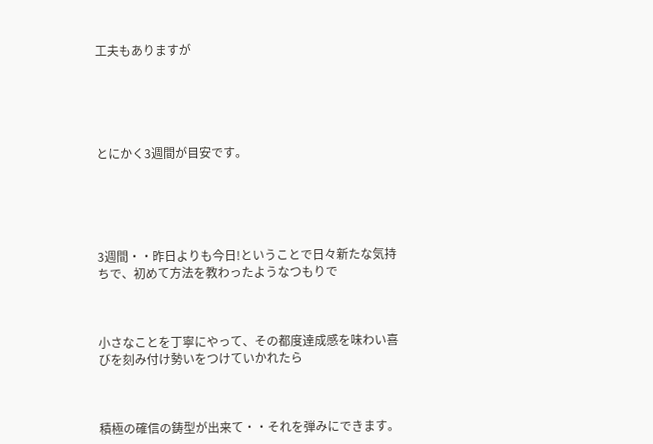工夫もありますが





とにかく3週間が目安です。





3週間・・昨日よりも今日!ということで日々新たな気持ちで、初めて方法を教わったようなつもりで



小さなことを丁寧にやって、その都度達成感を味わい喜びを刻み付け勢いをつけていかれたら



積極の確信の鋳型が出来て・・それを弾みにできます。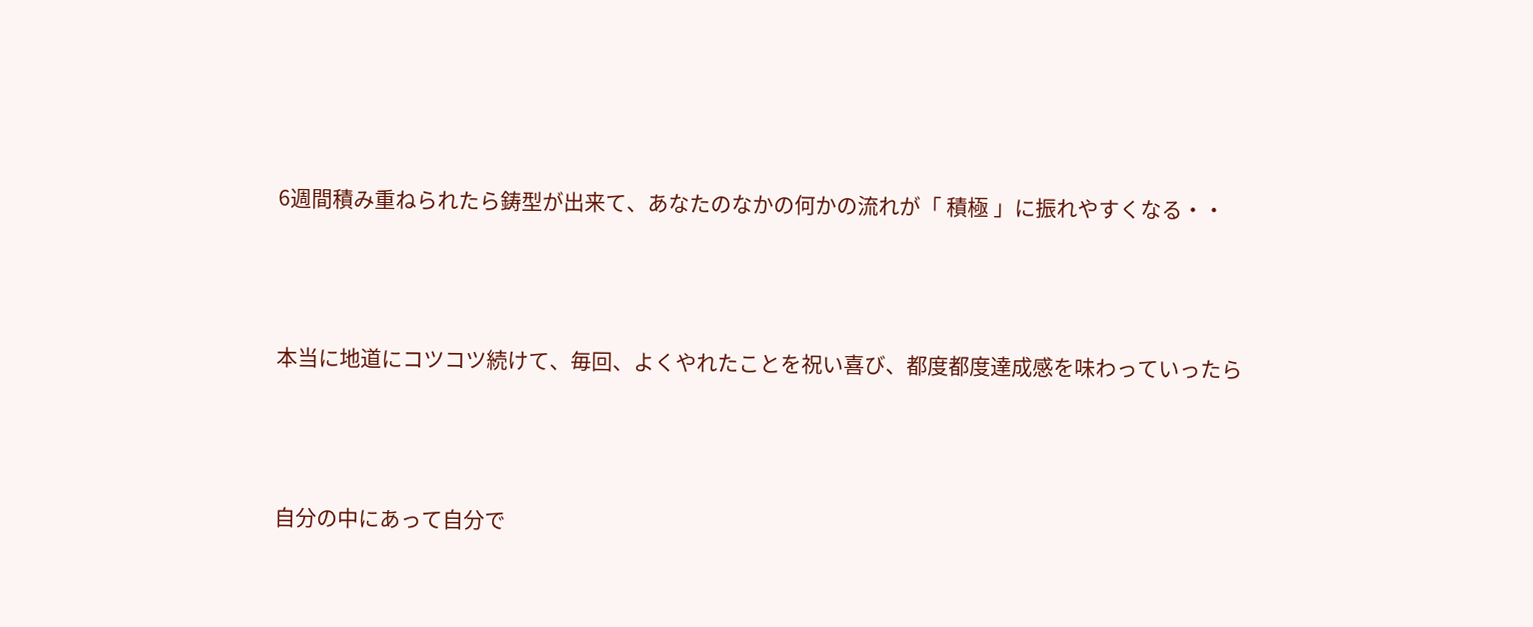6週間積み重ねられたら鋳型が出来て、あなたのなかの何かの流れが「 積極 」に振れやすくなる・・



本当に地道にコツコツ続けて、毎回、よくやれたことを祝い喜び、都度都度達成感を味わっていったら



自分の中にあって自分で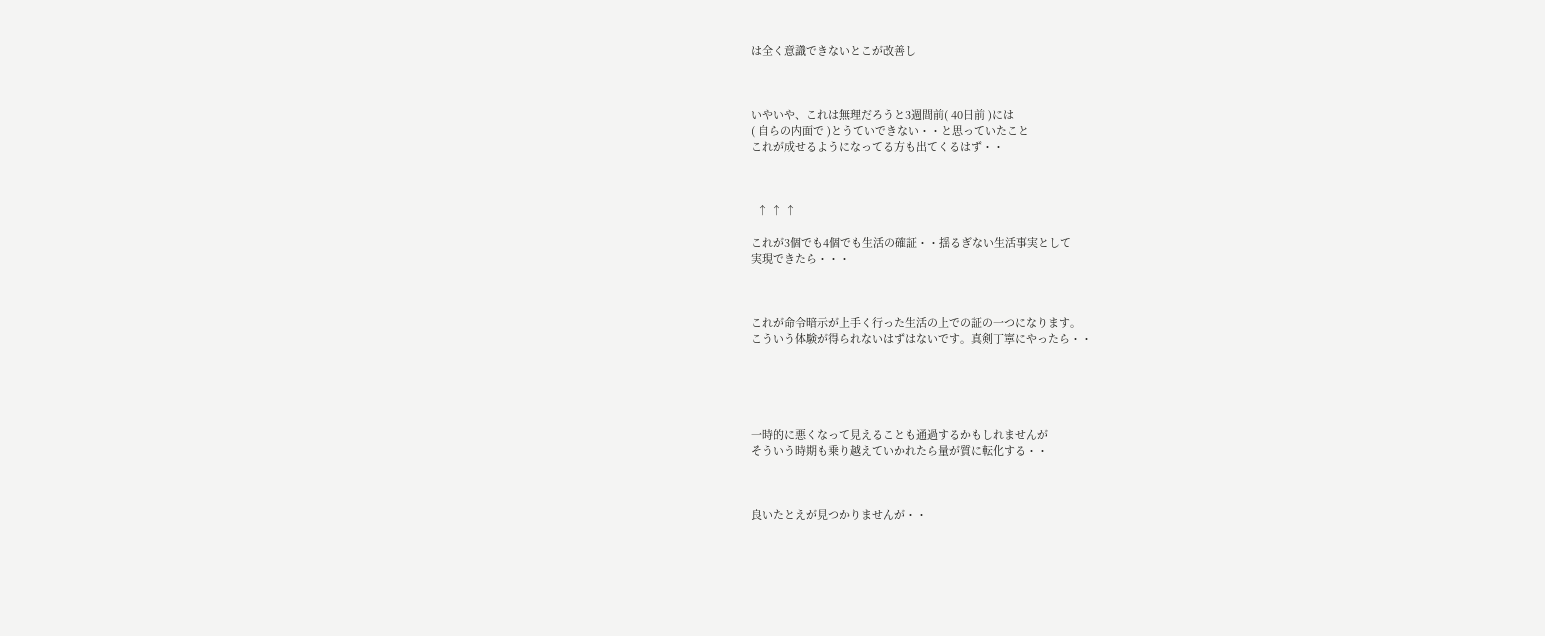は全く意識できないとこが改善し



いやいや、これは無理だろうと3週間前( 40日前 )には
( 自らの内面で )とうていできない・・と思っていたこと
これが成せるようになってる方も出てくるはず・・



  ↑ ↑ ↑

これが3個でも4個でも生活の確証・・揺るぎない生活事実として
実現できたら・・・



これが命令暗示が上手く行った生活の上での証の一つになります。
こういう体験が得られないはずはないです。真剣丁寧にやったら・・





一時的に悪くなって見えることも通過するかもしれませんが
そういう時期も乗り越えていかれたら量が質に転化する・・



良いたとえが見つかりませんが・・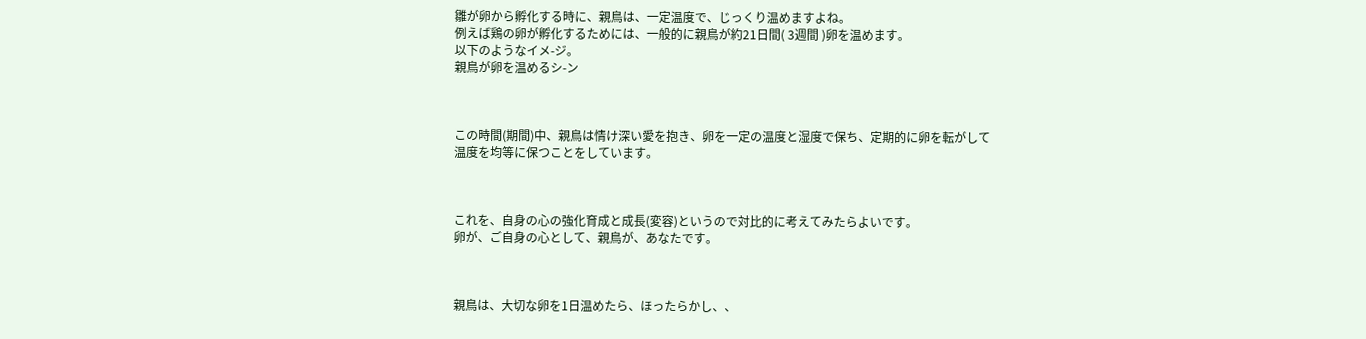雛が卵から孵化する時に、親鳥は、一定温度で、じっくり温めますよね。
例えば鶏の卵が孵化するためには、一般的に親鳥が約21日間( 3週間 )卵を温めます。
以下のようなイメ-ジ。
親鳥が卵を温めるシ-ン



この時間(期間)中、親鳥は情け深い愛を抱き、卵を一定の温度と湿度で保ち、定期的に卵を転がして
温度を均等に保つことをしています。



これを、自身の心の強化育成と成長(変容)というので対比的に考えてみたらよいです。
卵が、ご自身の心として、親鳥が、あなたです。



親鳥は、大切な卵を1日温めたら、ほったらかし、、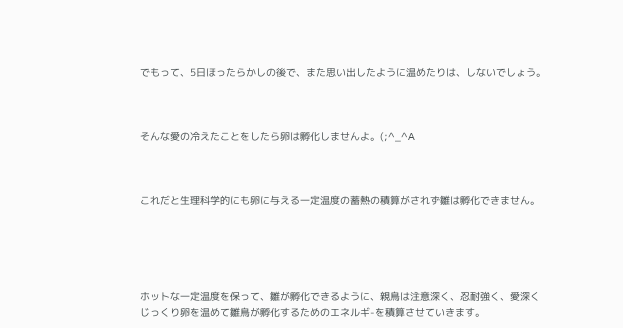でもって、5日ほったらかしの後で、また思い出したように温めたりは、しないでしょう。



そんな愛の冷えたことをしたら卵は孵化しませんよ。(;^_^A



これだと生理科学的にも卵に与える一定温度の蓄熱の積算がされず雛は孵化できません。





ホットな一定温度を保って、雛が孵化できるように、親鳥は注意深く、忍耐強く、愛深く
じっくり卵を温めて雛鳥が孵化するためのエネルギ-を積算させていきます。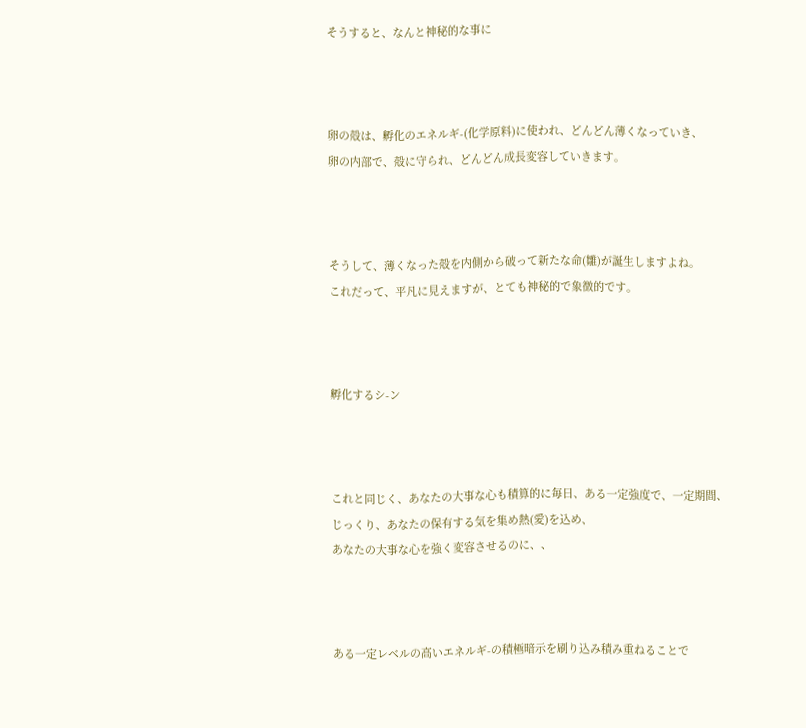そうすると、なんと神秘的な事に



卵の殻は、孵化のエネルギ-(化学原料)に使われ、どんどん薄くなっていき、
卵の内部で、殻に守られ、どんどん成長変容していきます。



そうして、薄くなった殻を内側から破って新たな命(雛)が誕生しますよね。
これだって、平凡に見えますが、とても神秘的で象徴的です。



孵化するシ-ン



これと同じく、あなたの大事な心も積算的に毎日、ある一定強度で、一定期間、
じっくり、あなたの保有する気を集め熱(愛)を込め、
あなたの大事な心を強く変容させるのに、、



ある一定レベルの高いエネルギ-の積極暗示を刷り込み積み重ねることで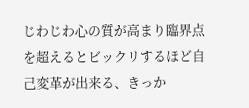じわじわ心の質が高まり臨界点を超えるとビックリするほど自己変革が出来る、きっか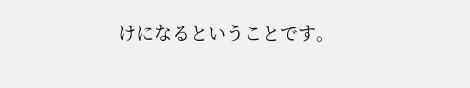けになるということです。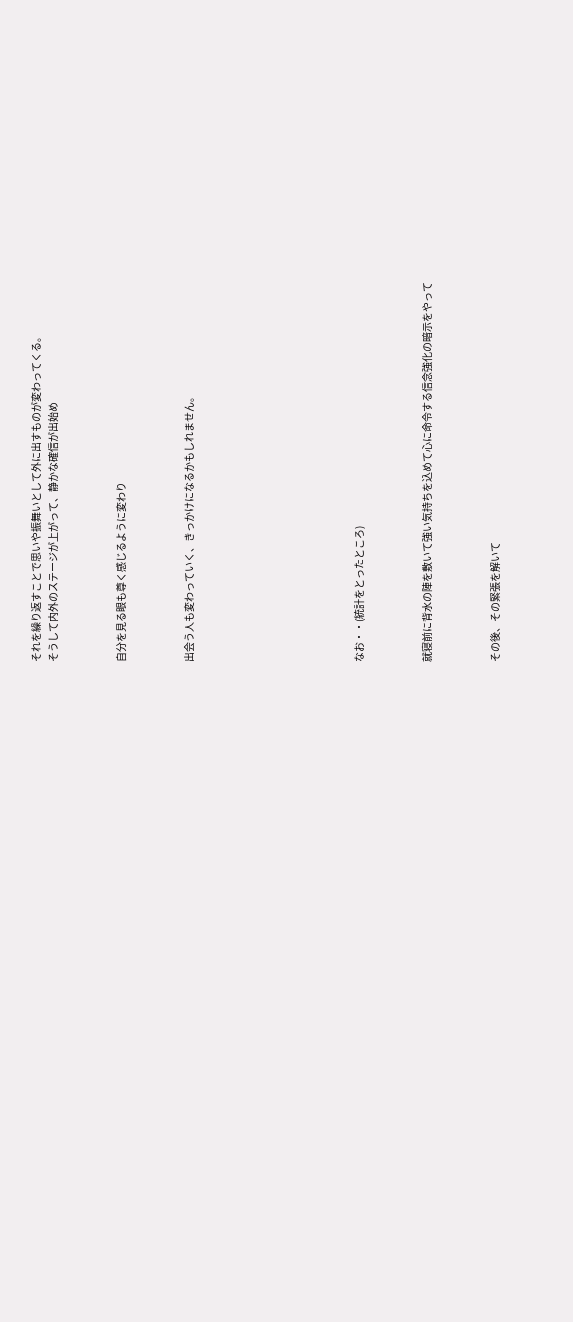それを繰り返すことで思いや振舞いとして外に出すものが変わってくる。
そうして内外のステージが上がって、静かな確信が出始め



自分を見る眼も尊く感じるように変わり



出会う人も変わっていく、きっかけになるかもしれません。









なお・・(統計をとったところ)



就寝前に背水の陣を敷いて強い気持ちを込めて心に命令する信念強化の暗示をやって



その後、その緊張を解いて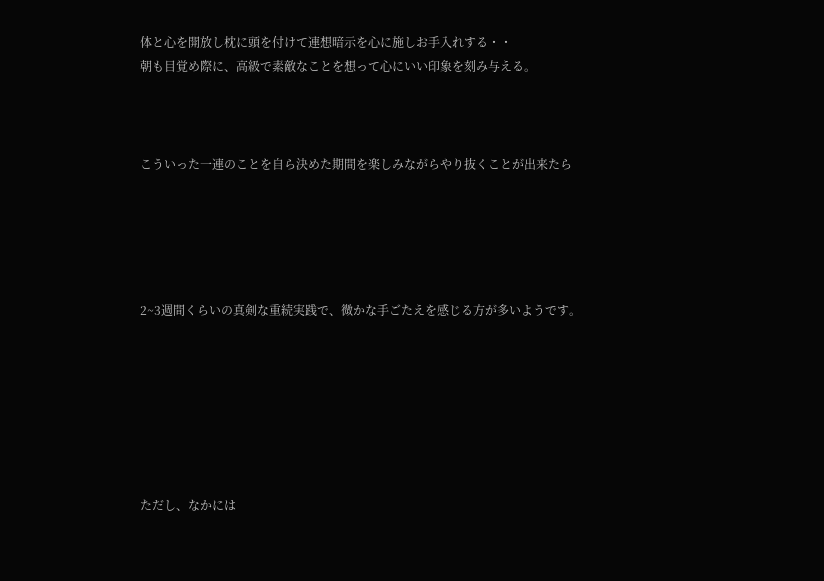体と心を開放し枕に頭を付けて連想暗示を心に施しお手入れする・・
朝も目覚め際に、高級で素敵なことを想って心にいい印象を刻み与える。



こういった一連のことを自ら決めた期間を楽しみながらやり抜くことが出来たら





2~3週間くらいの真剣な重続実践で、微かな手ごたえを感じる方が多いようです。







ただし、なかには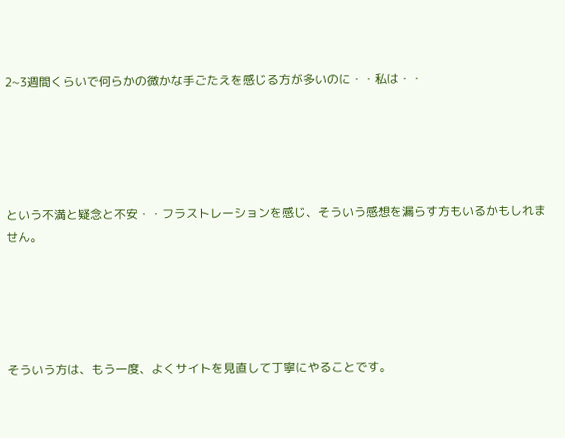2~3週間くらいで何らかの微かな手ごたえを感じる方が多いのに・・私は・・





という不満と疑念と不安・・フラストレーションを感じ、そういう感想を漏らす方もいるかもしれません。





そういう方は、もう一度、よくサイトを見直して丁寧にやることです。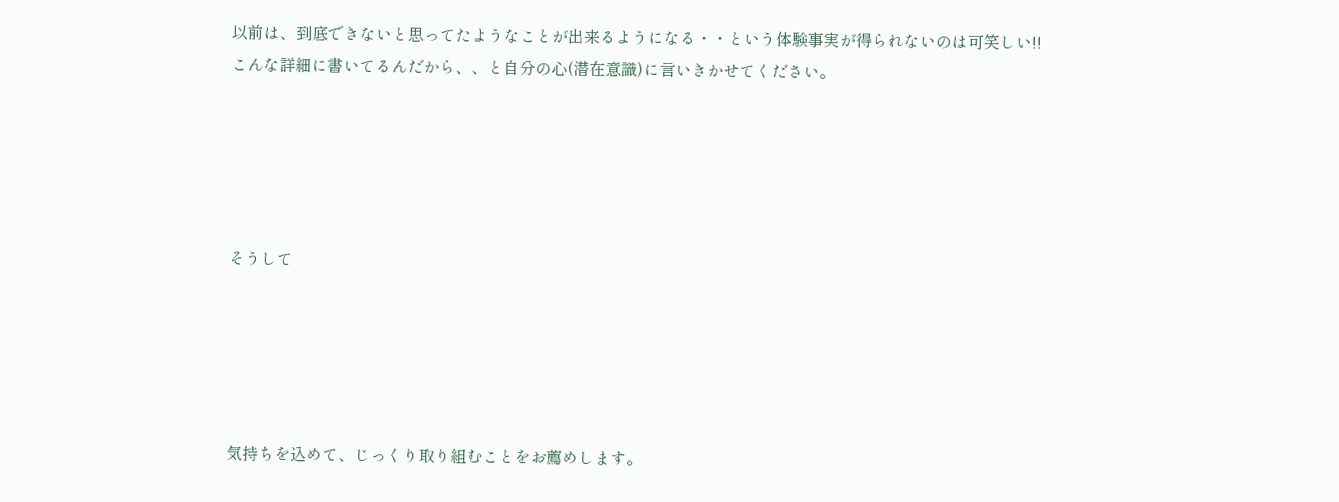以前は、到底できないと思ってたようなことが出来るようになる・・という体験事実が得られないのは可笑しい!!
こんな詳細に書いてるんだから、、と自分の心(潜在意識)に言いきかせてください。





そうして





気持ちを込めて、じっくり取り組むことをお薦めします。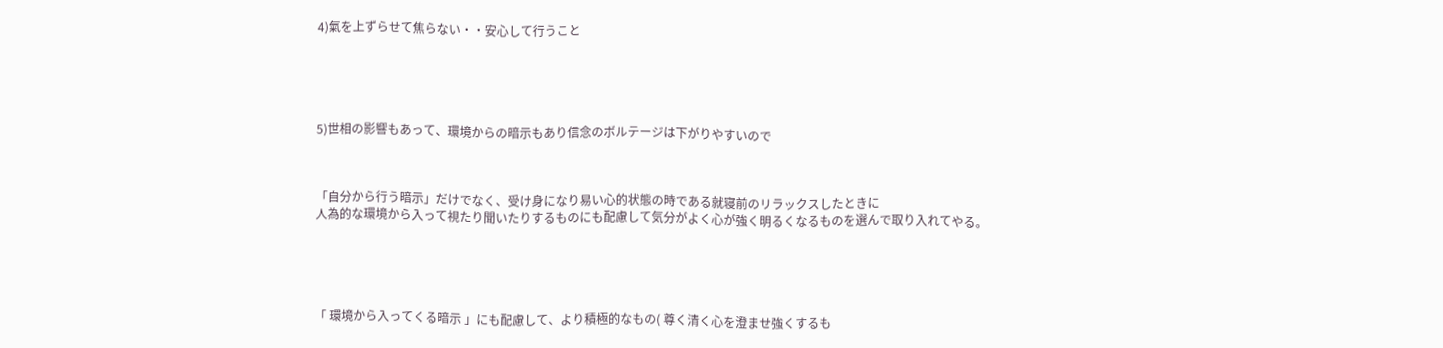4)氣を上ずらせて焦らない・・安心して行うこと





5)世相の影響もあって、環境からの暗示もあり信念のボルテージは下がりやすいので



「自分から行う暗示」だけでなく、受け身になり易い心的状態の時である就寝前のリラックスしたときに
人為的な環境から入って視たり聞いたりするものにも配慮して気分がよく心が強く明るくなるものを選んで取り入れてやる。





「 環境から入ってくる暗示 」にも配慮して、より積極的なもの( 尊く清く心を澄ませ強くするも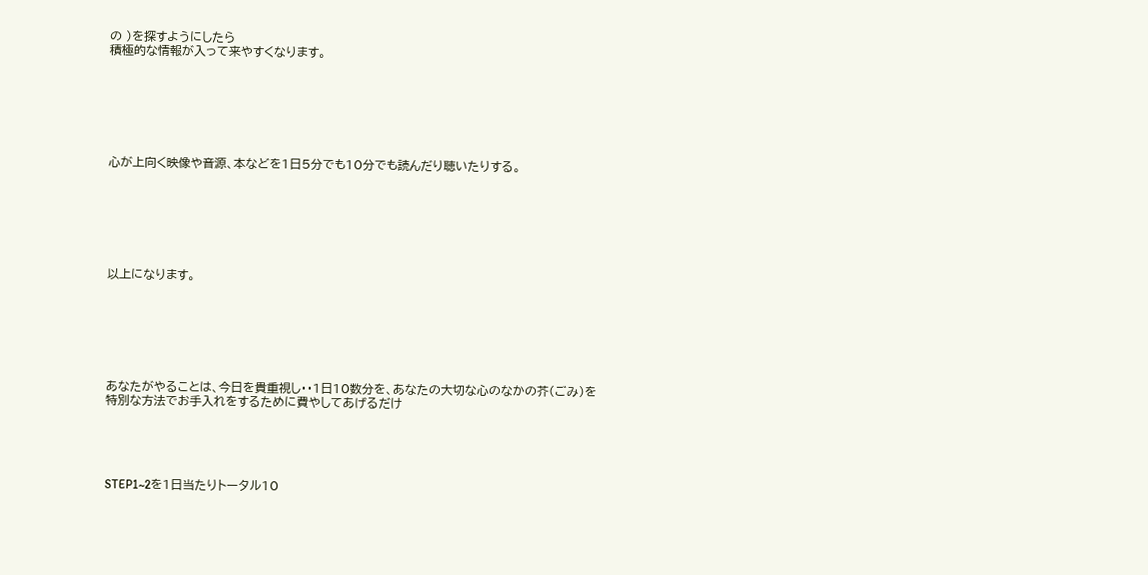の )を探すようにしたら
積極的な情報が入って来やすくなります。







心が上向く映像や音源、本などを1日5分でも10分でも読んだり聴いたりする。







以上になります。







あなたがやることは、今日を貴重視し・・1日10数分を、あなたの大切な心のなかの芥(ごみ)を
特別な方法でお手入れをするために費やしてあげるだけ





STEP1~2を1日当たりトータル10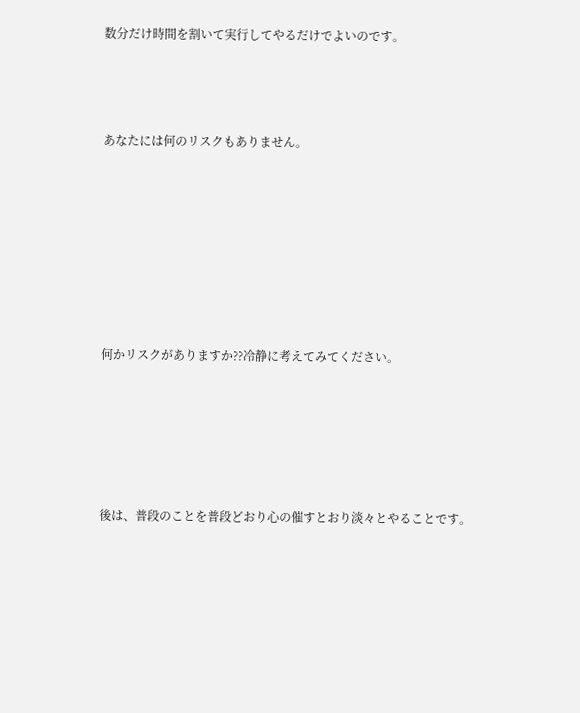数分だけ時間を割いて実行してやるだけでよいのです。



あなたには何のリスクもありません。







何かリスクがありますか??冷静に考えてみてください。





後は、普段のことを普段どおり心の催すとおり淡々とやることです。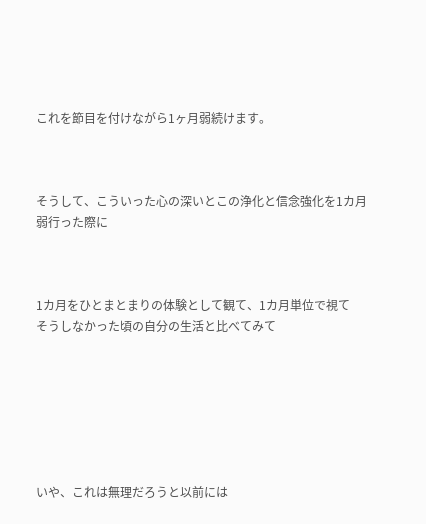これを節目を付けながら1ヶ月弱続けます。



そうして、こういった心の深いとこの浄化と信念強化を1カ月弱行った際に



1カ月をひとまとまりの体験として観て、1カ月単位で視て
そうしなかった頃の自分の生活と比べてみて







いや、これは無理だろうと以前には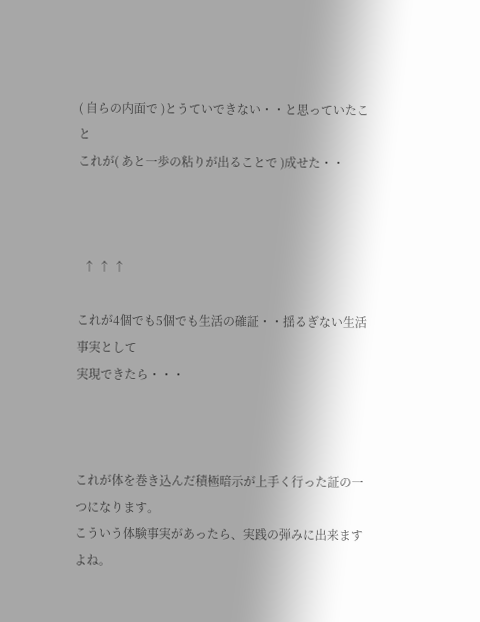( 自らの内面で )とうていできない・・と思っていたこと
これが( あと一歩の粘りが出ることで )成せた・・



  ↑ ↑ ↑

これが4個でも5個でも生活の確証・・揺るぎない生活事実として
実現できたら・・・



これが体を巻き込んだ積極暗示が上手く行った証の一つになります。
こういう体験事実があったら、実践の弾みに出来ますよね。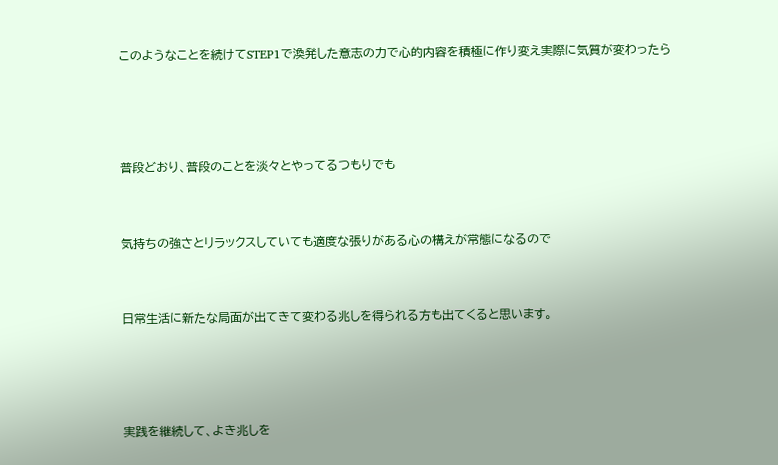このようなことを続けてSTEP1で渙発した意志の力で心的内容を積極に作り変え実際に気質が変わったら





普段どおり、普段のことを淡々とやってるつもりでも



気持ちの強さとリラックスしていても適度な張りがある心の構えが常態になるので



日常生活に新たな局面が出てきて変わる兆しを得られる方も出てくると思います。





実践を継続して、よき兆しを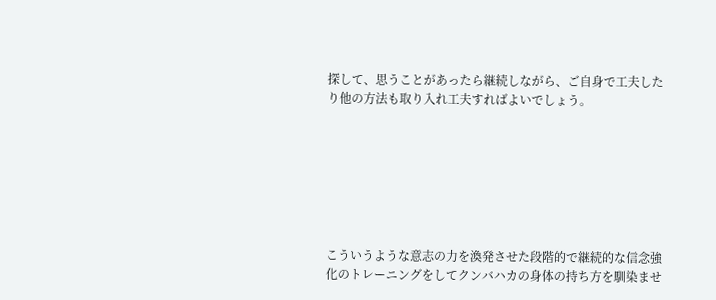探して、思うことがあったら継続しながら、ご自身で工夫したり他の方法も取り入れ工夫すればよいでしょう。







こういうような意志の力を渙発させた段階的で継続的な信念強化のトレーニングをしてクンバハカの身体の持ち方を馴染ませ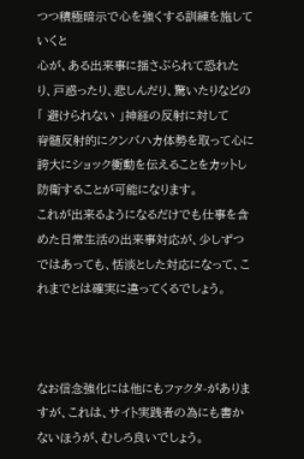つつ積極暗示で心を強くする訓練を施していくと
心が、ある出来事に揺さぶられて恐れたり、戸惑ったり、悲しんだり、驚いたりなどの「 避けられない 」神経の反射に対して
脊髄反射的にクンバハカ体勢を取って心に誇大にショック衝動を伝えることをカットし防衛することが可能になります。
これが出来るようになるだけでも仕事を含めた日常生活の出来事対応が、少しずつではあっても、恬淡とした対応になって、これまでとは確実に違ってくるでしょう。



なお信念強化には他にもファクタ-がありますが、これは、サイト実践者の為にも書かないほうが、むしろ良いでしょう。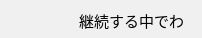継続する中でわ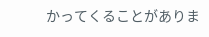かってくることがありま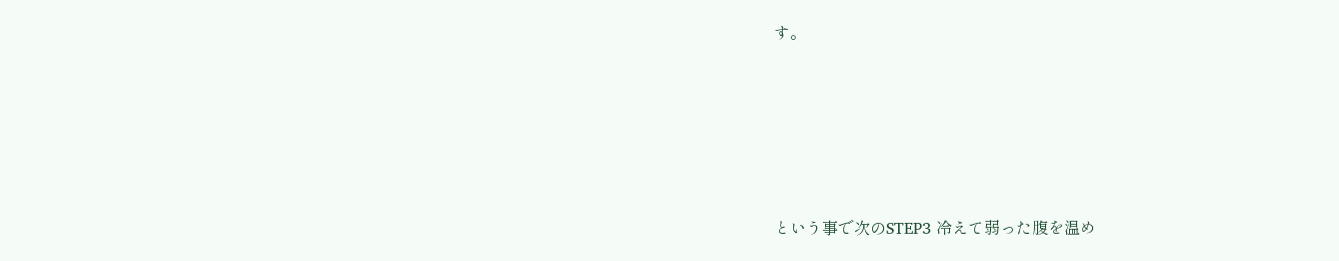す。









という事で次のSTEP3 冷えて弱った腹を温め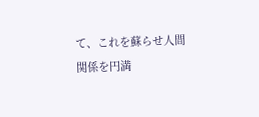て、これを蘇らせ人間関係を円満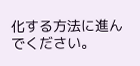化する方法に進んでください。